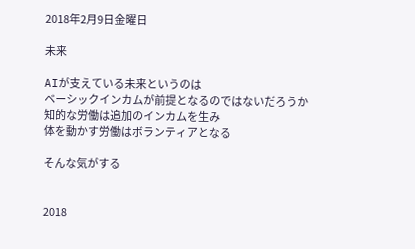2018年2月9日金曜日

未来

AIが支えている未来というのは
ベーシックインカムが前提となるのではないだろうか
知的な労働は追加のインカムを生み
体を動かす労働はボランティアとなる

そんな気がする


2018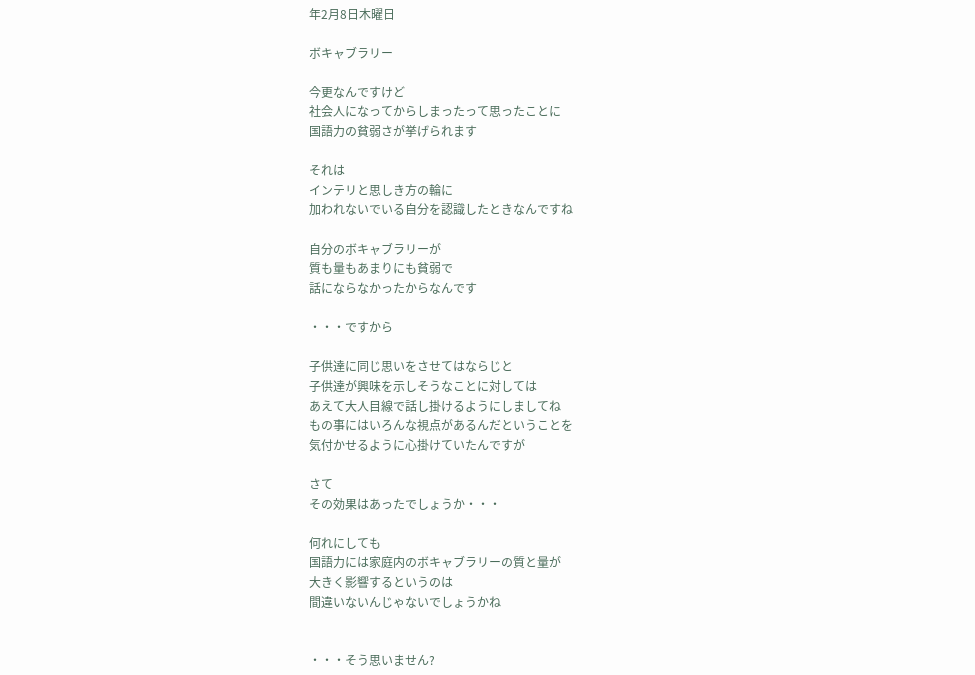年2月8日木曜日

ボキャブラリー

今更なんですけど
社会人になってからしまったって思ったことに
国語力の貧弱さが挙げられます

それは
インテリと思しき方の輪に
加われないでいる自分を認識したときなんですね

自分のボキャブラリーが
質も量もあまりにも貧弱で
話にならなかったからなんです

・・・ですから

子供達に同じ思いをさせてはならじと
子供達が興味を示しそうなことに対しては
あえて大人目線で話し掛けるようにしましてね
もの事にはいろんな視点があるんだということを
気付かせるように心掛けていたんですが

さて
その効果はあったでしょうか・・・

何れにしても
国語力には家庭内のボキャブラリーの質と量が
大きく影響するというのは
間違いないんじゃないでしょうかね


・・・そう思いません?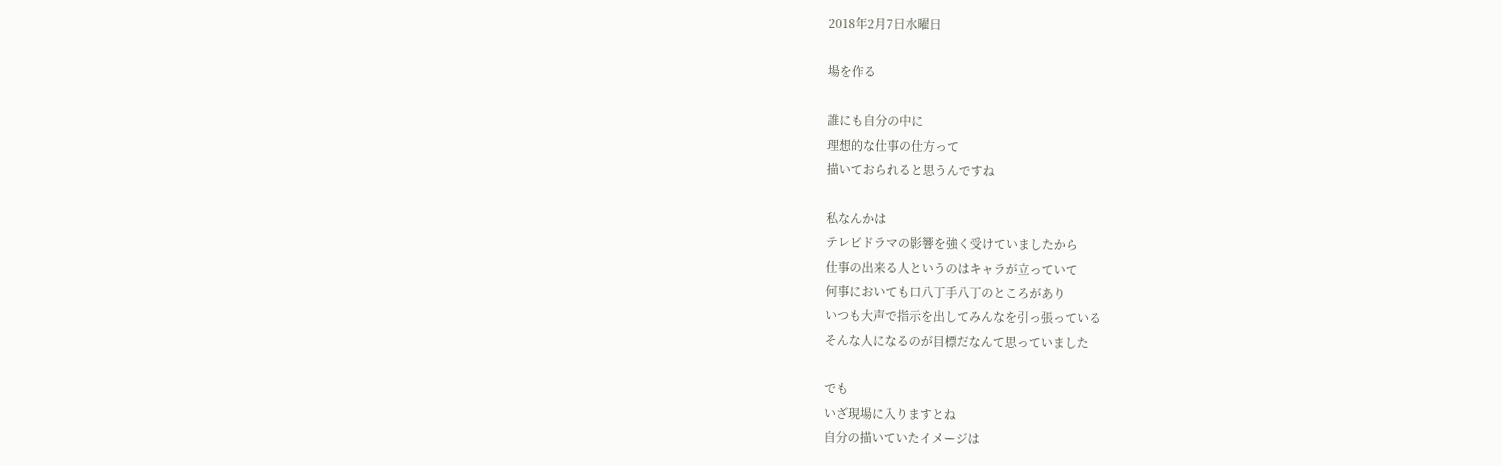2018年2月7日水曜日

場を作る

誰にも自分の中に
理想的な仕事の仕方って
描いておられると思うんですね

私なんかは
テレビドラマの影響を強く受けていましたから
仕事の出来る人というのはキャラが立っていて
何事においても口八丁手八丁のところがあり
いつも大声で指示を出してみんなを引っ張っている
そんな人になるのが目標だなんて思っていました

でも
いざ現場に入りますとね
自分の描いていたイメージは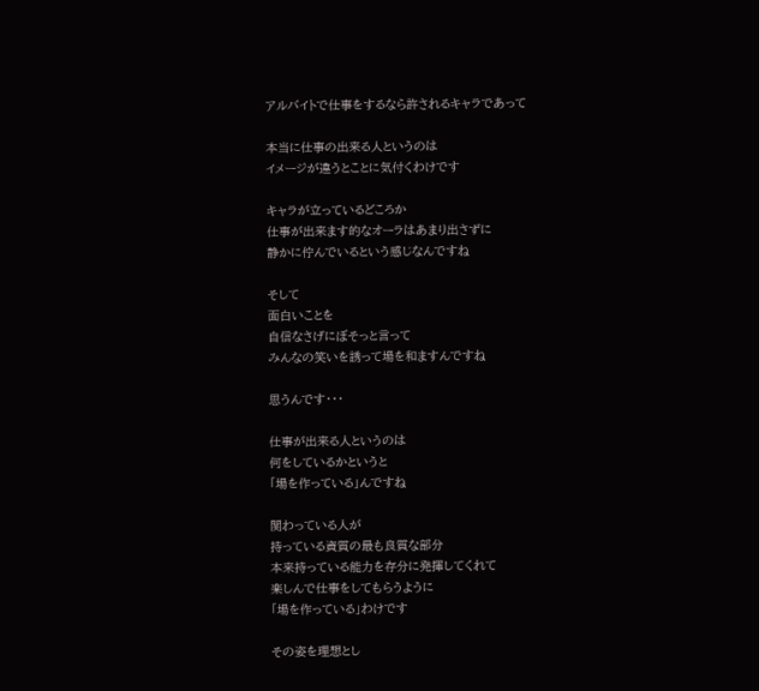アルバイトで仕事をするなら許されるキャラであって

本当に仕事の出来る人というのは
イメージが違うとことに気付くわけです

キャラが立っているどころか
仕事が出来ます的なオーラはあまり出さずに
静かに佇んでいるという感じなんですね

そして
面白いことを
自信なさげにぼそっと言って
みんなの笑いを誘って場を和ますんですね

思うんです・・・

仕事が出来る人というのは
何をしているかというと
「場を作っている」んですね

関わっている人が
持っている資質の最も良質な部分
本来持っている能力を存分に発揮してくれて
楽しんで仕事をしてもらうように
「場を作っている」わけです

その姿を理想とし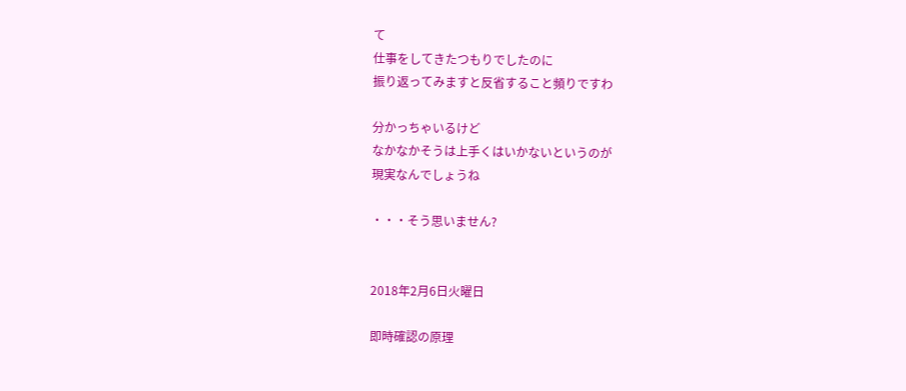て
仕事をしてきたつもりでしたのに
振り返ってみますと反省すること頻りですわ

分かっちゃいるけど
なかなかそうは上手くはいかないというのが
現実なんでしょうね

・・・そう思いません?


2018年2月6日火曜日

即時確認の原理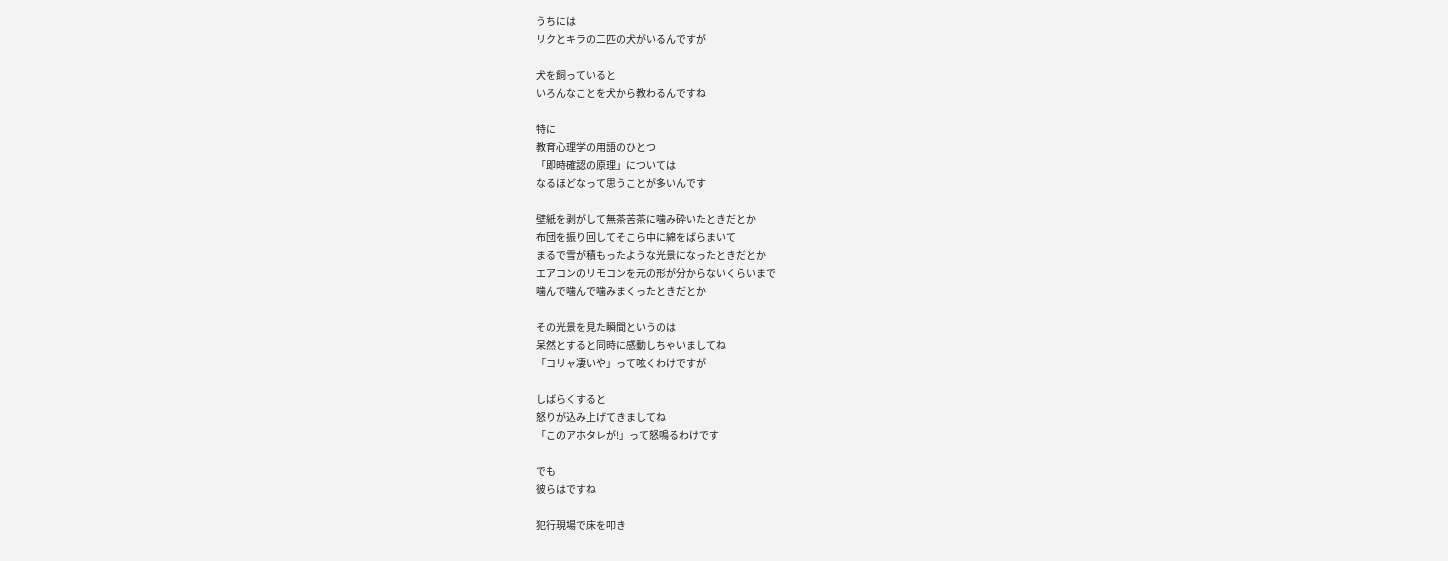うちには
リクとキラの二匹の犬がいるんですが

犬を飼っていると
いろんなことを犬から教わるんですね

特に
教育心理学の用語のひとつ
「即時確認の原理」については
なるほどなって思うことが多いんです

壁紙を剥がして無茶苦茶に噛み砕いたときだとか
布団を振り回してそこら中に綿をばらまいて
まるで雪が積もったような光景になったときだとか
エアコンのリモコンを元の形が分からないくらいまで
噛んで噛んで噛みまくったときだとか

その光景を見た瞬間というのは
呆然とすると同時に感動しちゃいましてね
「コリャ凄いや」って呟くわけですが

しばらくすると
怒りが込み上げてきましてね
「このアホタレが!」って怒鳴るわけです

でも
彼らはですね

犯行現場で床を叩き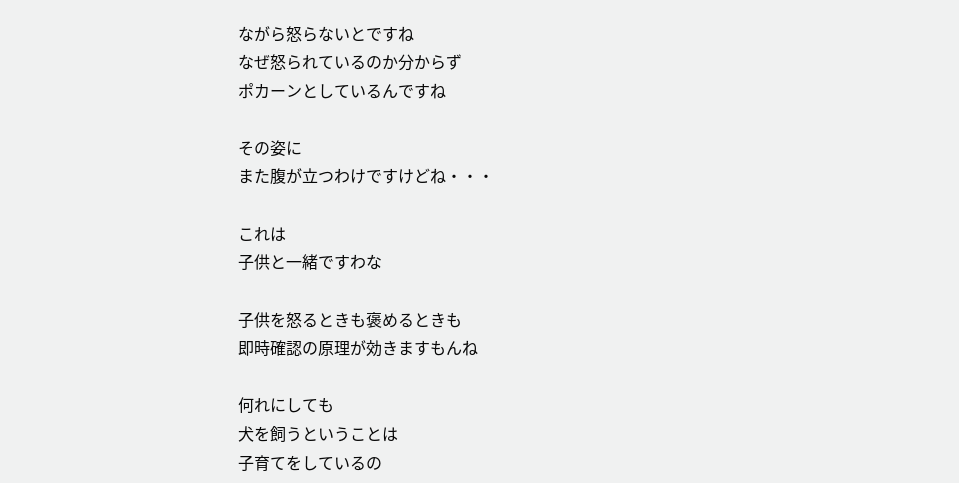ながら怒らないとですね
なぜ怒られているのか分からず
ポカーンとしているんですね

その姿に
また腹が立つわけですけどね・・・

これは
子供と一緒ですわな

子供を怒るときも褒めるときも
即時確認の原理が効きますもんね

何れにしても
犬を飼うということは
子育てをしているの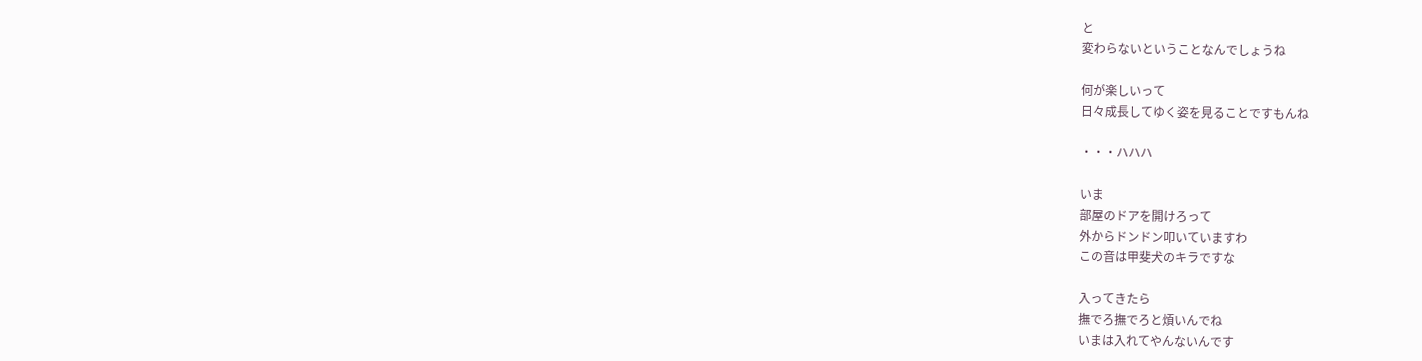と
変わらないということなんでしょうね

何が楽しいって
日々成長してゆく姿を見ることですもんね

・・・ハハハ

いま
部屋のドアを開けろって
外からドンドン叩いていますわ
この音は甲斐犬のキラですな

入ってきたら
撫でろ撫でろと煩いんでね
いまは入れてやんないんです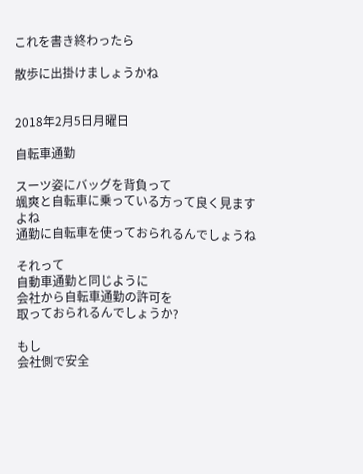これを書き終わったら

散歩に出掛けましょうかね


2018年2月5日月曜日

自転車通勤

スーツ姿にバッグを背負って
颯爽と自転車に乗っている方って良く見ますよね
通勤に自転車を使っておられるんでしょうね

それって
自動車通勤と同じように
会社から自転車通勤の許可を
取っておられるんでしょうか?

もし
会社側で安全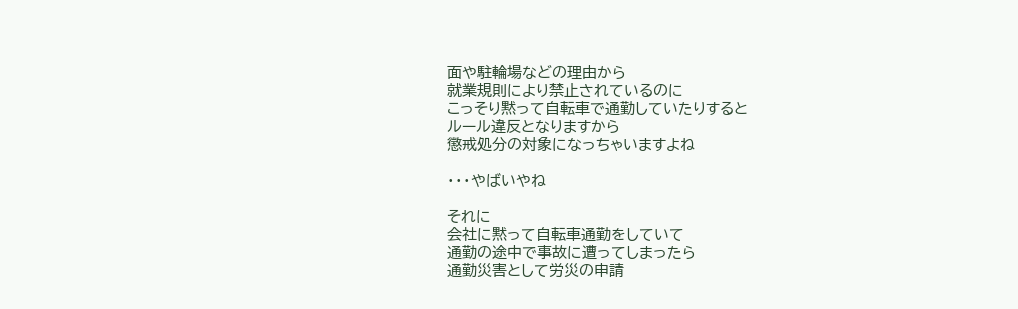面や駐輪場などの理由から
就業規則により禁止されているのに
こっそり黙って自転車で通勤していたりすると
ルール違反となりますから
懲戒処分の対象になっちゃいますよね

・・・やばいやね

それに
会社に黙って自転車通勤をしていて
通勤の途中で事故に遭ってしまったら
通勤災害として労災の申請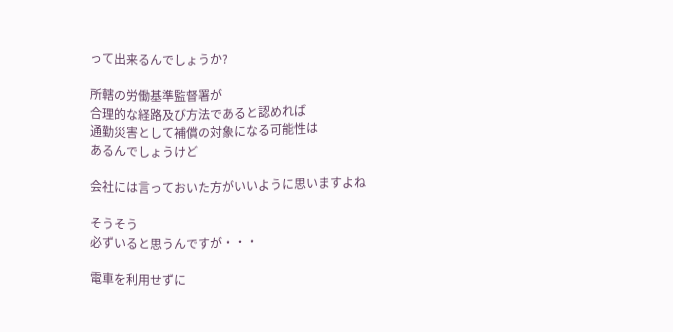って出来るんでしょうか?

所轄の労働基準監督署が
合理的な経路及び方法であると認めれば
通勤災害として補償の対象になる可能性は
あるんでしょうけど

会社には言っておいた方がいいように思いますよね

そうそう
必ずいると思うんですが・・・

電車を利用せずに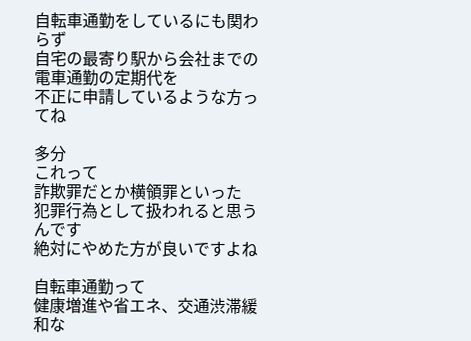自転車通勤をしているにも関わらず
自宅の最寄り駅から会社までの電車通勤の定期代を
不正に申請しているような方ってね

多分
これって
詐欺罪だとか横領罪といった
犯罪行為として扱われると思うんです
絶対にやめた方が良いですよね

自転車通勤って
健康増進や省エネ、交通渋滞緩和な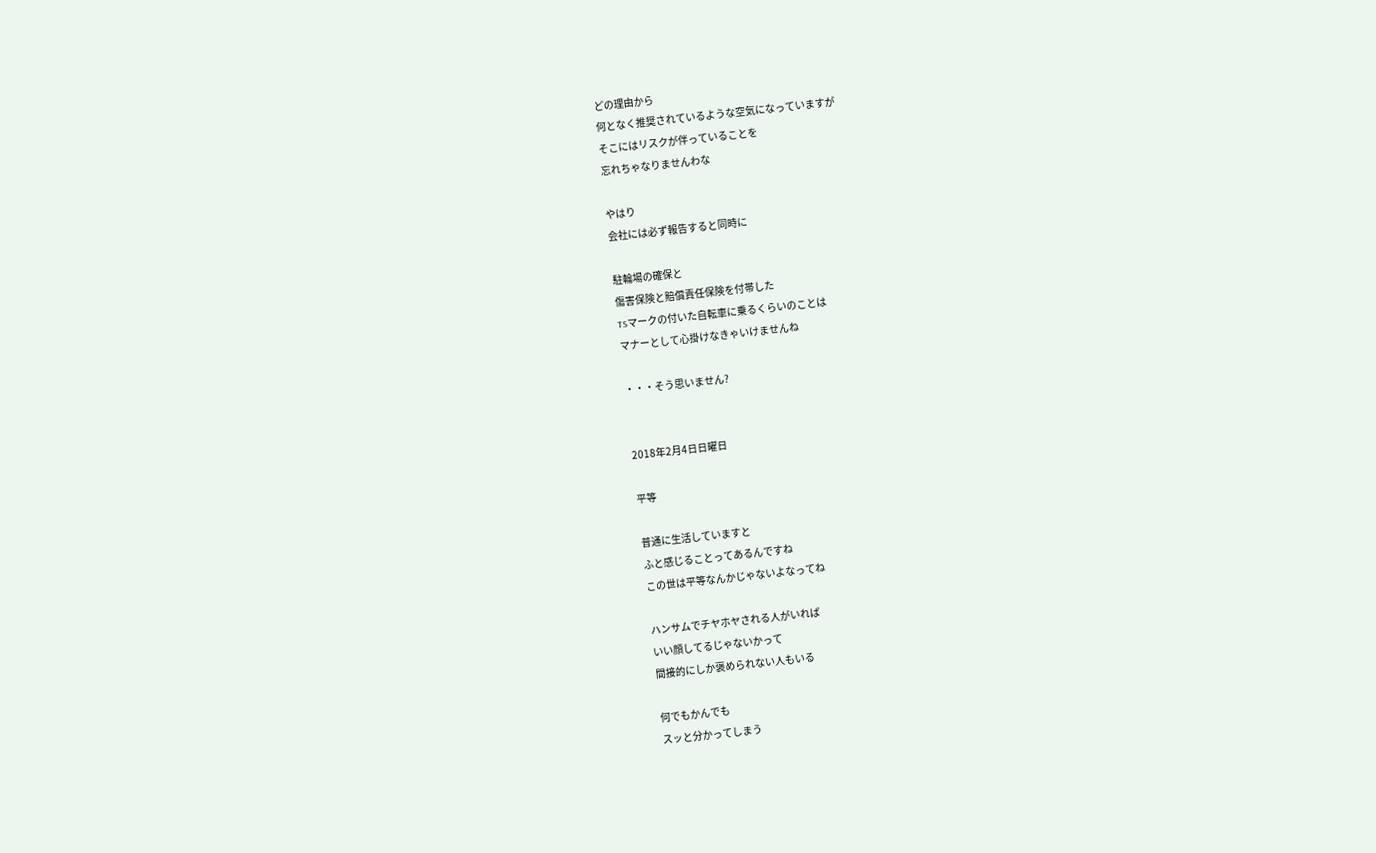どの理由から
何となく推奨されているような空気になっていますが
そこにはリスクが伴っていることを
忘れちゃなりませんわな

やはり
会社には必ず報告すると同時に

駐輪場の確保と
傷害保険と賠償責任保険を付帯した
TSマークの付いた自転車に乗るくらいのことは
マナーとして心掛けなきゃいけませんね

・・・そう思いません?


2018年2月4日日曜日

平等

普通に生活していますと
ふと感じることってあるんですね
この世は平等なんかじゃないよなってね

ハンサムでチヤホヤされる人がいれば
いい顔してるじゃないかって
間接的にしか褒められない人もいる

何でもかんでも
スッと分かってしまう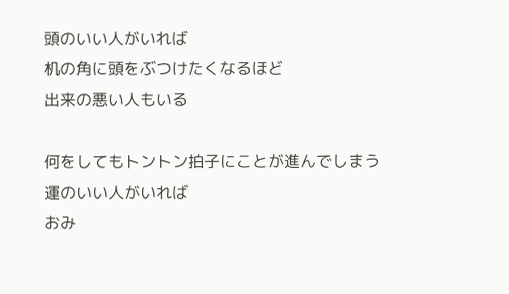頭のいい人がいれば
机の角に頭をぶつけたくなるほど
出来の悪い人もいる

何をしてもトントン拍子にことが進んでしまう
運のいい人がいれば
おみ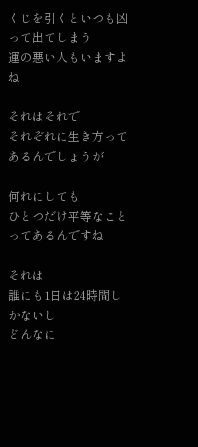くじを引くといつも凶って出てしまう
運の悪い人もいますよね

それはそれで
それぞれに生き方ってあるんでしょうが

何れにしても
ひとつだけ平等なことってあるんですね

それは
誰にも1日は24時間しかないし
どんなに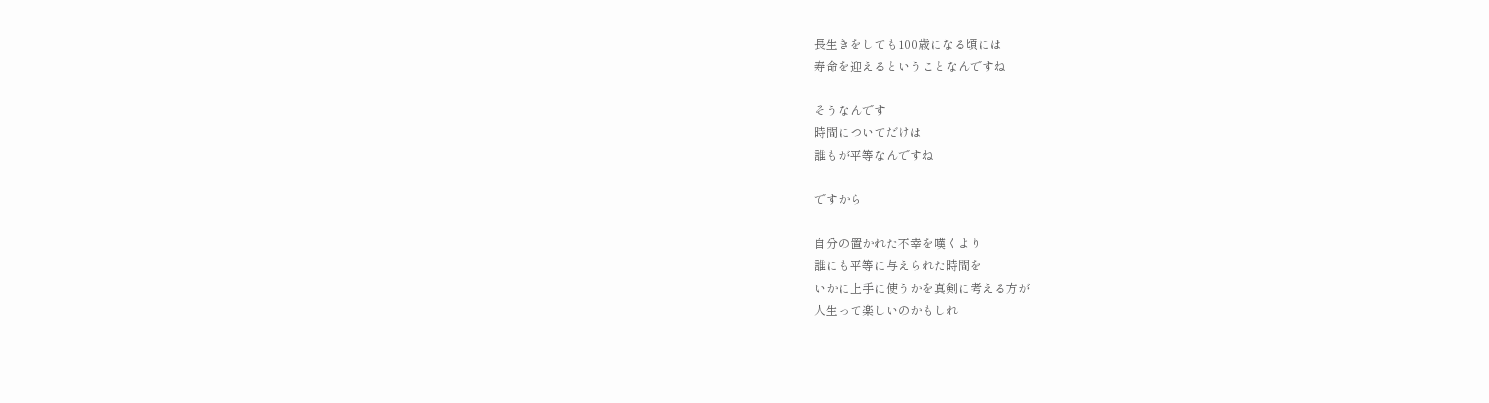長生きをしても100歳になる頃には
寿命を迎えるということなんですね

そうなんです
時間についてだけは
誰もが平等なんですね

ですから

自分の置かれた不幸を嘆くより
誰にも平等に与えられた時間を
いかに上手に使うかを真剣に考える方が
人生って楽しいのかもしれ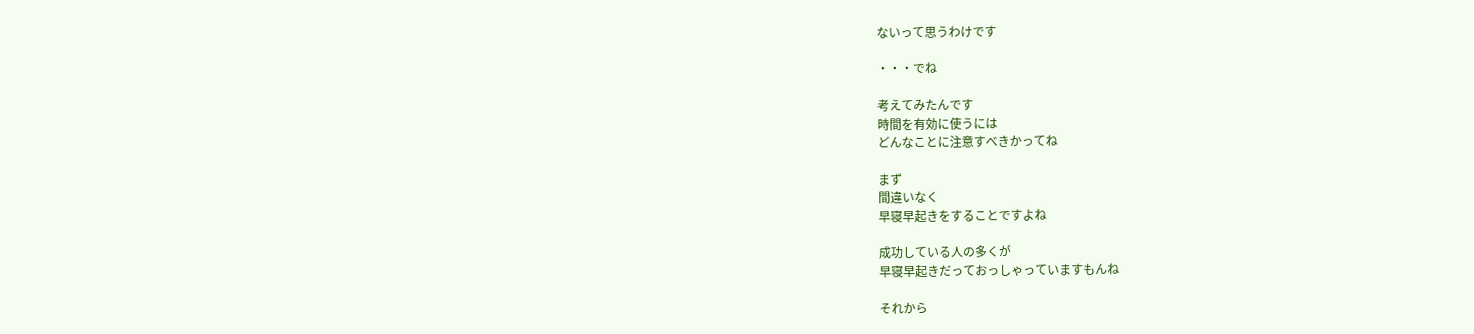ないって思うわけです

・・・でね

考えてみたんです
時間を有効に使うには
どんなことに注意すべきかってね

まず
間違いなく
早寝早起きをすることですよね

成功している人の多くが
早寝早起きだっておっしゃっていますもんね

それから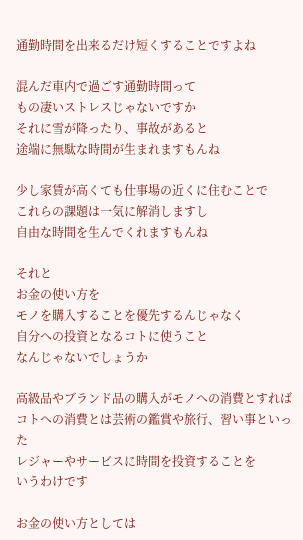通勤時間を出来るだけ短くすることですよね

混んだ車内で過ごす通勤時間って
もの凄いストレスじゃないですか
それに雪が降ったり、事故があると
途端に無駄な時間が生まれますもんね

少し家賃が高くても仕事場の近くに住むことで
これらの課題は一気に解消しますし
自由な時間を生んでくれますもんね

それと
お金の使い方を
モノを購入することを優先するんじゃなく
自分への投資となるコトに使うこと
なんじゃないでしょうか

高級品やブランド品の購入がモノへの消費とすれば
コトへの消費とは芸術の鑑賞や旅行、習い事といった
レジャーやサービスに時間を投資することを
いうわけです

お金の使い方としては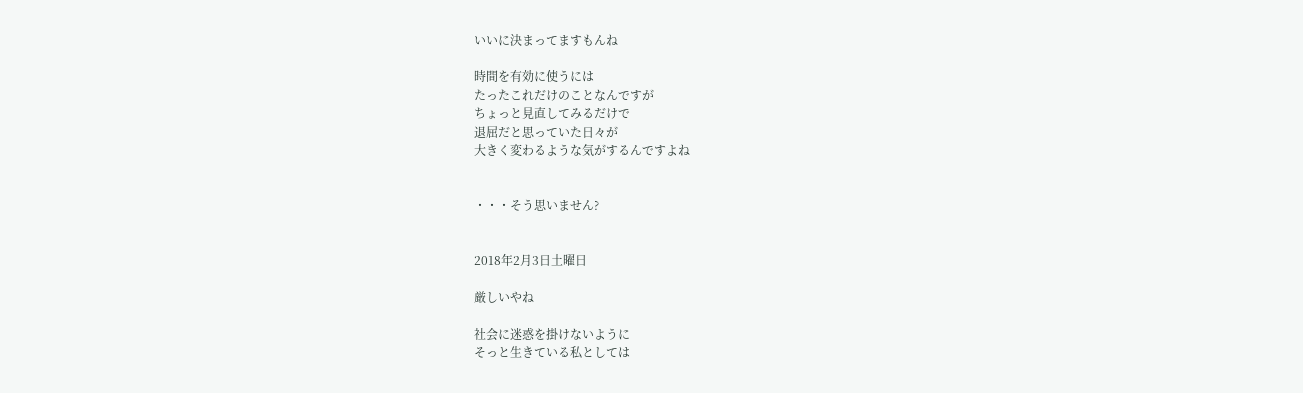いいに決まってますもんね

時間を有効に使うには
たったこれだけのことなんですが
ちょっと見直してみるだけで
退屈だと思っていた日々が
大きく変わるような気がするんですよね


・・・そう思いません?


2018年2月3日土曜日

厳しいやね

社会に迷惑を掛けないように
そっと生きている私としては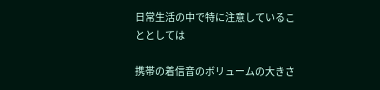日常生活の中で特に注意していることとしては

携帯の着信音のボリュームの大きさ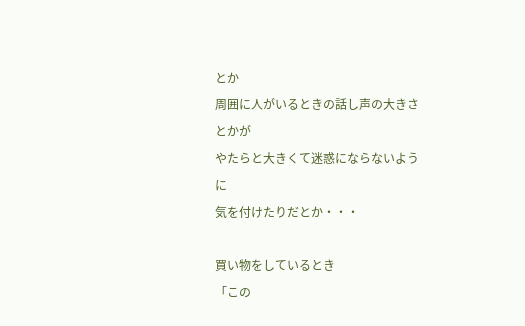とか
周囲に人がいるときの話し声の大きさとかが
やたらと大きくて迷惑にならないように
気を付けたりだとか・・・

買い物をしているとき
「この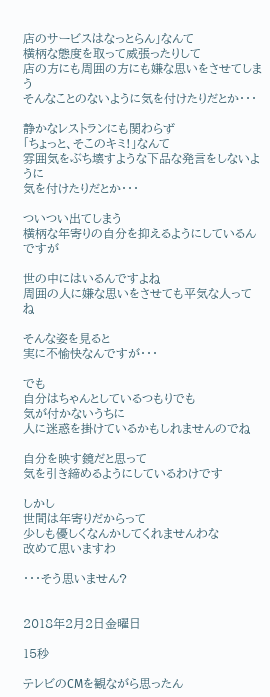店のサービスはなっとらん」なんて
横柄な態度を取って威張ったりして
店の方にも周囲の方にも嫌な思いをさせてしまう
そんなことのないように気を付けたりだとか・・・

静かなレストランにも関わらず
「ちょっと、そこのキミ!」なんて
雰囲気をぶち壊すような下品な発言をしないように
気を付けたりだとか・・・

ついつい出てしまう
横柄な年寄りの自分を抑えるようにしているんですが

世の中にはいるんですよね
周囲の人に嫌な思いをさせても平気な人ってね

そんな姿を見ると
実に不愉快なんですが・・・

でも
自分はちゃんとしているつもりでも
気が付かないうちに
人に迷惑を掛けているかもしれませんのでね

自分を映す鏡だと思って
気を引き締めるようにしているわけです

しかし
世間は年寄りだからって
少しも優しくなんかしてくれませんわな
改めて思いますわ

・・・そう思いません?


2018年2月2日金曜日

15秒

テレビのCMを観ながら思ったん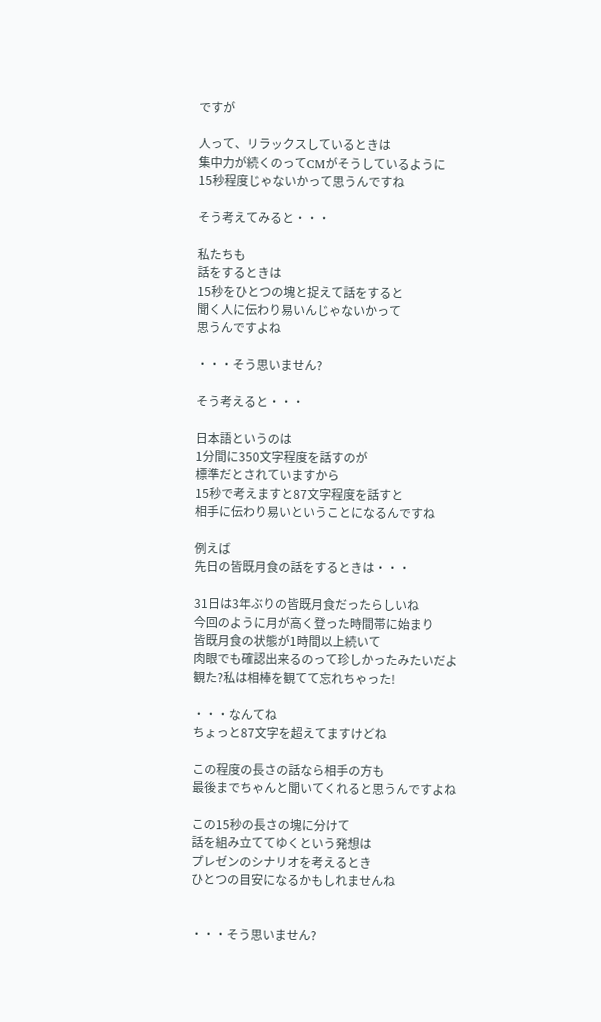ですが

人って、リラックスしているときは
集中力が続くのってCMがそうしているように
15秒程度じゃないかって思うんですね

そう考えてみると・・・

私たちも
話をするときは
15秒をひとつの塊と捉えて話をすると
聞く人に伝わり易いんじゃないかって
思うんですよね

・・・そう思いません?

そう考えると・・・

日本語というのは
1分間に350文字程度を話すのが
標準だとされていますから
15秒で考えますと87文字程度を話すと
相手に伝わり易いということになるんですね

例えば
先日の皆既月食の話をするときは・・・

31日は3年ぶりの皆既月食だったらしいね
今回のように月が高く登った時間帯に始まり
皆既月食の状態が1時間以上続いて
肉眼でも確認出来るのって珍しかったみたいだよ
観た?私は相棒を観てて忘れちゃった!

・・・なんてね
ちょっと87文字を超えてますけどね

この程度の長さの話なら相手の方も
最後までちゃんと聞いてくれると思うんですよね

この15秒の長さの塊に分けて
話を組み立ててゆくという発想は
プレゼンのシナリオを考えるとき
ひとつの目安になるかもしれませんね


・・・そう思いません?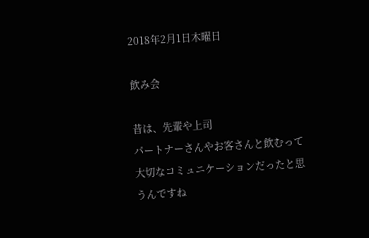2018年2月1日木曜日

飲み会

昔は、先輩や上司
パートナーさんやお客さんと飲むって
大切なコミュニケーションだったと思うんですね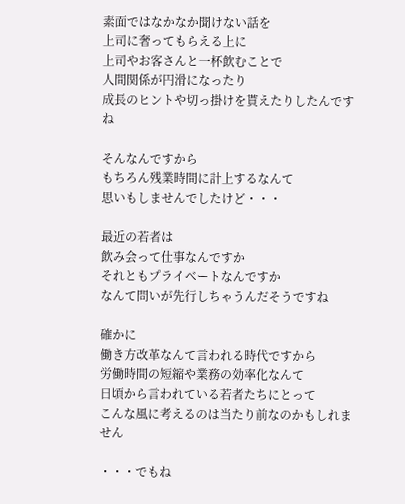素面ではなかなか聞けない話を
上司に奢ってもらえる上に
上司やお客さんと一杯飲むことで
人間関係が円滑になったり
成長のヒントや切っ掛けを貰えたりしたんですね

そんなんですから
もちろん残業時間に計上するなんて
思いもしませんでしたけど・・・

最近の若者は
飲み会って仕事なんですか
それともプライベートなんですか
なんて問いが先行しちゃうんだそうですね

確かに
働き方改革なんて言われる時代ですから
労働時間の短縮や業務の効率化なんて
日頃から言われている若者たちにとって
こんな風に考えるのは当たり前なのかもしれません

・・・でもね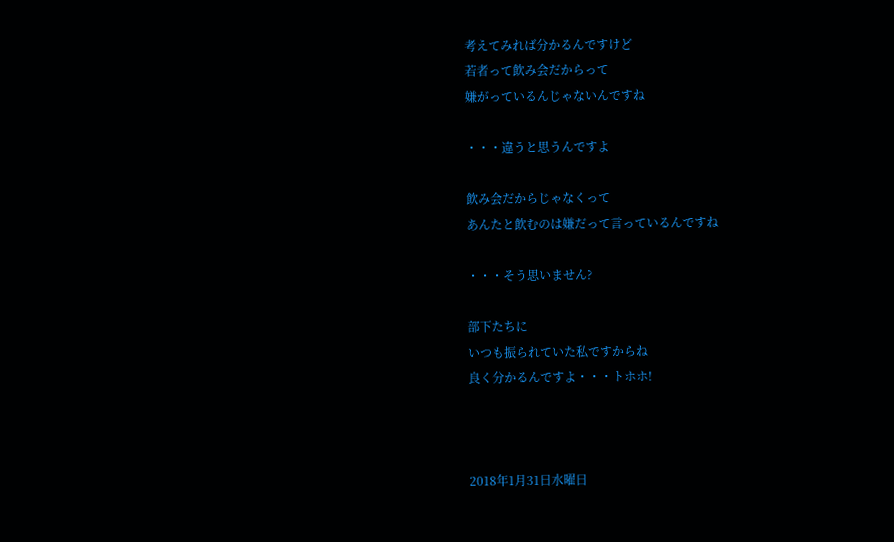考えてみれば分かるんですけど
若者って飲み会だからって
嫌がっているんじゃないんですね

・・・違うと思うんですよ

飲み会だからじゃなくって
あんたと飲むのは嫌だって言っているんですね

・・・そう思いません?

部下たちに
いつも振られていた私ですからね
良く分かるんですよ・・・トホホ!



2018年1月31日水曜日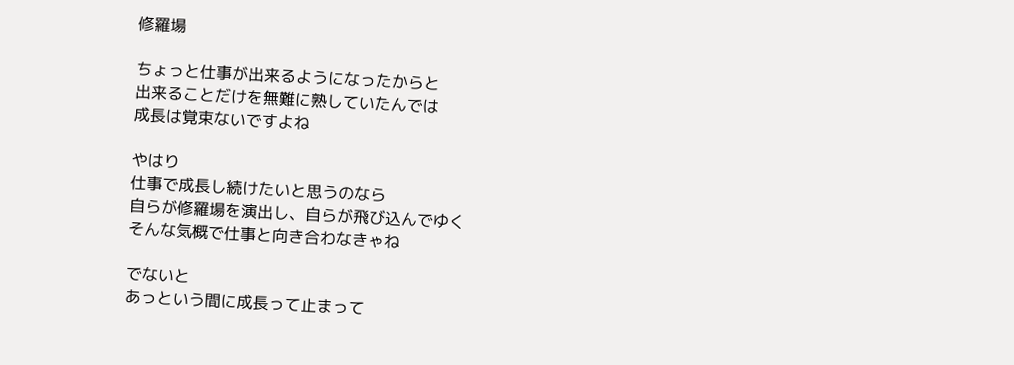修羅場

ちょっと仕事が出来るようになったからと
出来ることだけを無難に熟していたんでは
成長は覚束ないですよね

やはり
仕事で成長し続けたいと思うのなら
自らが修羅場を演出し、自らが飛び込んでゆく
そんな気概で仕事と向き合わなきゃね

でないと
あっという間に成長って止まって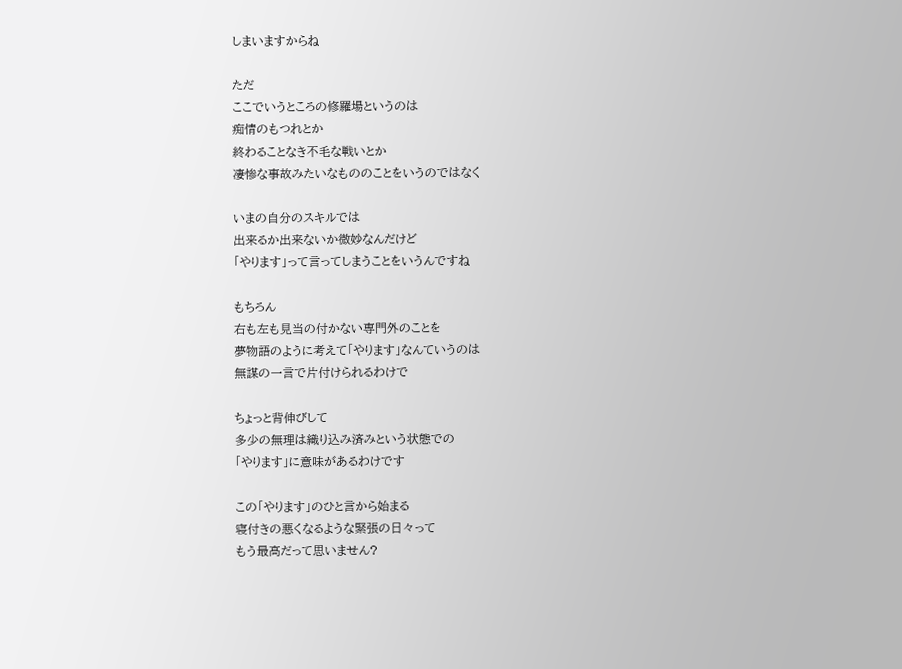しまいますからね

ただ
ここでいうところの修羅場というのは
痴情のもつれとか
終わることなき不毛な戦いとか
凄惨な事故みたいなもののことをいうのではなく

いまの自分のスキルでは
出来るか出来ないか微妙なんだけど
「やります」って言ってしまうことをいうんですね

もちろん
右も左も見当の付かない専門外のことを
夢物語のように考えて「やります」なんていうのは
無謀の一言で片付けられるわけで

ちょっと背伸びして
多少の無理は織り込み済みという状態での
「やります」に意味があるわけです

この「やります」のひと言から始まる
寝付きの悪くなるような緊張の日々って
もう最高だって思いません?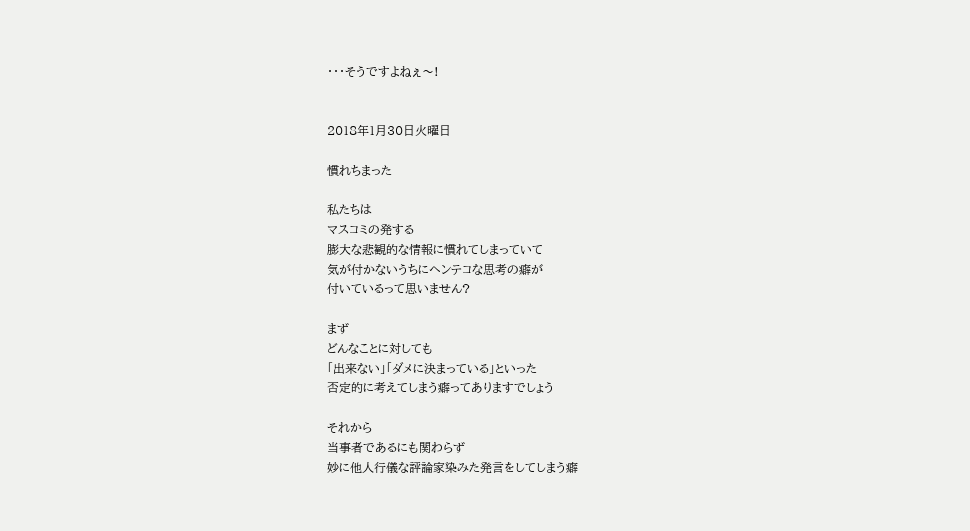・・・そうですよねぇ〜!


2018年1月30日火曜日

慣れちまった

私たちは
マスコミの発する
膨大な悲観的な情報に慣れてしまっていて
気が付かないうちにヘンテコな思考の癖が
付いているって思いません?

まず
どんなことに対しても
「出来ない」「ダメに決まっている」といった
否定的に考えてしまう癖ってありますでしょう

それから
当事者であるにも関わらず
妙に他人行儀な評論家染みた発言をしてしまう癖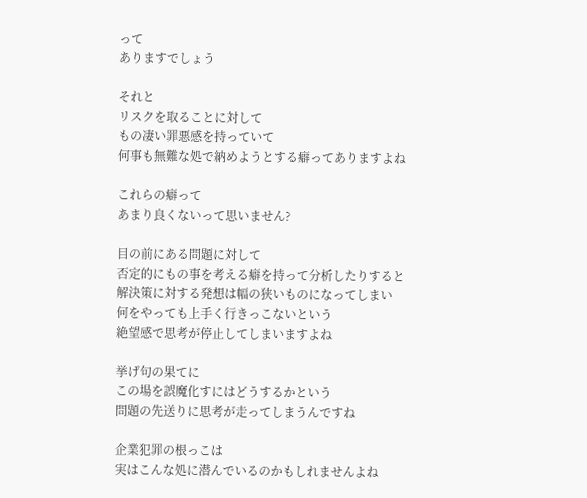って
ありますでしょう

それと
リスクを取ることに対して
もの凄い罪悪感を持っていて
何事も無難な処で納めようとする癖ってありますよね

これらの癖って
あまり良くないって思いません?

目の前にある問題に対して
否定的にもの事を考える癖を持って分析したりすると
解決策に対する発想は幅の狭いものになってしまい
何をやっても上手く行きっこないという
絶望感で思考が停止してしまいますよね

挙げ句の果てに
この場を誤魔化すにはどうするかという
問題の先送りに思考が走ってしまうんですね

企業犯罪の根っこは
実はこんな処に潜んでいるのかもしれませんよね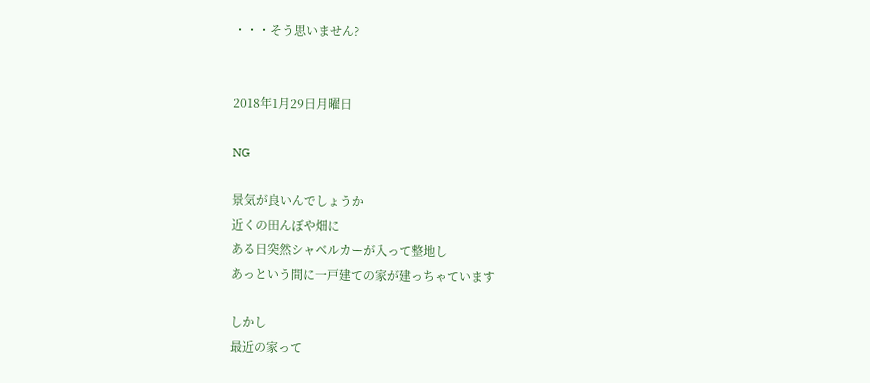・・・そう思いません?


2018年1月29日月曜日

NG

景気が良いんでしょうか
近くの田んぼや畑に
ある日突然シャベルカーが入って整地し
あっという間に一戸建ての家が建っちゃています

しかし
最近の家って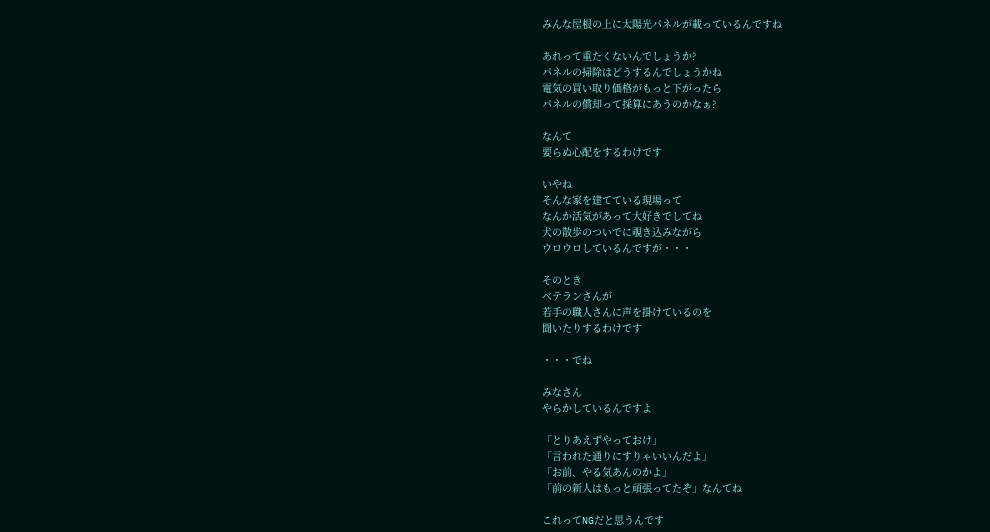みんな屋根の上に太陽光パネルが載っているんですね

あれって重たくないんでしょうか?
パネルの掃除はどうするんでしょうかね
電気の買い取り価格がもっと下がったら
パネルの償却って採算にあうのかなぁ?

なんて
要らぬ心配をするわけです

いやね
そんな家を建てている現場って
なんか活気があって大好きでしてね
犬の散歩のついでに覗き込みながら
ウロウロしているんですが・・・

そのとき
ベテランさんが
若手の職人さんに声を掛けているのを
聞いたりするわけです

・・・でね

みなさん
やらかしているんですよ

「とりあえずやっておけ」
「言われた通りにすりゃいいんだよ」
「お前、やる気あんのかよ」
「前の新人はもっと頑張ってたぞ」なんてね

これってNGだと思うんです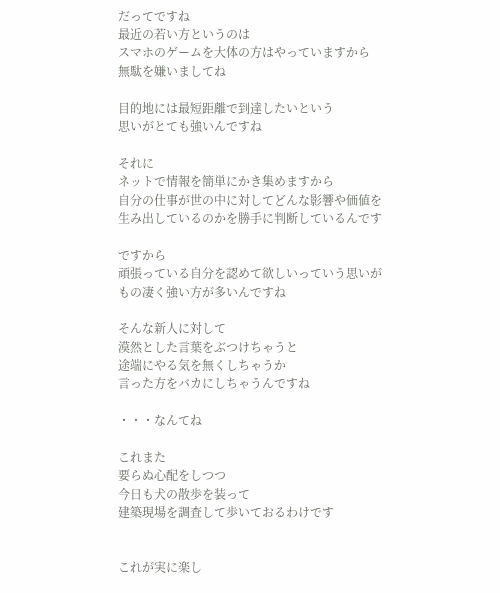だってですね
最近の若い方というのは
スマホのゲームを大体の方はやっていますから
無駄を嫌いましてね

目的地には最短距離で到達したいという
思いがとても強いんですね

それに
ネットで情報を簡単にかき集めますから
自分の仕事が世の中に対してどんな影響や価値を
生み出しているのかを勝手に判断しているんです

ですから
頑張っている自分を認めて欲しいっていう思いが
もの凄く強い方が多いんですね

そんな新人に対して
漠然とした言葉をぶつけちゃうと
途端にやる気を無くしちゃうか
言った方をバカにしちゃうんですね

・・・なんてね

これまた
要らぬ心配をしつつ
今日も犬の散歩を装って
建築現場を調査して歩いておるわけです


これが実に楽し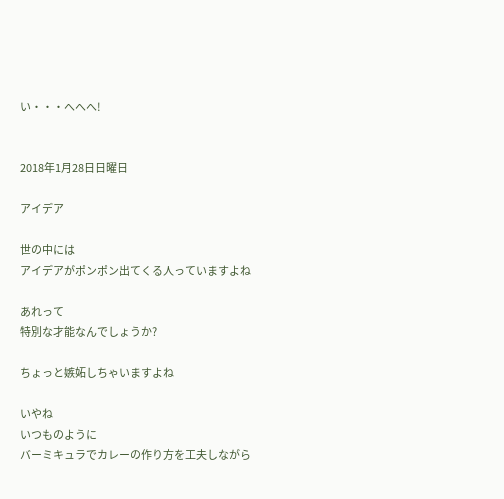い・・・へへへ!


2018年1月28日日曜日

アイデア

世の中には
アイデアがポンポン出てくる人っていますよね

あれって
特別な才能なんでしょうか?

ちょっと嫉妬しちゃいますよね

いやね
いつものように
バーミキュラでカレーの作り方を工夫しながら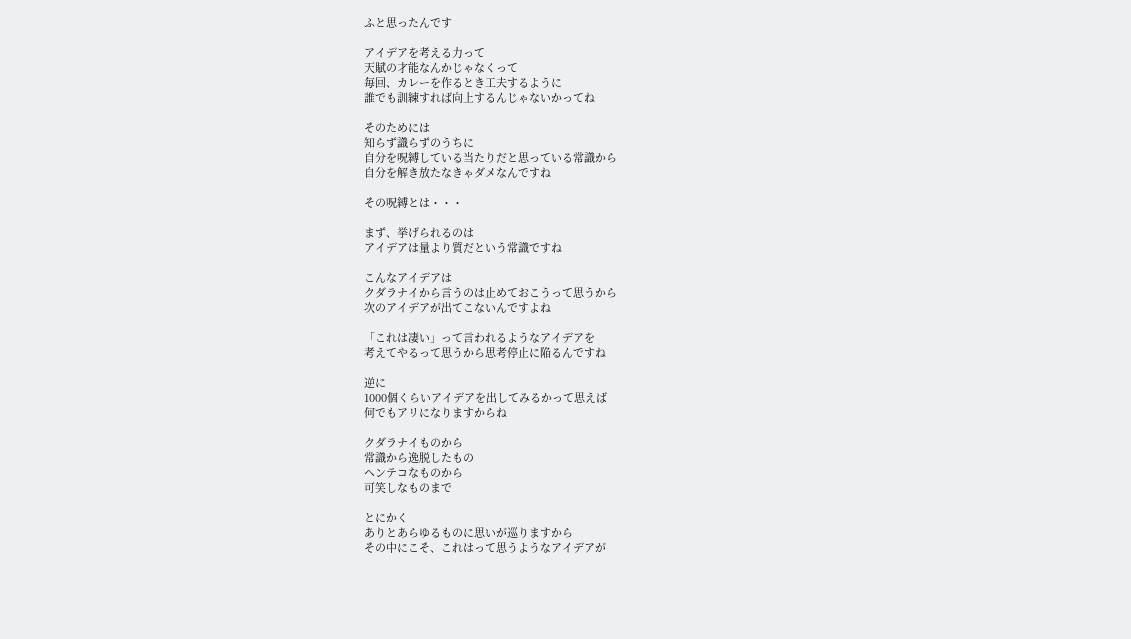ふと思ったんです

アイデアを考える力って
天賦の才能なんかじゃなくって
毎回、カレーを作るとき工夫するように
誰でも訓練すれば向上するんじゃないかってね

そのためには
知らず識らずのうちに
自分を呪縛している当たりだと思っている常識から
自分を解き放たなきゃダメなんですね

その呪縛とは・・・

まず、挙げられるのは
アイデアは量より質だという常識ですね

こんなアイデアは
クダラナイから言うのは止めておこうって思うから
次のアイデアが出てこないんですよね

「これは凄い」って言われるようなアイデアを
考えてやるって思うから思考停止に陥るんですね

逆に
1000個くらいアイデアを出してみるかって思えば
何でもアリになりますからね

クダラナイものから
常識から逸脱したもの
ヘンテコなものから
可笑しなものまで

とにかく
ありとあらゆるものに思いが巡りますから
その中にこそ、これはって思うようなアイデアが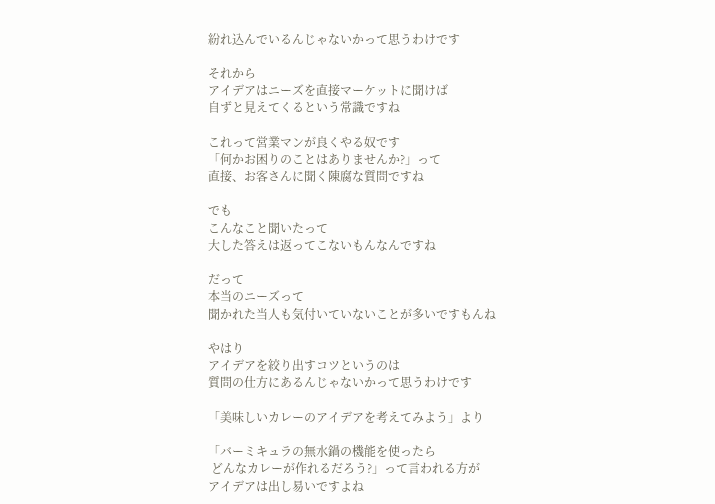紛れ込んでいるんじゃないかって思うわけです

それから
アイデアはニーズを直接マーケットに聞けば
自ずと見えてくるという常識ですね

これって営業マンが良くやる奴です
「何かお困りのことはありませんか?」って
直接、お客さんに聞く陳腐な質問ですね

でも
こんなこと聞いたって
大した答えは返ってこないもんなんですね

だって
本当のニーズって
聞かれた当人も気付いていないことが多いですもんね

やはり
アイデアを絞り出すコツというのは
質問の仕方にあるんじゃないかって思うわけです

「美味しいカレーのアイデアを考えてみよう」より

「バーミキュラの無水鍋の機能を使ったら
 どんなカレーが作れるだろう?」って言われる方が
アイデアは出し易いですよね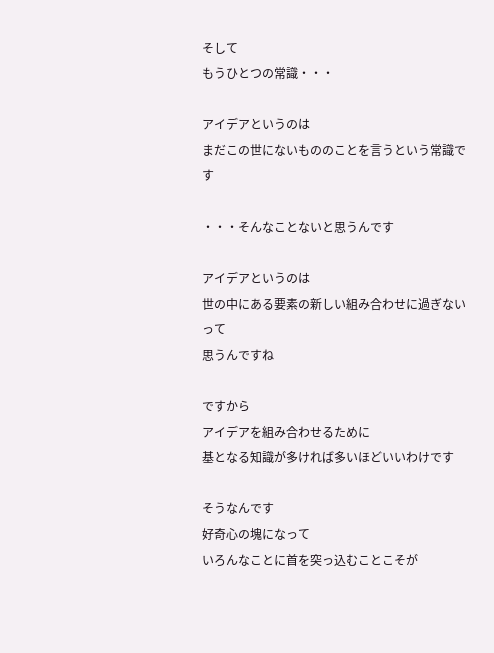そして
もうひとつの常識・・・

アイデアというのは
まだこの世にないもののことを言うという常識です

・・・そんなことないと思うんです

アイデアというのは
世の中にある要素の新しい組み合わせに過ぎないって
思うんですね

ですから
アイデアを組み合わせるために
基となる知識が多ければ多いほどいいわけです

そうなんです
好奇心の塊になって
いろんなことに首を突っ込むことこそが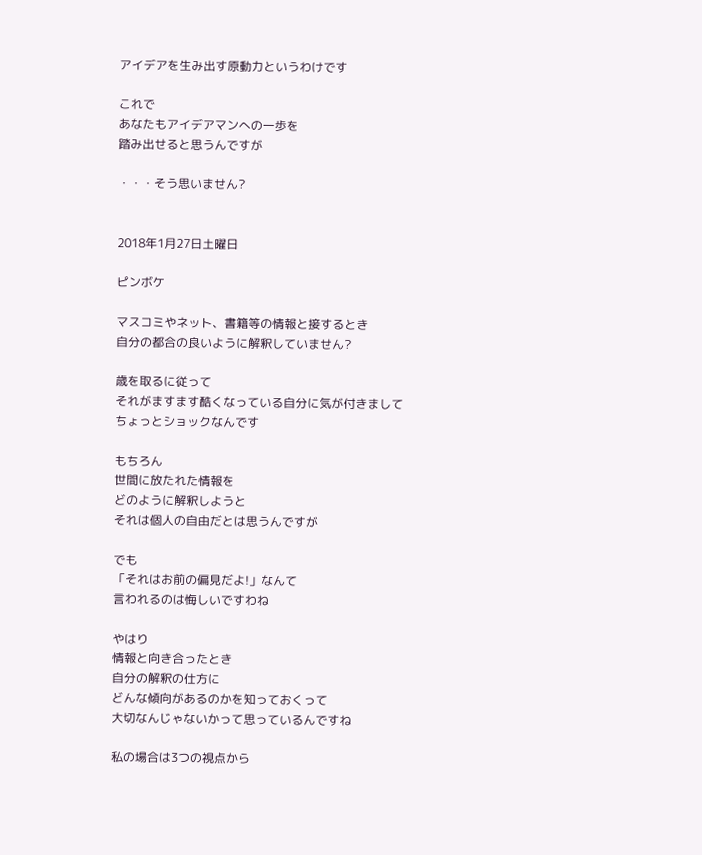アイデアを生み出す原動力というわけです

これで
あなたもアイデアマンへの一歩を
踏み出せると思うんですが

・・・そう思いません?


2018年1月27日土曜日

ピンボケ

マスコミやネット、書籍等の情報と接するとき
自分の都合の良いように解釈していません?

歳を取るに従って
それがますます酷くなっている自分に気が付きまして
ちょっとショックなんです

もちろん
世間に放たれた情報を
どのように解釈しようと
それは個人の自由だとは思うんですが

でも
「それはお前の偏見だよ!」なんて
言われるのは悔しいですわね

やはり
情報と向き合ったとき
自分の解釈の仕方に
どんな傾向があるのかを知っておくって
大切なんじゃないかって思っているんですね

私の場合は3つの視点から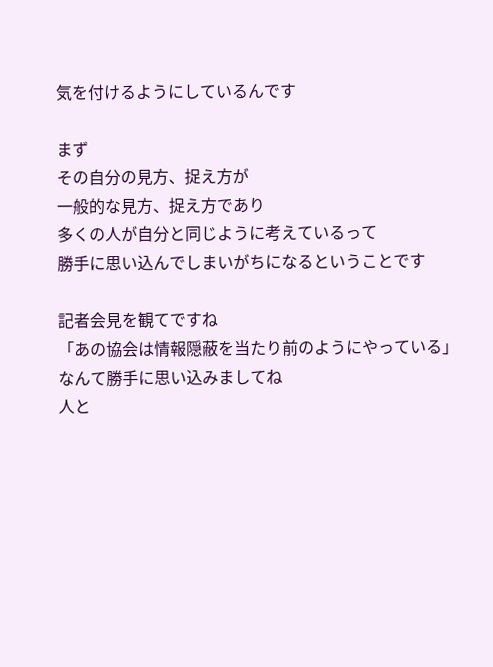気を付けるようにしているんです

まず
その自分の見方、捉え方が
一般的な見方、捉え方であり
多くの人が自分と同じように考えているって
勝手に思い込んでしまいがちになるということです

記者会見を観てですね
「あの協会は情報隠蔽を当たり前のようにやっている」
なんて勝手に思い込みましてね
人と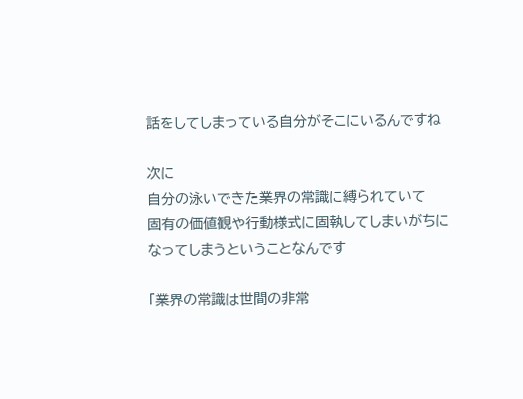話をしてしまっている自分がそこにいるんですね

次に
自分の泳いできた業界の常識に縛られていて
固有の価値観や行動様式に固執してしまいがちに
なってしまうということなんです

「業界の常識は世間の非常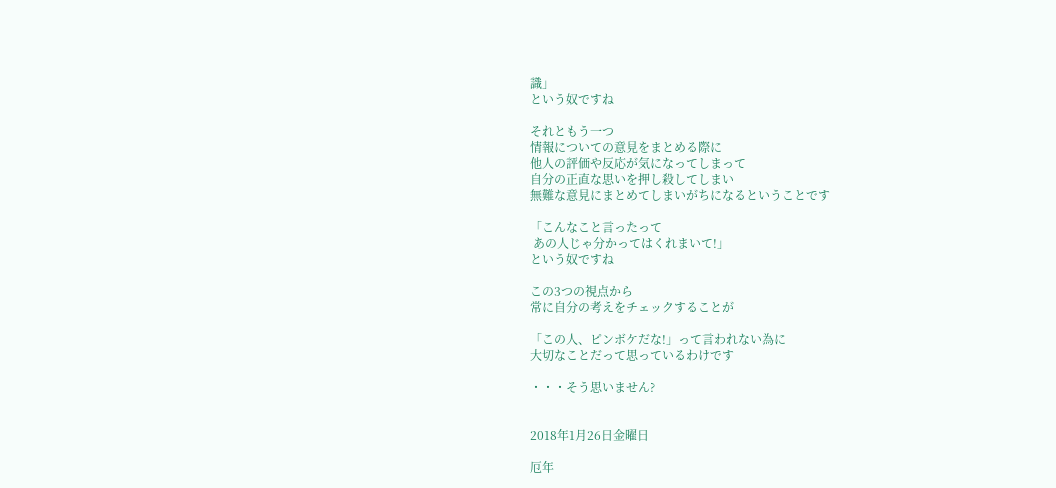識」
という奴ですね

それともう一つ
情報についての意見をまとめる際に
他人の評価や反応が気になってしまって
自分の正直な思いを押し殺してしまい
無難な意見にまとめてしまいがちになるということです

「こんなこと言ったって
 あの人じゃ分かってはくれまいて!」
という奴ですね

この3つの視点から
常に自分の考えをチェックすることが

「この人、ピンボケだな!」って言われない為に
大切なことだって思っているわけです

・・・そう思いません?


2018年1月26日金曜日

厄年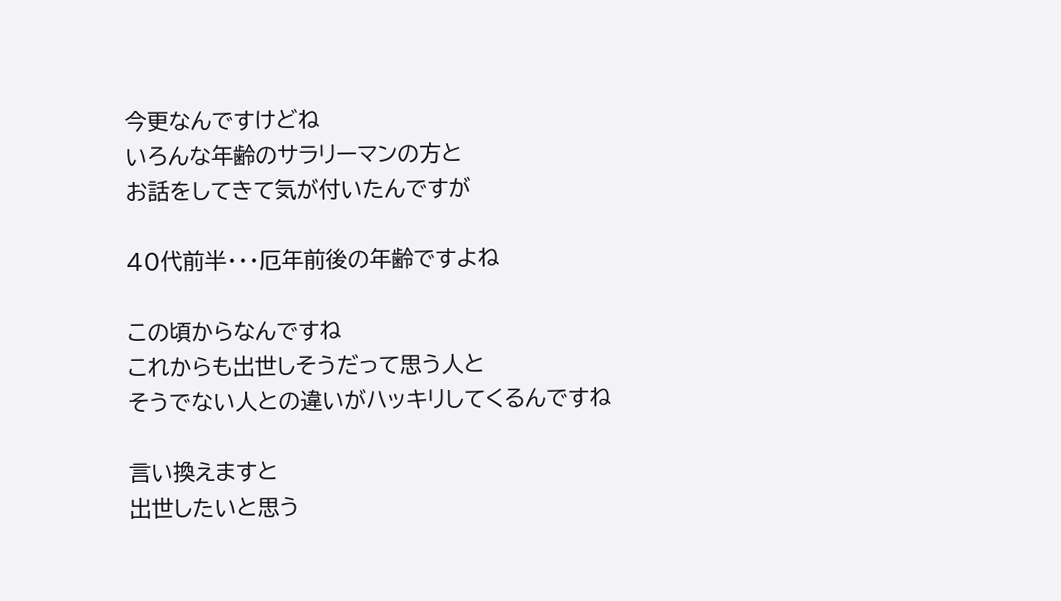今更なんですけどね
いろんな年齢のサラリーマンの方と
お話をしてきて気が付いたんですが

40代前半・・・厄年前後の年齢ですよね

この頃からなんですね
これからも出世しそうだって思う人と
そうでない人との違いがハッキリしてくるんですね

言い換えますと
出世したいと思う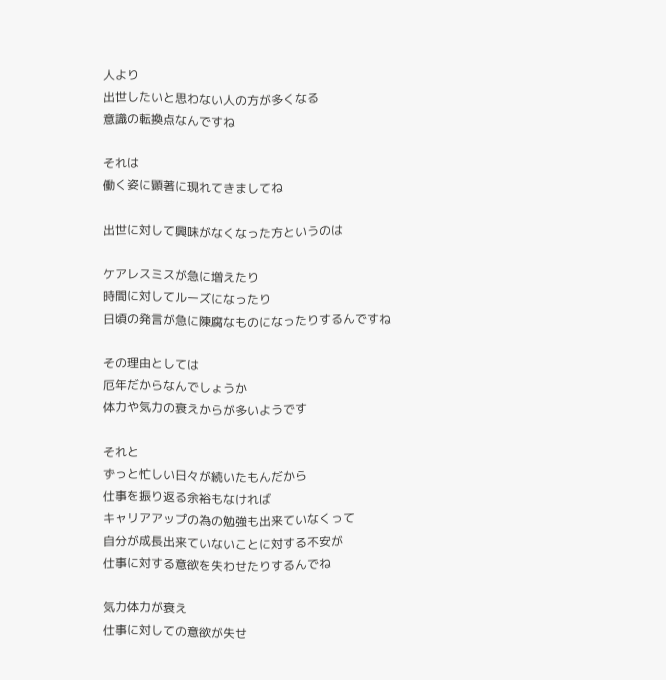人より
出世したいと思わない人の方が多くなる
意識の転換点なんですね

それは
働く姿に顕著に現れてきましてね

出世に対して興味がなくなった方というのは

ケアレスミスが急に増えたり
時間に対してルーズになったり
日頃の発言が急に陳腐なものになったりするんですね

その理由としては
厄年だからなんでしょうか
体力や気力の衰えからが多いようです

それと
ずっと忙しい日々が続いたもんだから
仕事を振り返る余裕もなければ
キャリアアップの為の勉強も出来ていなくって
自分が成長出来ていないことに対する不安が
仕事に対する意欲を失わせたりするんでね

気力体力が衰え
仕事に対しての意欲が失せ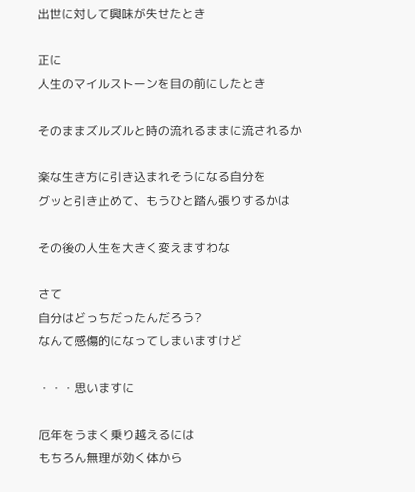出世に対して興味が失せたとき

正に
人生のマイルストーンを目の前にしたとき

そのままズルズルと時の流れるままに流されるか

楽な生き方に引き込まれそうになる自分を
グッと引き止めて、もうひと踏ん張りするかは

その後の人生を大きく変えますわな

さて
自分はどっちだったんだろう?
なんて感傷的になってしまいますけど

・・・思いますに

厄年をうまく乗り越えるには
もちろん無理が効く体から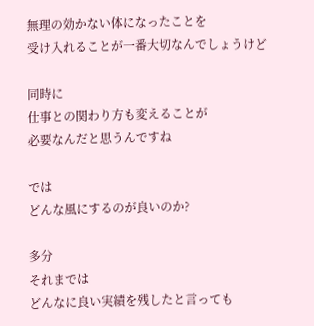無理の効かない体になったことを
受け入れることが一番大切なんでしょうけど

同時に
仕事との関わり方も変えることが
必要なんだと思うんですね

では
どんな風にするのが良いのか?

多分
それまでは
どんなに良い実績を残したと言っても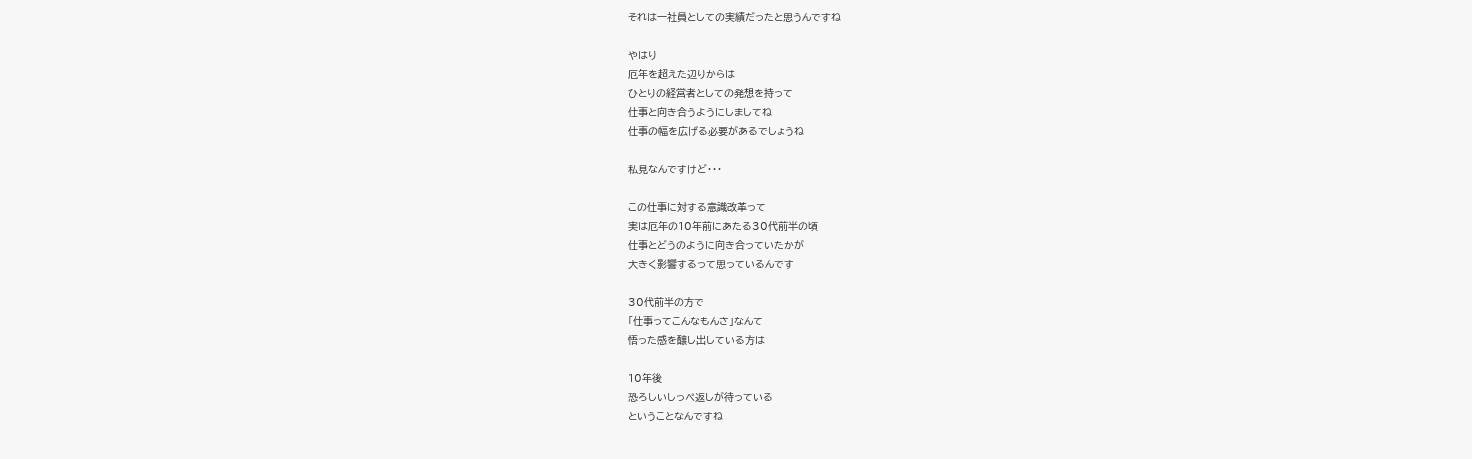それは一社員としての実績だったと思うんですね

やはり
厄年を超えた辺りからは
ひとりの経営者としての発想を持って
仕事と向き合うようにしましてね
仕事の幅を広げる必要があるでしょうね

私見なんですけど・・・

この仕事に対する意識改革って
実は厄年の10年前にあたる30代前半の頃
仕事とどうのように向き合っていたかが
大きく影響するって思っているんです

30代前半の方で
「仕事ってこんなもんさ」なんて
悟った感を醸し出している方は

10年後
恐ろしいしっぺ返しが待っている
ということなんですね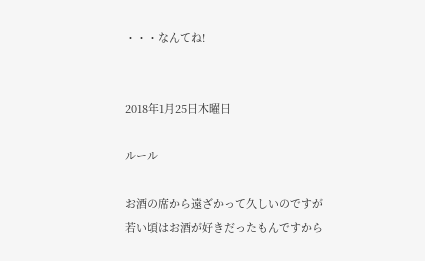・・・なんてね!


2018年1月25日木曜日

ルール

お酒の席から遠ざかって久しいのですが
若い頃はお酒が好きだったもんですから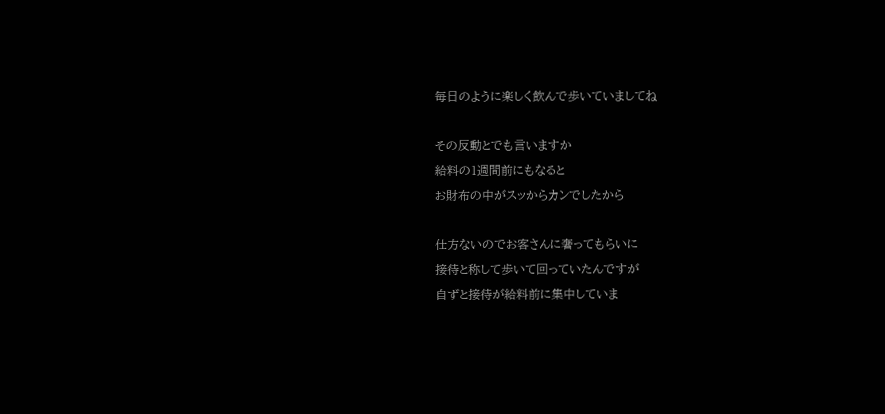毎日のように楽しく飲んで歩いていましてね

その反動とでも言いますか
給料の1週間前にもなると
お財布の中がスッからカンでしたから

仕方ないのでお客さんに奢ってもらいに
接待と称して歩いて回っていたんですが
自ずと接待が給料前に集中していま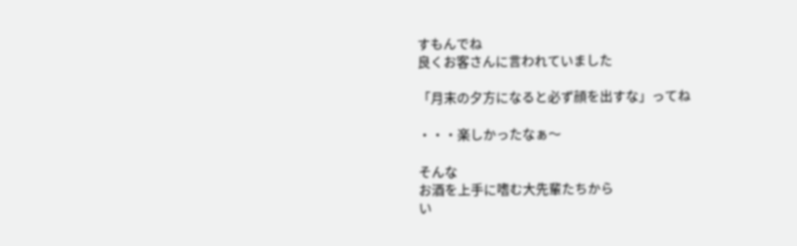すもんでね
良くお客さんに言われていました

「月末の夕方になると必ず顔を出すな」ってね

・・・楽しかったなぁ〜

そんな
お酒を上手に嗜む大先輩たちから
い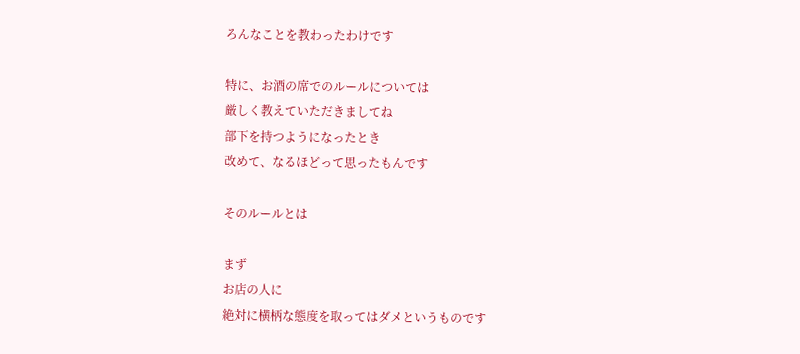ろんなことを教わったわけです

特に、お酒の席でのルールについては
厳しく教えていただきましてね
部下を持つようになったとき
改めて、なるほどって思ったもんです

そのルールとは

まず
お店の人に
絶対に横柄な態度を取ってはダメというものです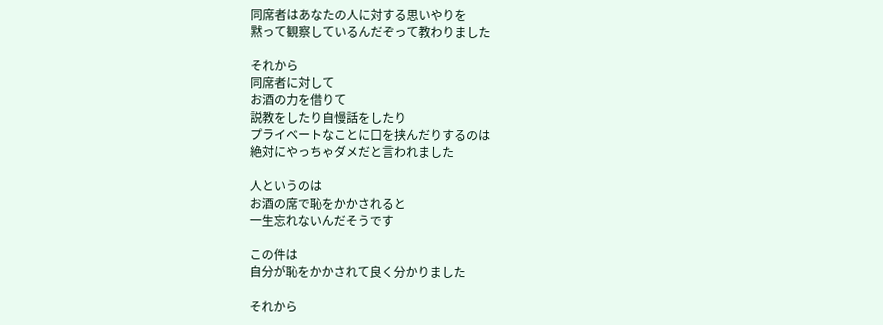同席者はあなたの人に対する思いやりを
黙って観察しているんだぞって教わりました

それから
同席者に対して
お酒の力を借りて
説教をしたり自慢話をしたり
プライベートなことに口を挟んだりするのは
絶対にやっちゃダメだと言われました

人というのは
お酒の席で恥をかかされると
一生忘れないんだそうです

この件は
自分が恥をかかされて良く分かりました

それから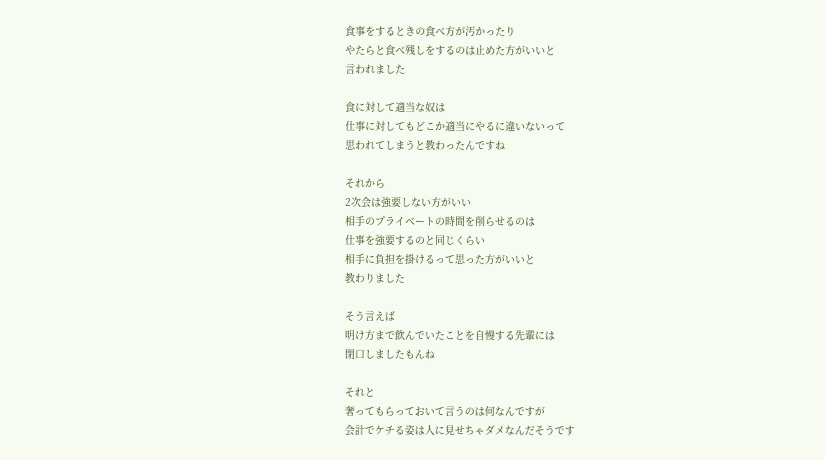食事をするときの食べ方が汚かったり
やたらと食べ残しをするのは止めた方がいいと
言われました

食に対して適当な奴は
仕事に対してもどこか適当にやるに違いないって
思われてしまうと教わったんですね

それから
2次会は強要しない方がいい
相手のプライベートの時間を削らせるのは
仕事を強要するのと同じくらい
相手に負担を掛けるって思った方がいいと
教わりました

そう言えば
明け方まで飲んでいたことを自慢する先輩には
閉口しましたもんね

それと
奢ってもらっておいて言うのは何なんですが
会計でケチる姿は人に見せちゃダメなんだそうです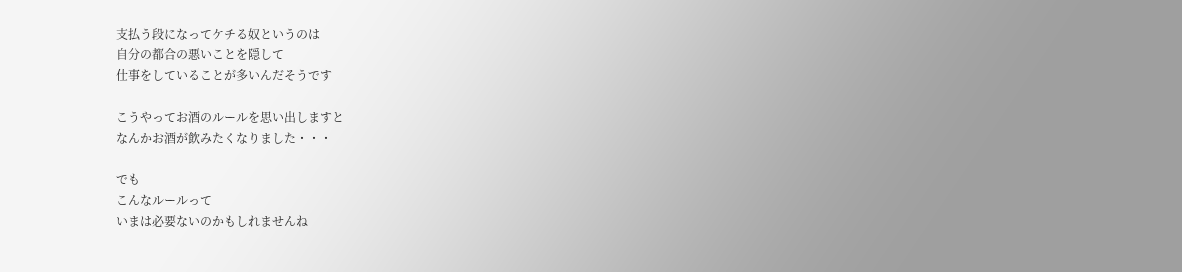支払う段になってケチる奴というのは
自分の都合の悪いことを隠して
仕事をしていることが多いんだそうです

こうやってお酒のルールを思い出しますと
なんかお酒が飲みたくなりました・・・

でも
こんなルールって
いまは必要ないのかもしれませんね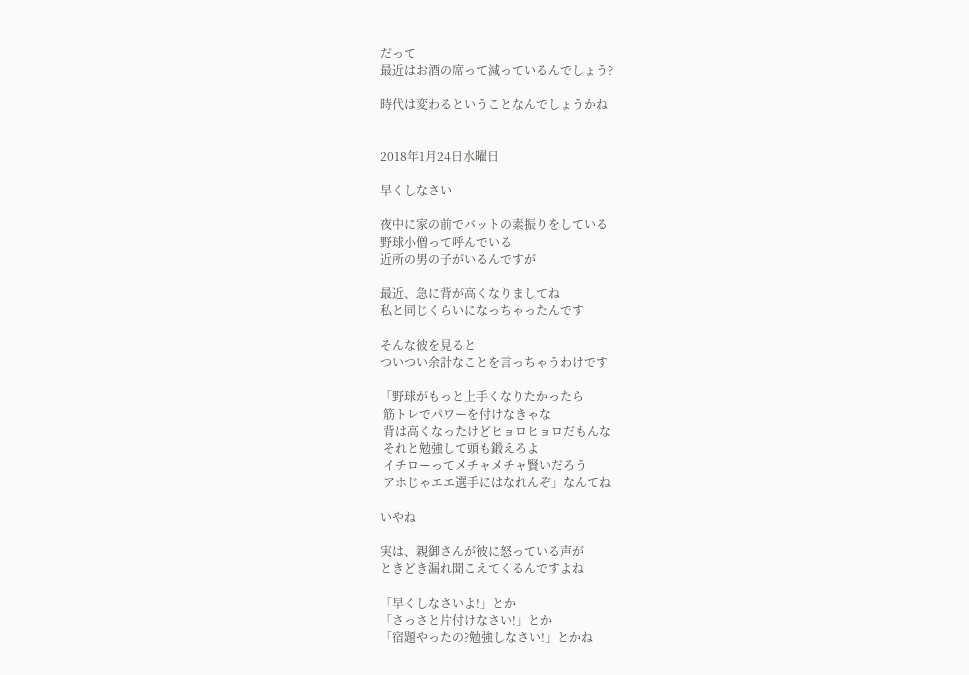だって
最近はお酒の席って減っているんでしょう?

時代は変わるということなんでしょうかね


2018年1月24日水曜日

早くしなさい

夜中に家の前でバットの素振りをしている
野球小僧って呼んでいる
近所の男の子がいるんですが

最近、急に背が高くなりましてね
私と同じくらいになっちゃったんです

そんな彼を見ると
ついつい余計なことを言っちゃうわけです

「野球がもっと上手くなりたかったら
 筋トレでパワーを付けなきゃな
 背は高くなったけどヒョロヒョロだもんな
 それと勉強して頭も鍛えろよ
 イチローってメチャメチャ賢いだろう
 アホじゃエエ選手にはなれんぞ」なんてね

いやね

実は、親御さんが彼に怒っている声が
ときどき漏れ聞こえてくるんですよね

「早くしなさいよ!」とか
「さっさと片付けなさい!」とか
「宿題やったの?勉強しなさい!」とかね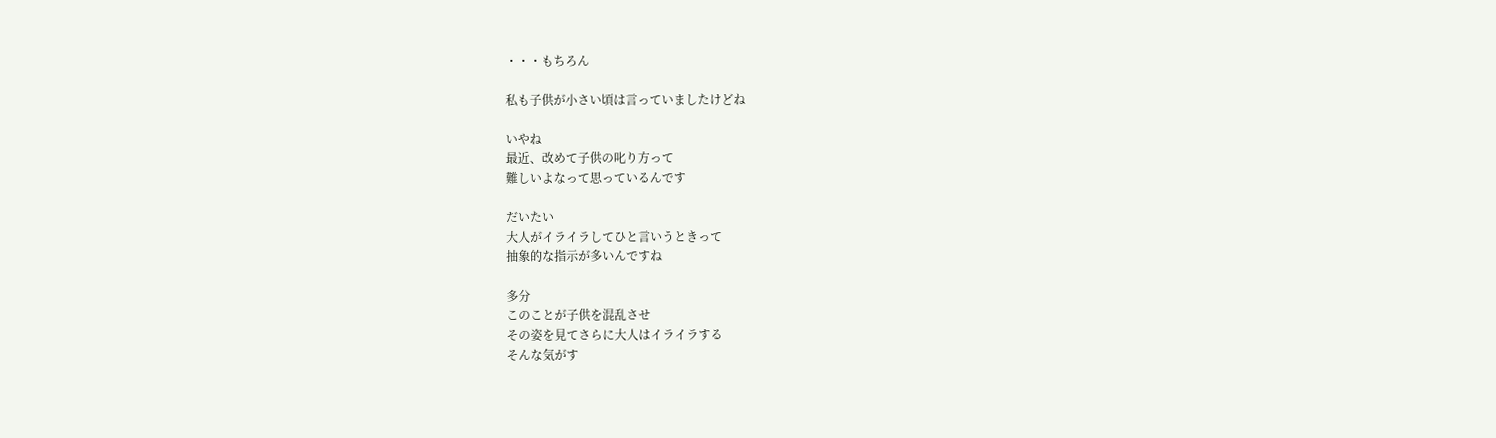・・・もちろん

私も子供が小さい頃は言っていましたけどね

いやね
最近、改めて子供の叱り方って
難しいよなって思っているんです

だいたい
大人がイライラしてひと言いうときって
抽象的な指示が多いんですね

多分
このことが子供を混乱させ
その姿を見てさらに大人はイライラする
そんな気がす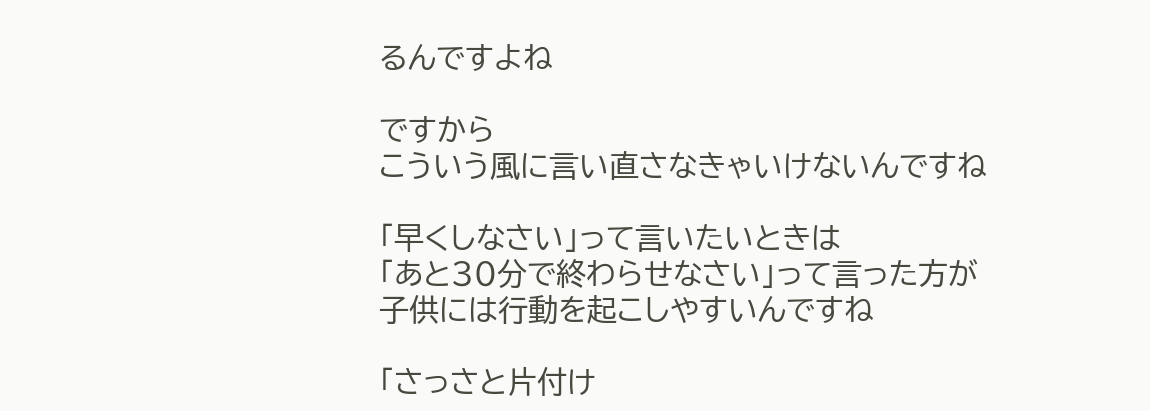るんですよね

ですから
こういう風に言い直さなきゃいけないんですね

「早くしなさい」って言いたいときは
「あと30分で終わらせなさい」って言った方が
子供には行動を起こしやすいんですね

「さっさと片付け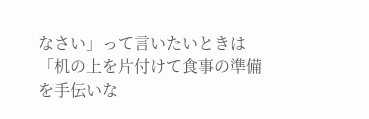なさい」って言いたいときは
「机の上を片付けて食事の準備を手伝いな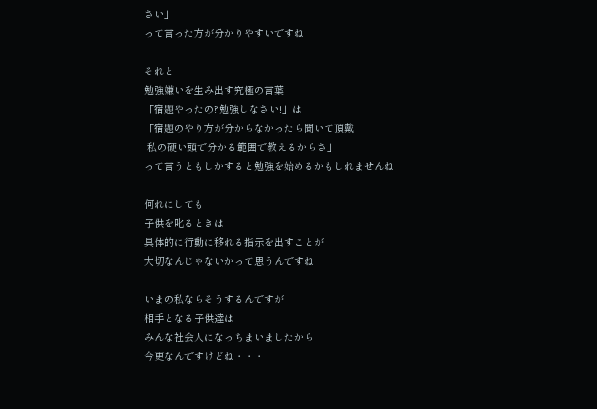さい」
って言った方が分かりやすいですね

それと
勉強嫌いを生み出す究極の言葉
「宿題やったの?勉強しなさい!」は
「宿題のやり方が分からなかったら聞いて頂戴
 私の硬い頭で分かる範囲で教えるからさ」
って言うともしかすると勉強を始めるかもしれませんね

何れにしても
子供を叱るときは
具体的に行動に移れる指示を出すことが
大切なんじゃないかって思うんですね

いまの私ならそうするんですが
相手となる子供達は
みんな社会人になっちまいましたから
今更なんですけどね・・・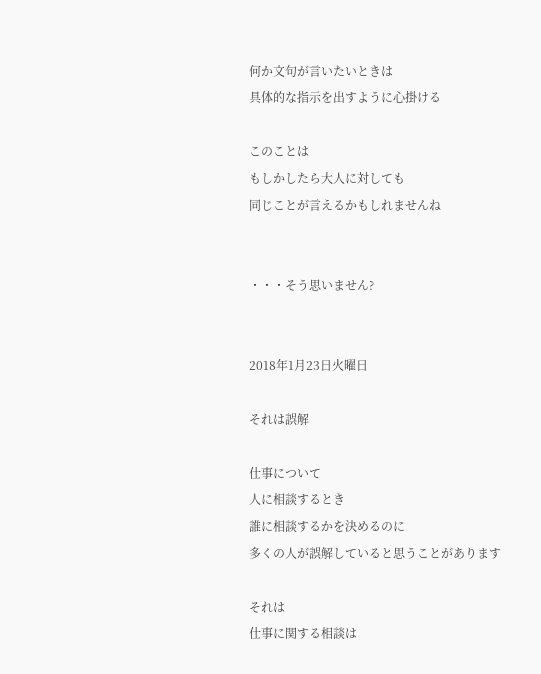何か文句が言いたいときは
具体的な指示を出すように心掛ける

このことは
もしかしたら大人に対しても
同じことが言えるかもしれませんね


・・・そう思いません?


2018年1月23日火曜日

それは誤解

仕事について
人に相談するとき
誰に相談するかを決めるのに
多くの人が誤解していると思うことがあります

それは
仕事に関する相談は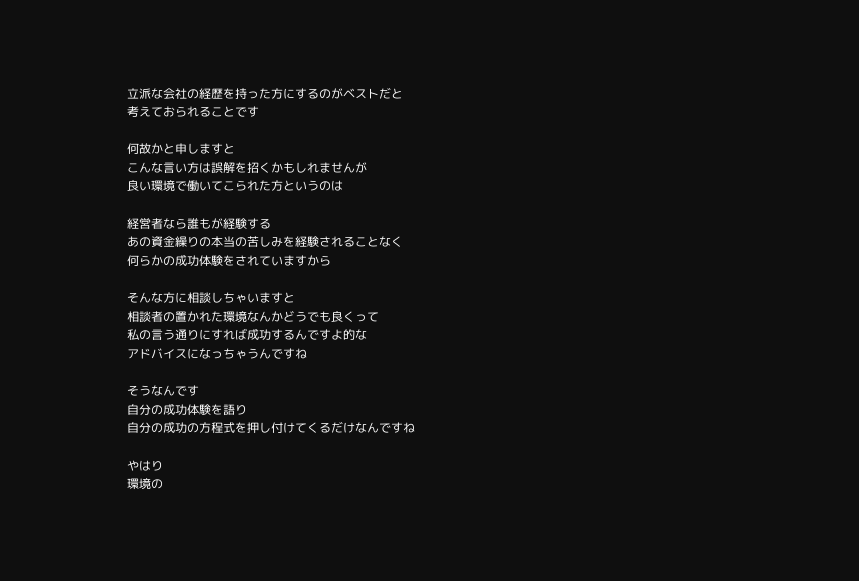立派な会社の経歴を持った方にするのがベストだと
考えておられることです

何故かと申しますと
こんな言い方は誤解を招くかもしれませんが
良い環境で働いてこられた方というのは

経営者なら誰もが経験する
あの資金繰りの本当の苦しみを経験されることなく
何らかの成功体験をされていますから

そんな方に相談しちゃいますと
相談者の置かれた環境なんかどうでも良くって
私の言う通りにすれば成功するんですよ的な
アドバイスになっちゃうんですね

そうなんです
自分の成功体験を語り
自分の成功の方程式を押し付けてくるだけなんですね

やはり
環境の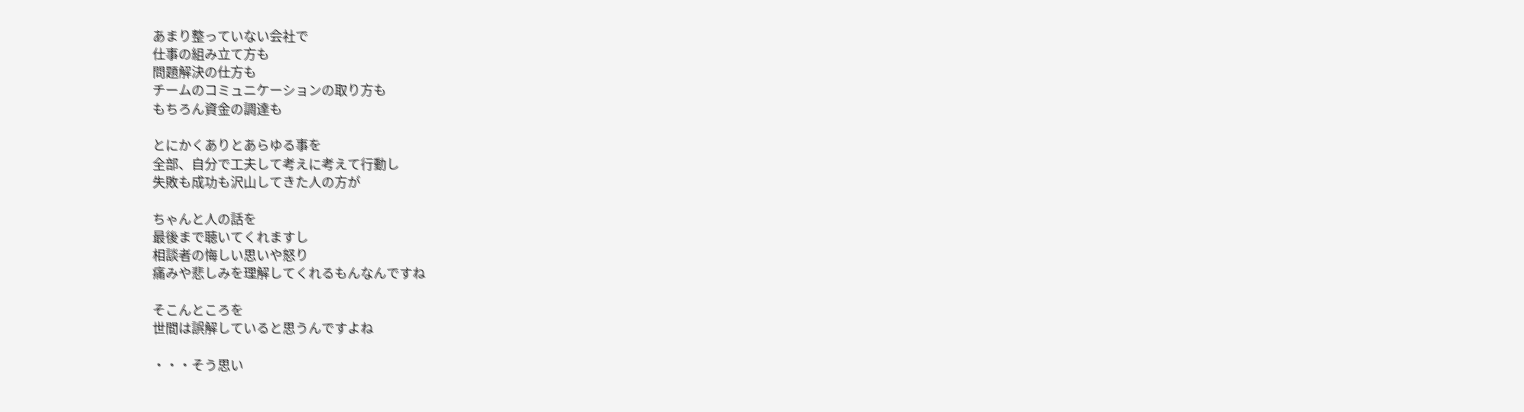あまり整っていない会社で
仕事の組み立て方も
問題解決の仕方も
チームのコミュニケーションの取り方も
もちろん資金の調達も

とにかくありとあらゆる事を
全部、自分で工夫して考えに考えて行動し
失敗も成功も沢山してきた人の方が

ちゃんと人の話を
最後まで聴いてくれますし
相談者の悔しい思いや怒り
痛みや悲しみを理解してくれるもんなんですね

そこんところを
世間は誤解していると思うんですよね

・・・そう思い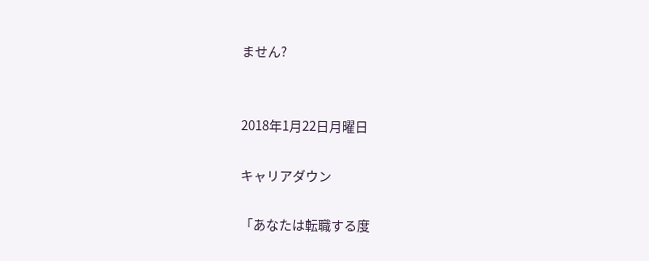ません?


2018年1月22日月曜日

キャリアダウン

「あなたは転職する度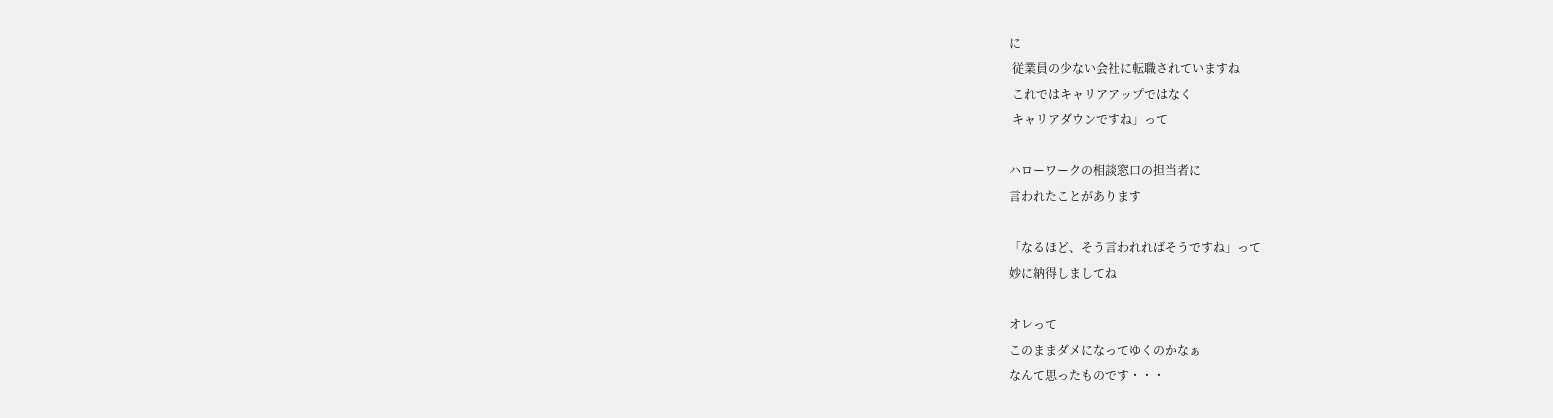に
 従業員の少ない会社に転職されていますね
 これではキャリアアップではなく
 キャリアダウンですね」って

ハローワークの相談窓口の担当者に
言われたことがあります

「なるほど、そう言われればそうですね」って
妙に納得しましてね

オレって
このままダメになってゆくのかなぁ
なんて思ったものです・・・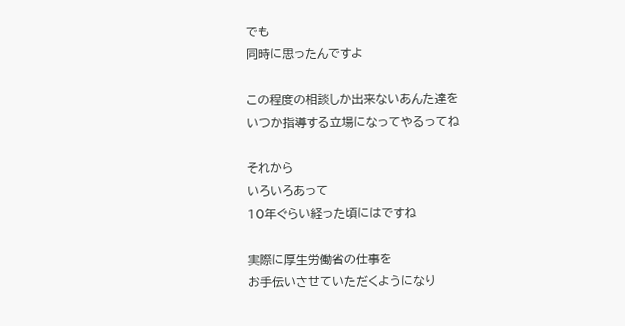でも
同時に思ったんですよ

この程度の相談しか出来ないあんた達を
いつか指導する立場になってやるってね

それから
いろいろあって
10年ぐらい経った頃にはですね

実際に厚生労働省の仕事を
お手伝いさせていただくようになり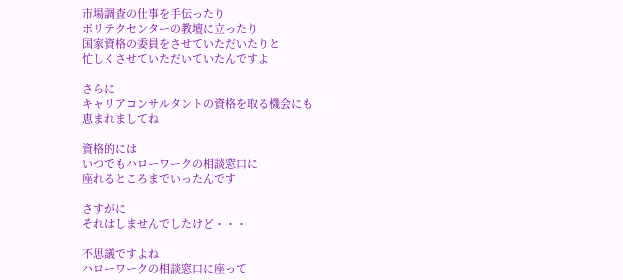市場調査の仕事を手伝ったり
ポリテクセンターの教壇に立ったり
国家資格の委員をさせていただいたりと
忙しくさせていただいていたんですよ

さらに
キャリアコンサルタントの資格を取る機会にも
恵まれましてね

資格的には
いつでもハローワークの相談窓口に
座れるところまでいったんです

さすがに
それはしませんでしたけど・・・

不思議ですよね
ハローワークの相談窓口に座って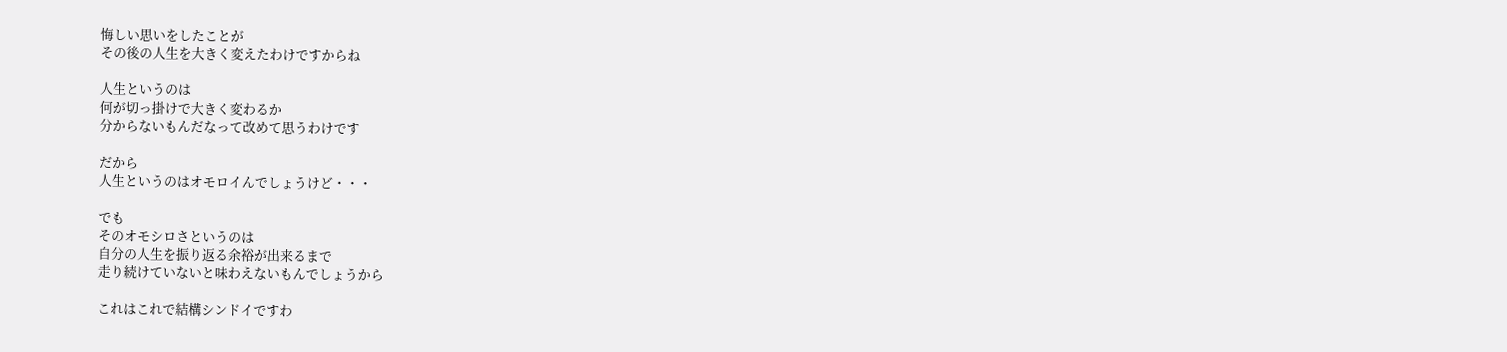悔しい思いをしたことが
その後の人生を大きく変えたわけですからね

人生というのは
何が切っ掛けで大きく変わるか
分からないもんだなって改めて思うわけです

だから
人生というのはオモロイんでしょうけど・・・

でも
そのオモシロさというのは
自分の人生を振り返る余裕が出来るまで
走り続けていないと味わえないもんでしょうから

これはこれで結構シンドイですわ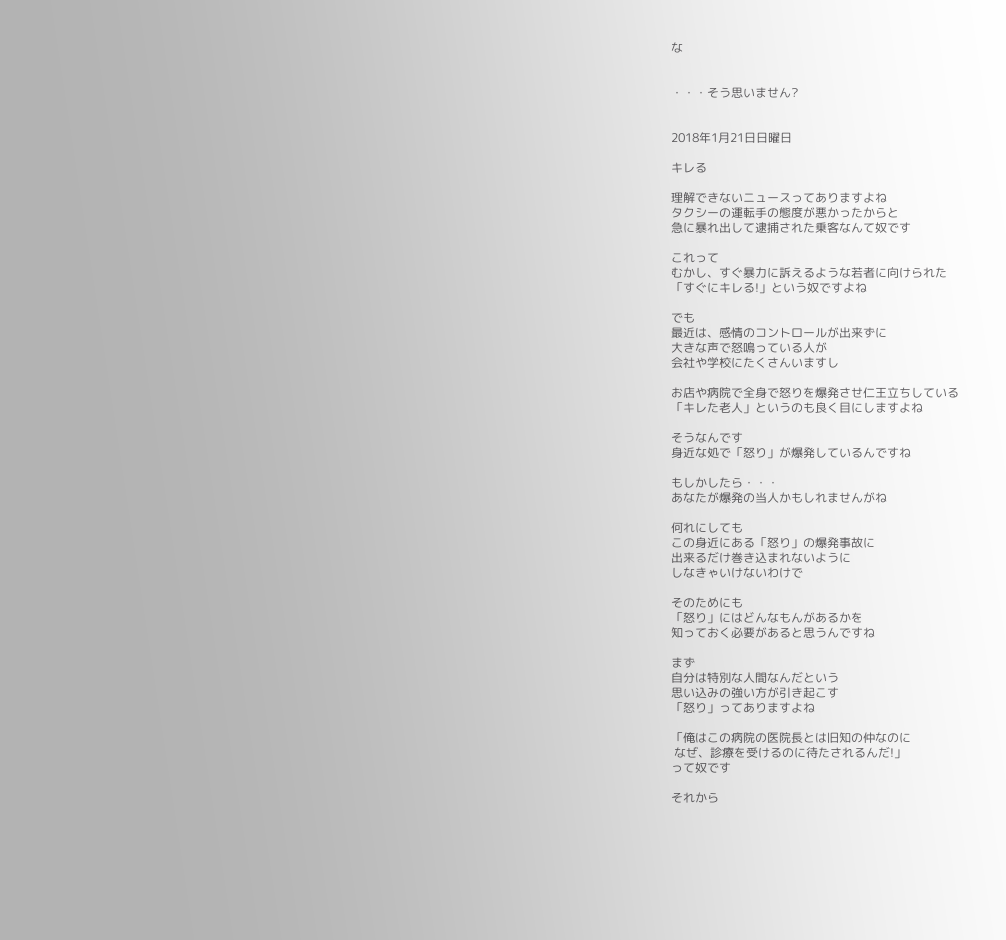な


・・・そう思いません?


2018年1月21日日曜日

キレる

理解できないニュースってありますよね
タクシーの運転手の態度が悪かったからと
急に暴れ出して逮捕された乗客なんて奴です

これって
むかし、すぐ暴力に訴えるような若者に向けられた
「すぐにキレる!」という奴ですよね

でも
最近は、感情のコントロールが出来ずに
大きな声で怒鳴っている人が
会社や学校にたくさんいますし

お店や病院で全身で怒りを爆発させ仁王立ちしている
「キレた老人」というのも良く目にしますよね

そうなんです
身近な処で「怒り」が爆発しているんですね

もしかしたら・・・
あなたが爆発の当人かもしれませんがね

何れにしても
この身近にある「怒り」の爆発事故に
出来るだけ巻き込まれないように
しなきゃいけないわけで

そのためにも
「怒り」にはどんなもんがあるかを
知っておく必要があると思うんですね

まず
自分は特別な人間なんだという
思い込みの強い方が引き起こす
「怒り」ってありますよね

「俺はこの病院の医院長とは旧知の仲なのに
 なぜ、診療を受けるのに待たされるんだ!」
って奴です

それから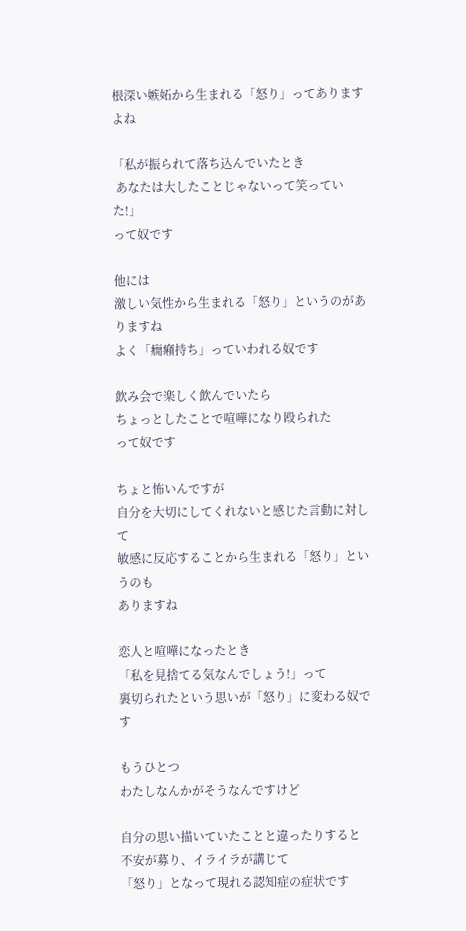根深い嫉妬から生まれる「怒り」ってありますよね

「私が振られて落ち込んでいたとき
 あなたは大したことじゃないって笑っていた!」
って奴です

他には
激しい気性から生まれる「怒り」というのがありますね
よく「癇癪持ち」っていわれる奴です

飲み会で楽しく飲んでいたら
ちょっとしたことで喧嘩になり殴られた
って奴です

ちょと怖いんですが
自分を大切にしてくれないと感じた言動に対して
敏感に反応することから生まれる「怒り」というのも
ありますね

恋人と喧嘩になったとき
「私を見捨てる気なんでしょう!」って
裏切られたという思いが「怒り」に変わる奴です

もうひとつ
わたしなんかがそうなんですけど

自分の思い描いていたことと違ったりすると
不安が募り、イライラが講じて
「怒り」となって現れる認知症の症状です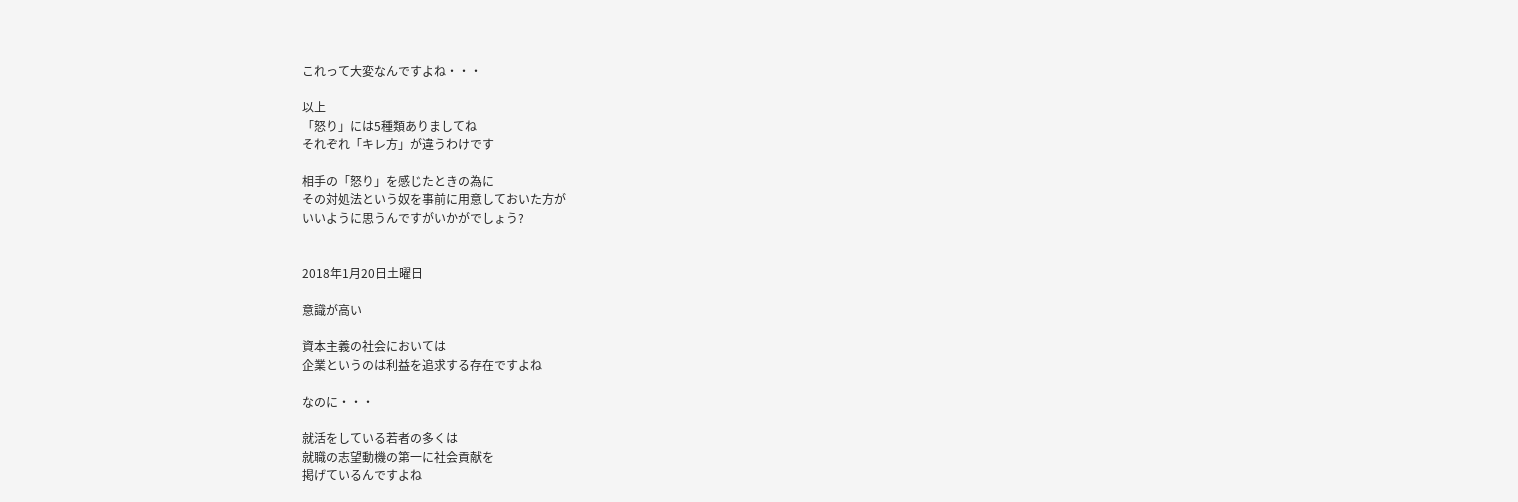これって大変なんですよね・・・

以上
「怒り」には5種類ありましてね
それぞれ「キレ方」が違うわけです

相手の「怒り」を感じたときの為に
その対処法という奴を事前に用意しておいた方が
いいように思うんですがいかがでしょう?


2018年1月20日土曜日

意識が高い

資本主義の社会においては
企業というのは利益を追求する存在ですよね

なのに・・・

就活をしている若者の多くは
就職の志望動機の第一に社会貢献を
掲げているんですよね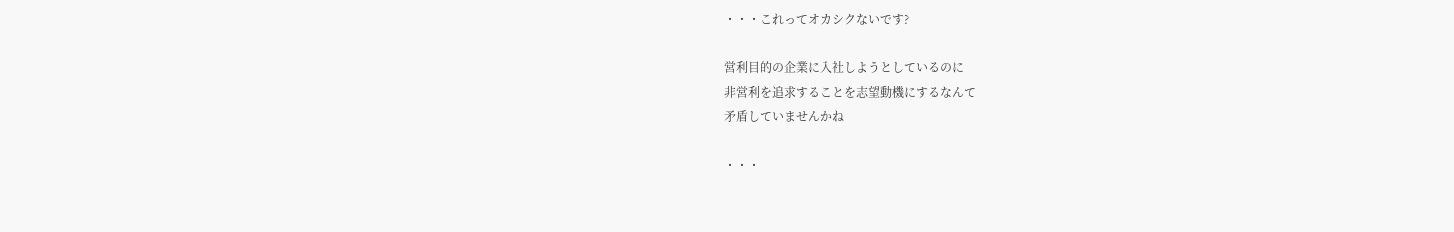・・・これってオカシクないです?

営利目的の企業に入社しようとしているのに
非営利を追求することを志望動機にするなんて
矛盾していませんかね

・・・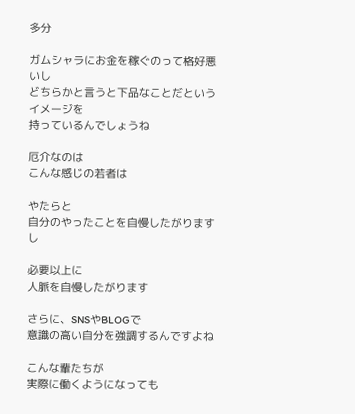多分

ガムシャラにお金を稼ぐのって格好悪いし
どちらかと言うと下品なことだというイメージを
持っているんでしょうね

厄介なのは
こんな感じの若者は

やたらと
自分のやったことを自慢したがりますし

必要以上に
人脈を自慢したがります

さらに、SNSやBLOGで
意識の高い自分を強調するんですよね

こんな輩たちが
実際に働くようになっても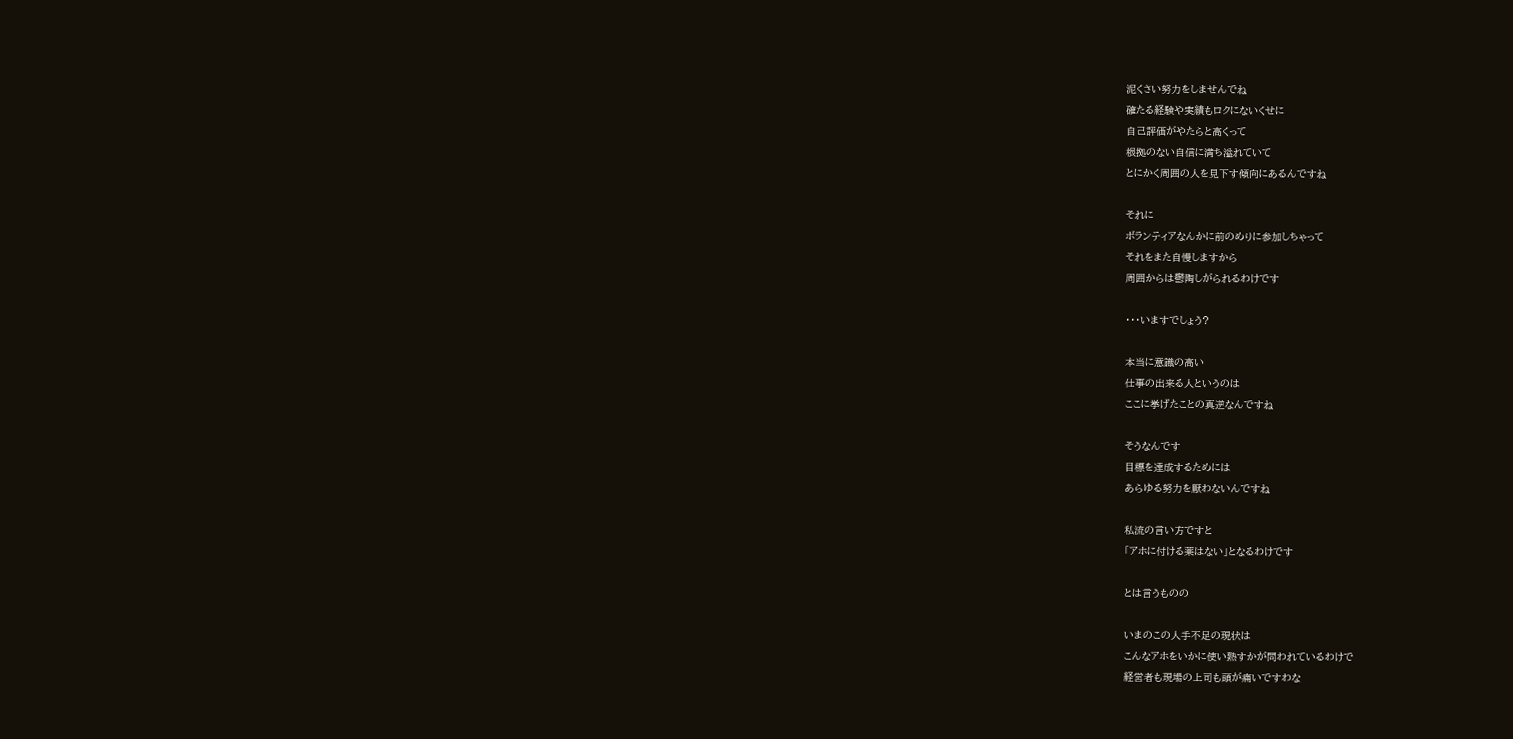泥くさい努力をしませんでね
確たる経験や実績もロクにないくせに
自己評価がやたらと高くって
根拠のない自信に満ち溢れていて
とにかく周囲の人を見下す傾向にあるんですね

それに
ボランティアなんかに前のめりに参加しちゃって
それをまた自慢しますから
周囲からは鬱陶しがられるわけです

・・・いますでしょう?

本当に意識の高い
仕事の出来る人というのは
ここに挙げたことの真逆なんですね

そうなんです
目標を達成するためには
あらゆる努力を厭わないんですね

私流の言い方ですと
「アホに付ける薬はない」となるわけです

とは言うものの

いまのこの人手不足の現状は
こんなアホをいかに使い熟すかが問われているわけで
経営者も現場の上司も頭が痛いですわな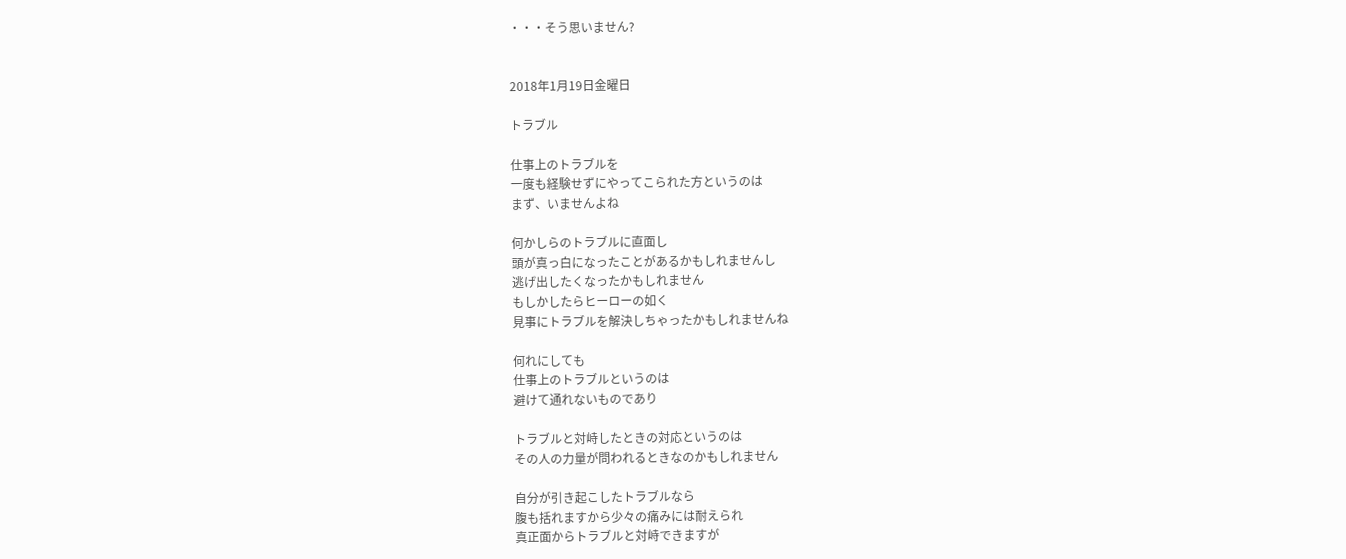・・・そう思いません?


2018年1月19日金曜日

トラブル

仕事上のトラブルを
一度も経験せずにやってこられた方というのは
まず、いませんよね

何かしらのトラブルに直面し
頭が真っ白になったことがあるかもしれませんし
逃げ出したくなったかもしれません
もしかしたらヒーローの如く
見事にトラブルを解決しちゃったかもしれませんね

何れにしても
仕事上のトラブルというのは
避けて通れないものであり

トラブルと対峙したときの対応というのは
その人の力量が問われるときなのかもしれません

自分が引き起こしたトラブルなら
腹も括れますから少々の痛みには耐えられ
真正面からトラブルと対峙できますが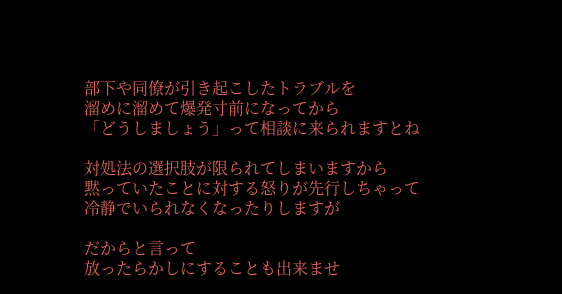部下や同僚が引き起こしたトラブルを
溜めに溜めて爆発寸前になってから
「どうしましょう」って相談に来られますとね

対処法の選択肢が限られてしまいますから
黙っていたことに対する怒りが先行しちゃって
冷静でいられなくなったりしますが

だからと言って
放ったらかしにすることも出来ませ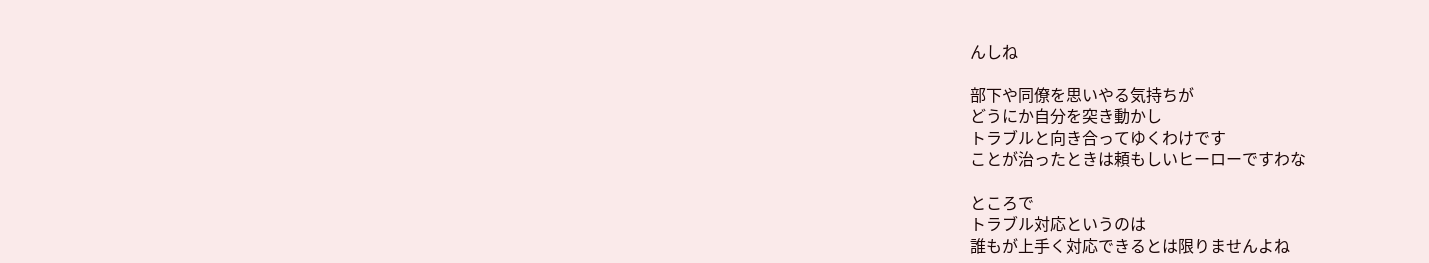んしね

部下や同僚を思いやる気持ちが
どうにか自分を突き動かし
トラブルと向き合ってゆくわけです
ことが治ったときは頼もしいヒーローですわな

ところで
トラブル対応というのは
誰もが上手く対応できるとは限りませんよね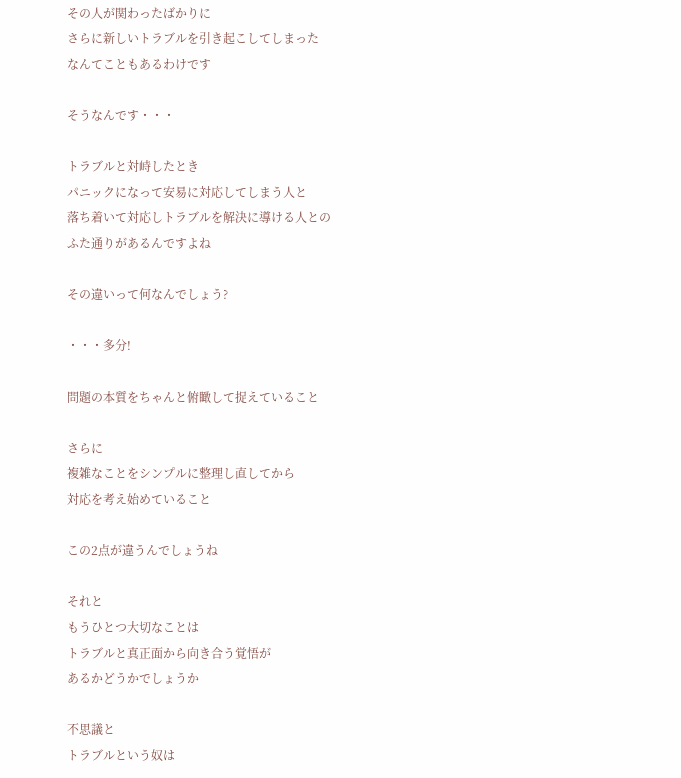その人が関わったばかりに
さらに新しいトラブルを引き起こしてしまった
なんてこともあるわけです

そうなんです・・・

トラブルと対峙したとき
パニックになって安易に対応してしまう人と
落ち着いて対応しトラブルを解決に導ける人との
ふた通りがあるんですよね

その違いって何なんでしょう?

・・・多分!

問題の本質をちゃんと俯瞰して捉えていること

さらに
複雑なことをシンプルに整理し直してから
対応を考え始めていること

この2点が違うんでしょうね

それと
もうひとつ大切なことは
トラブルと真正面から向き合う覚悟が
あるかどうかでしょうか

不思議と
トラブルという奴は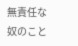無責任な奴のこと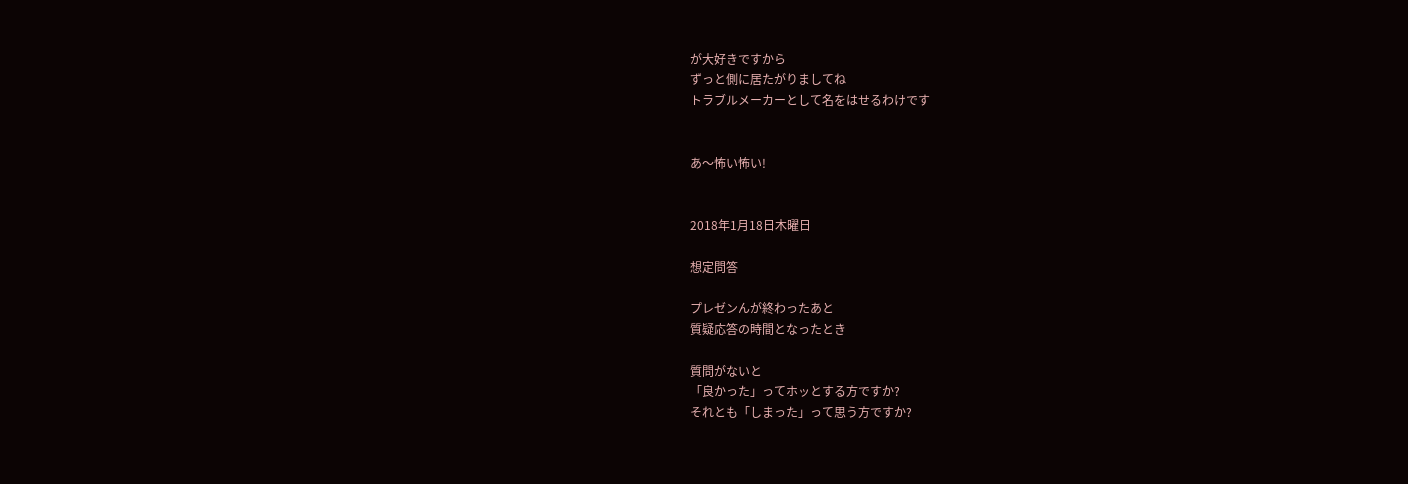が大好きですから
ずっと側に居たがりましてね
トラブルメーカーとして名をはせるわけです


あ〜怖い怖い!


2018年1月18日木曜日

想定問答

プレゼンんが終わったあと
質疑応答の時間となったとき

質問がないと
「良かった」ってホッとする方ですか?
それとも「しまった」って思う方ですか?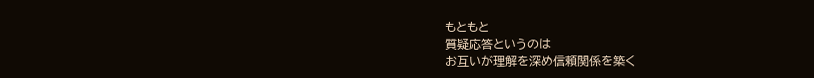もともと
質疑応答というのは
お互いが理解を深め信頼関係を築く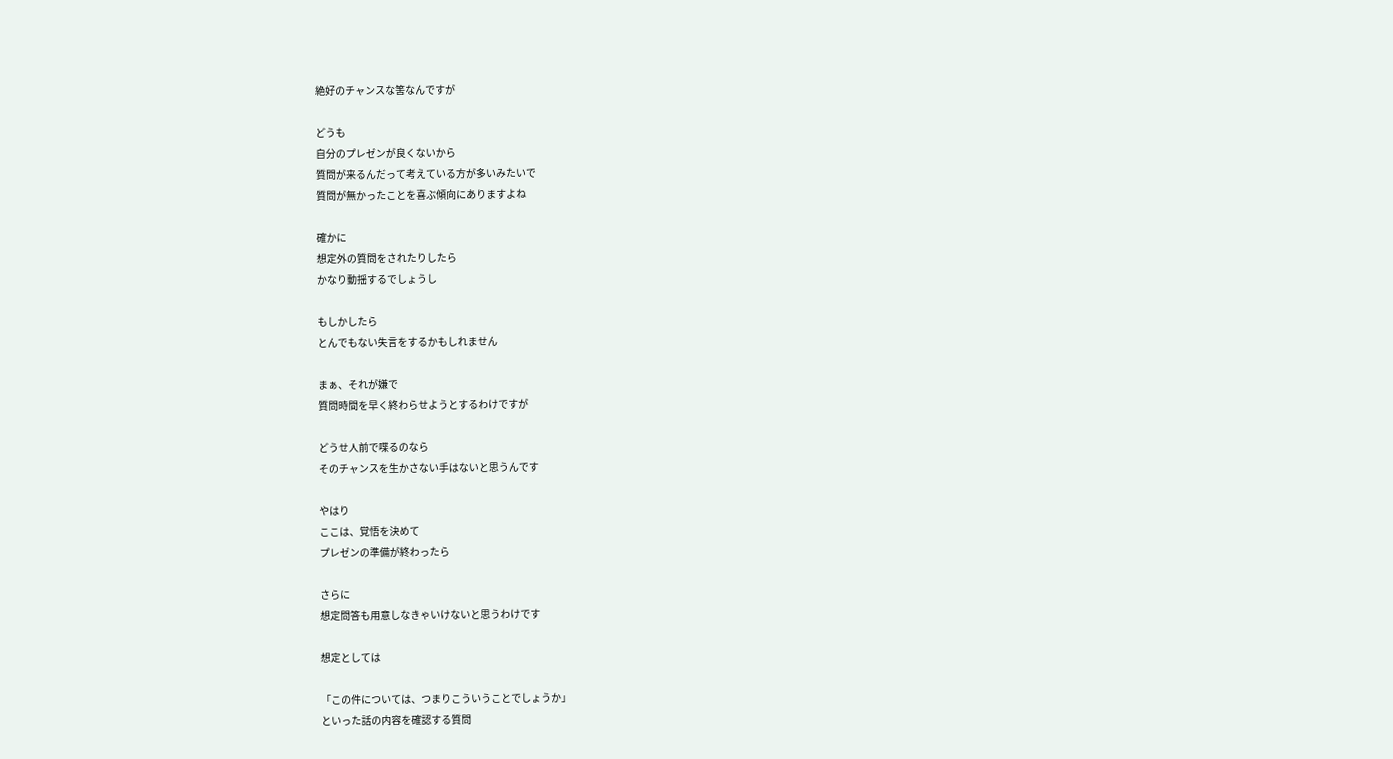絶好のチャンスな筈なんですが

どうも
自分のプレゼンが良くないから
質問が来るんだって考えている方が多いみたいで
質問が無かったことを喜ぶ傾向にありますよね

確かに
想定外の質問をされたりしたら
かなり動揺するでしょうし

もしかしたら
とんでもない失言をするかもしれません

まぁ、それが嫌で
質問時間を早く終わらせようとするわけですが

どうせ人前で喋るのなら
そのチャンスを生かさない手はないと思うんです

やはり
ここは、覚悟を決めて
プレゼンの準備が終わったら

さらに
想定問答も用意しなきゃいけないと思うわけです

想定としては

「この件については、つまりこういうことでしょうか」
といった話の内容を確認する質問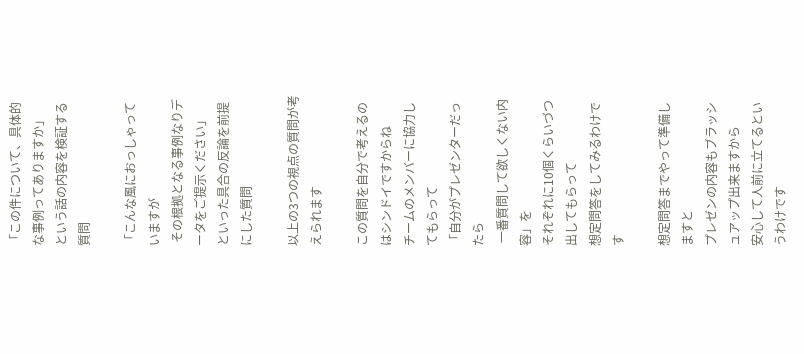「この件について、具体的な事例ってありますか」
という話の内容を検証する質問

「こんな風におっしゃっていますが
 その根拠となる事例なりデータをご提示ください」
といった具合の反論を前提にした質問

以上の3つの視点の質問が考えられます

この質問を自分で考えるのはシンドイですからね
チームのメンバーに協力してもらって
「自分がプレゼンターだったら
 一番質問して欲しくない内容」を
それぞれに10個くらいづつ出してもらって
想定問答をしてみるわけです

想定問答までやって準備しますと
プレゼンの内容もブラッシュアップ出来ますから
安心して人前に立てるというわけです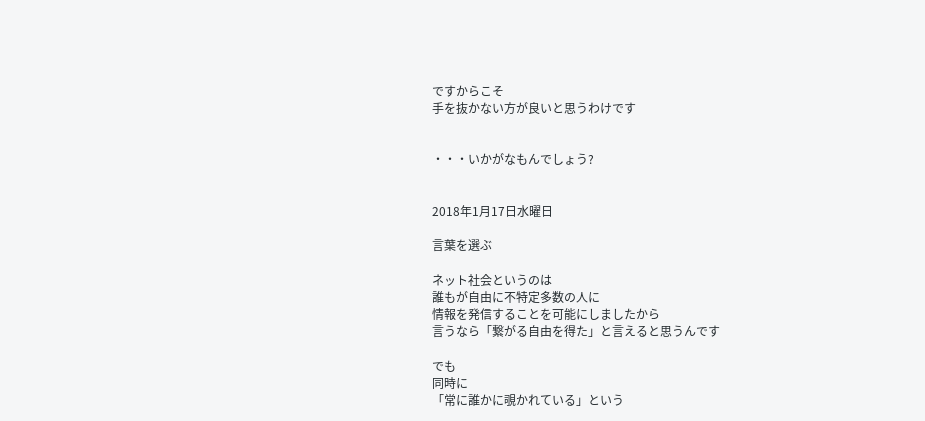ですからこそ
手を抜かない方が良いと思うわけです


・・・いかがなもんでしょう?


2018年1月17日水曜日

言葉を選ぶ

ネット社会というのは
誰もが自由に不特定多数の人に
情報を発信することを可能にしましたから
言うなら「繋がる自由を得た」と言えると思うんです

でも
同時に
「常に誰かに覗かれている」という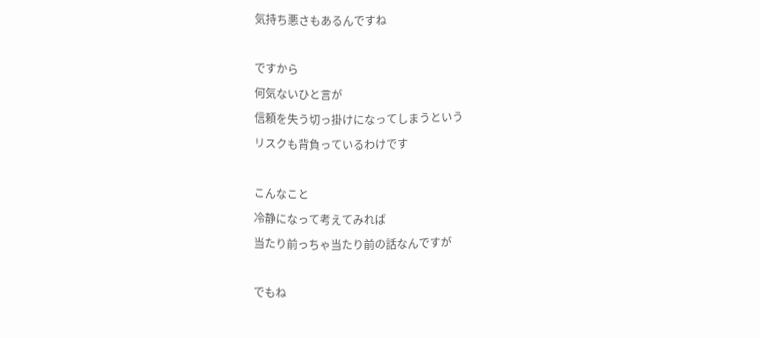気持ち悪さもあるんですね

ですから
何気ないひと言が
信頼を失う切っ掛けになってしまうという
リスクも背負っているわけです

こんなこと
冷静になって考えてみれば
当たり前っちゃ当たり前の話なんですが

でもね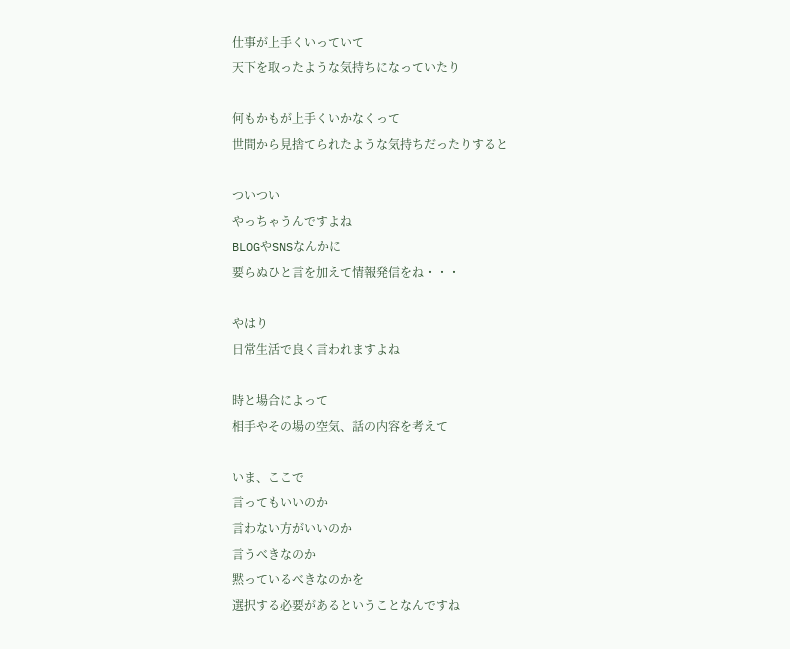仕事が上手くいっていて
天下を取ったような気持ちになっていたり

何もかもが上手くいかなくって
世間から見捨てられたような気持ちだったりすると

ついつい
やっちゃうんですよね
BLOGやSNSなんかに
要らぬひと言を加えて情報発信をね・・・

やはり
日常生活で良く言われますよね

時と場合によって
相手やその場の空気、話の内容を考えて

いま、ここで
言ってもいいのか
言わない方がいいのか
言うべきなのか
黙っているべきなのかを
選択する必要があるということなんですね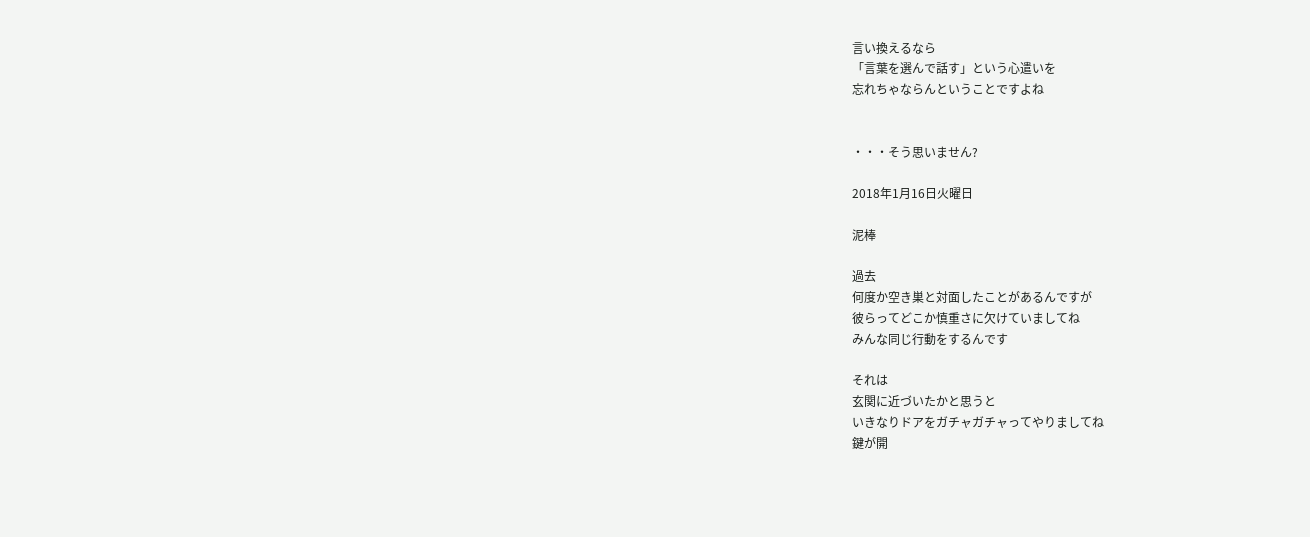言い換えるなら
「言葉を選んで話す」という心遣いを
忘れちゃならんということですよね


・・・そう思いません?

2018年1月16日火曜日

泥棒

過去
何度か空き巣と対面したことがあるんですが
彼らってどこか慎重さに欠けていましてね
みんな同じ行動をするんです

それは
玄関に近づいたかと思うと
いきなりドアをガチャガチャってやりましてね
鍵が開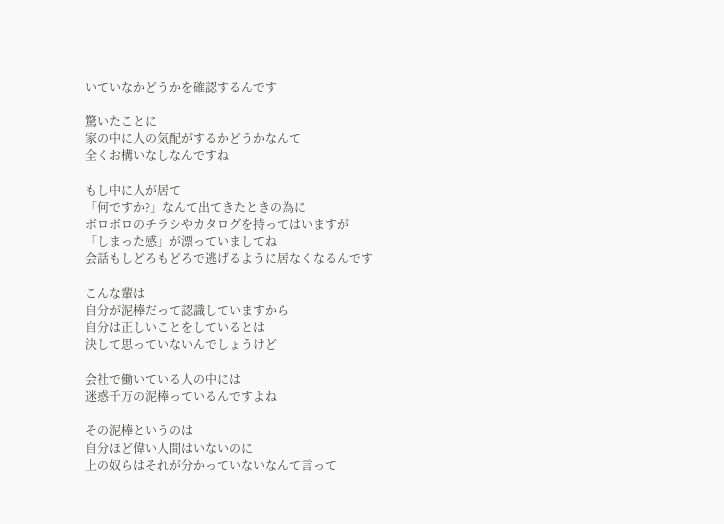いていなかどうかを確認するんです

驚いたことに
家の中に人の気配がするかどうかなんて
全くお構いなしなんですね

もし中に人が居て
「何ですか?」なんて出てきたときの為に
ボロボロのチラシやカタログを持ってはいますが
「しまった感」が漂っていましてね
会話もしどろもどろで逃げるように居なくなるんです

こんな輩は
自分が泥棒だって認識していますから
自分は正しいことをしているとは
決して思っていないんでしょうけど

会社で働いている人の中には
迷惑千万の泥棒っているんですよね

その泥棒というのは
自分ほど偉い人間はいないのに
上の奴らはそれが分かっていないなんて言って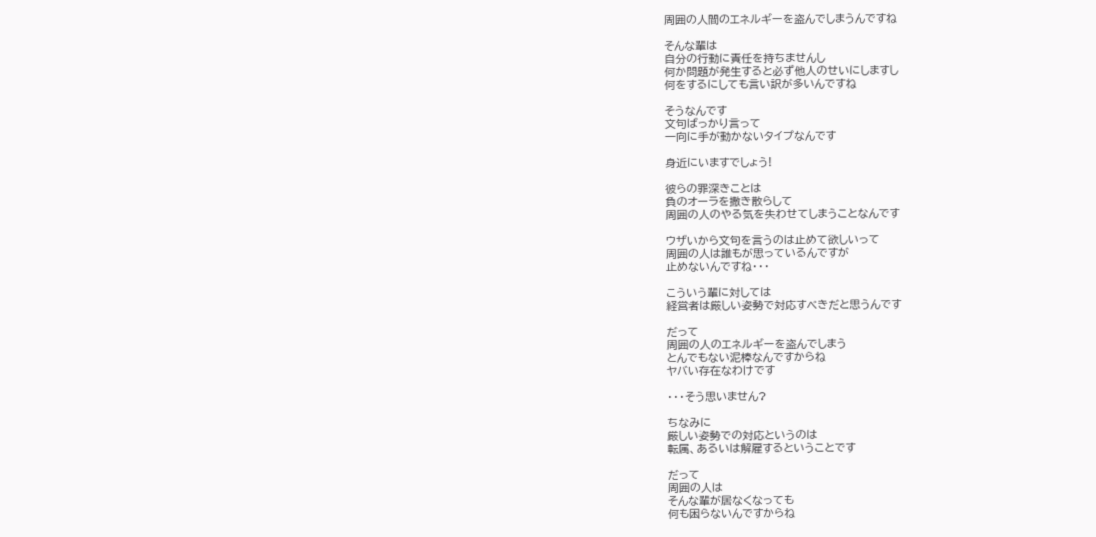周囲の人間のエネルギーを盗んでしまうんですね

そんな輩は
自分の行動に責任を持ちませんし
何か問題が発生すると必ず他人のせいにしますし
何をするにしても言い訳が多いんですね

そうなんです
文句ばっかり言って
一向に手が動かないタイプなんです

身近にいますでしょう!

彼らの罪深きことは
負のオーラを撒き散らして
周囲の人のやる気を失わせてしまうことなんです

ウザいから文句を言うのは止めて欲しいって
周囲の人は誰もが思っているんですが
止めないんですね・・・

こういう輩に対しては
経営者は厳しい姿勢で対応すべきだと思うんです

だって
周囲の人のエネルギーを盗んでしまう
とんでもない泥棒なんですからね
ヤバい存在なわけです

・・・そう思いません?

ちなみに
厳しい姿勢での対応というのは
転属、あるいは解雇するということです

だって
周囲の人は
そんな輩が居なくなっても
何も困らないんですからね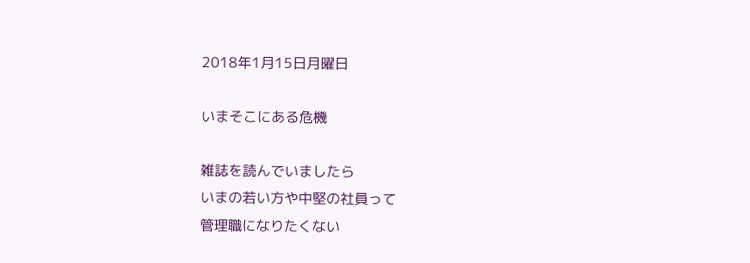2018年1月15日月曜日

いまそこにある危機

雑誌を読んでいましたら
いまの若い方や中堅の社員って
管理職になりたくない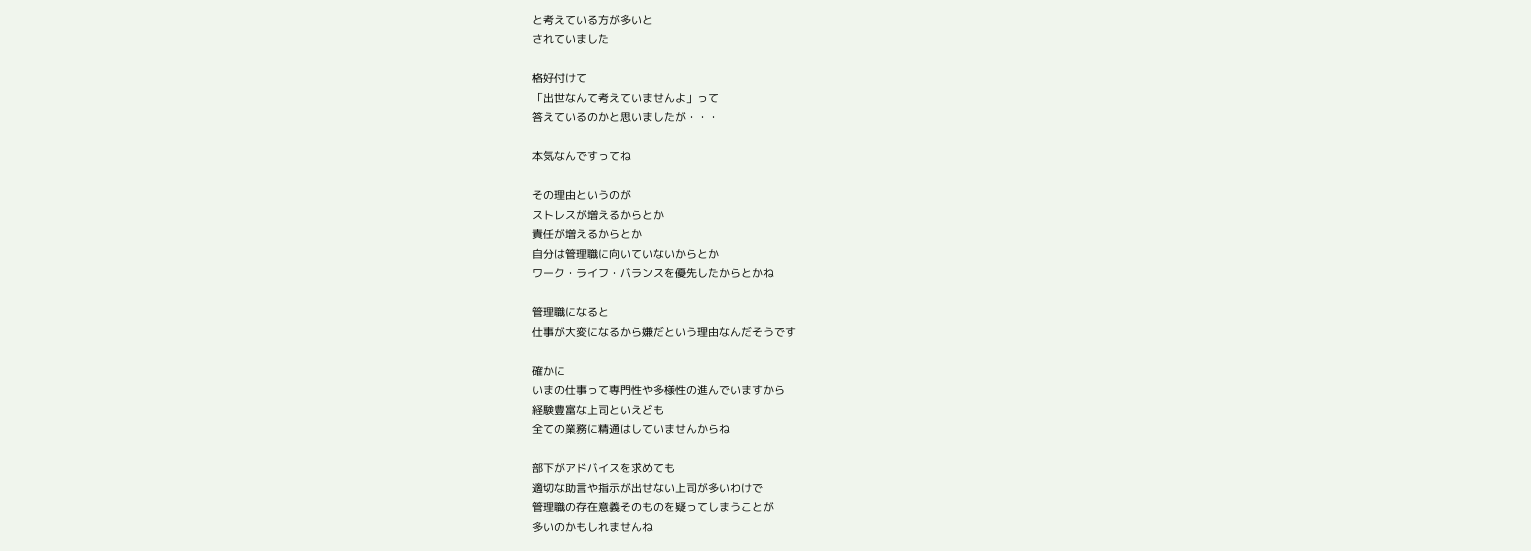と考えている方が多いと
されていました

格好付けて
「出世なんて考えていませんよ」って
答えているのかと思いましたが・・・

本気なんですってね

その理由というのが
ストレスが増えるからとか
責任が増えるからとか
自分は管理職に向いていないからとか
ワーク・ライフ・バランスを優先したからとかね

管理職になると
仕事が大変になるから嫌だという理由なんだそうです

確かに
いまの仕事って専門性や多様性の進んでいますから
経験豊富な上司といえども
全ての業務に精通はしていませんからね

部下がアドバイスを求めても
適切な助言や指示が出せない上司が多いわけで
管理職の存在意義そのものを疑ってしまうことが
多いのかもしれませんね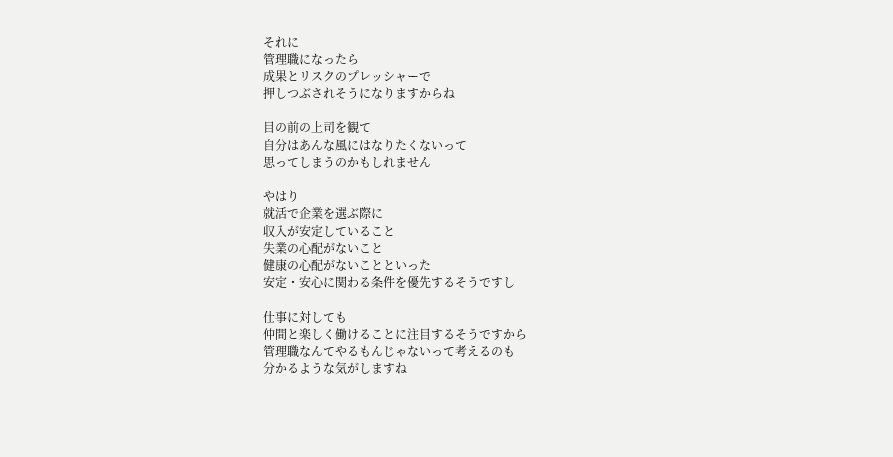それに
管理職になったら
成果とリスクのプレッシャーで
押しつぶされそうになりますからね

目の前の上司を観て
自分はあんな風にはなりたくないって
思ってしまうのかもしれません

やはり
就活で企業を選ぶ際に
収入が安定していること
失業の心配がないこと
健康の心配がないことといった
安定・安心に関わる条件を優先するそうですし

仕事に対しても
仲間と楽しく働けることに注目するそうですから
管理職なんてやるもんじゃないって考えるのも
分かるような気がしますね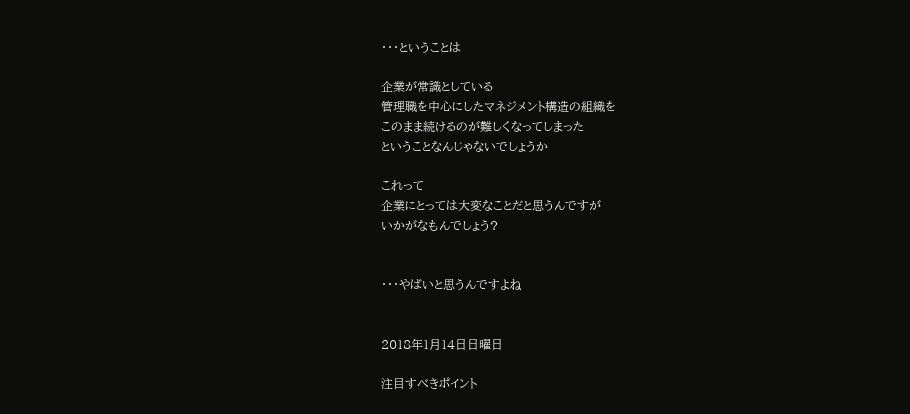・・・ということは

企業が常識としている
管理職を中心にしたマネジメント構造の組織を
このまま続けるのが難しくなってしまった
ということなんじゃないでしょうか

これって
企業にとっては大変なことだと思うんですが
いかがなもんでしょう?


・・・やばいと思うんですよね


2018年1月14日日曜日

注目すべきポイント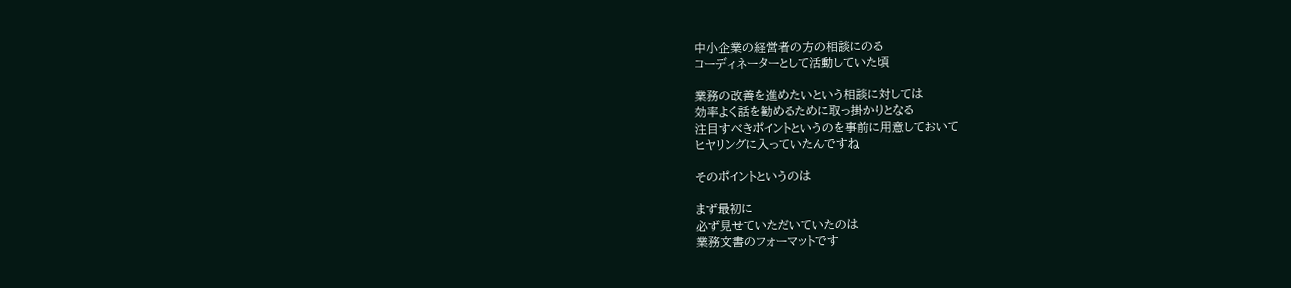中小企業の経営者の方の相談にのる
コーディネーターとして活動していた頃

業務の改善を進めたいという相談に対しては
効率よく話を勧めるために取っ掛かりとなる
注目すべきポイントというのを事前に用意しておいて
ヒヤリングに入っていたんですね

そのポイントというのは

まず最初に
必ず見せていただいていたのは
業務文書のフォーマットです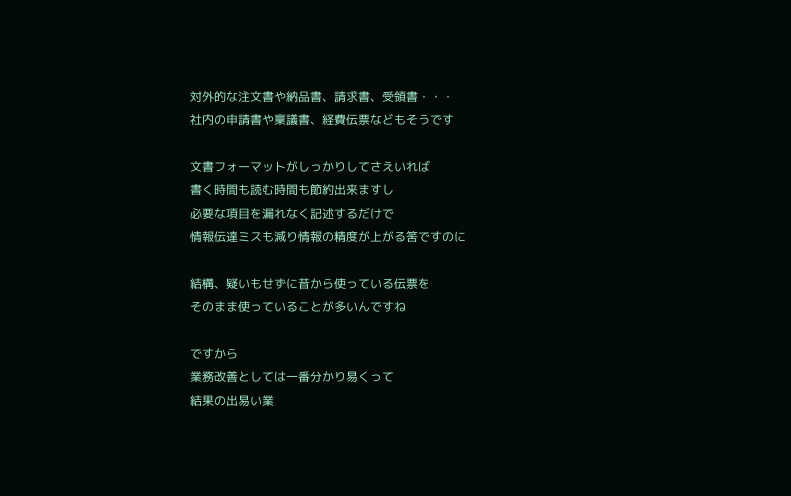対外的な注文書や納品書、請求書、受領書・・・
社内の申請書や稟議書、経費伝票などもそうです

文書フォーマットがしっかりしてさえいれば
書く時間も読む時間も節約出来ますし
必要な項目を漏れなく記述するだけで
情報伝達ミスも減り情報の精度が上がる筈ですのに

結構、疑いもせずに昔から使っている伝票を
そのまま使っていることが多いんですね

ですから
業務改善としては一番分かり易くって
結果の出易い業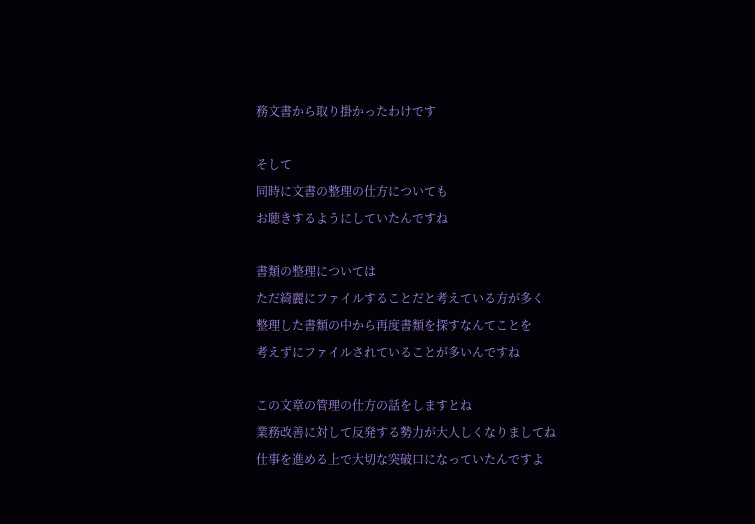務文書から取り掛かったわけです

そして
同時に文書の整理の仕方についても
お聴きするようにしていたんですね

書類の整理については
ただ綺麗にファイルすることだと考えている方が多く
整理した書類の中から再度書類を探すなんてことを
考えずにファイルされていることが多いんですね

この文章の管理の仕方の話をしますとね
業務改善に対して反発する勢力が大人しくなりましてね
仕事を進める上で大切な突破口になっていたんですよ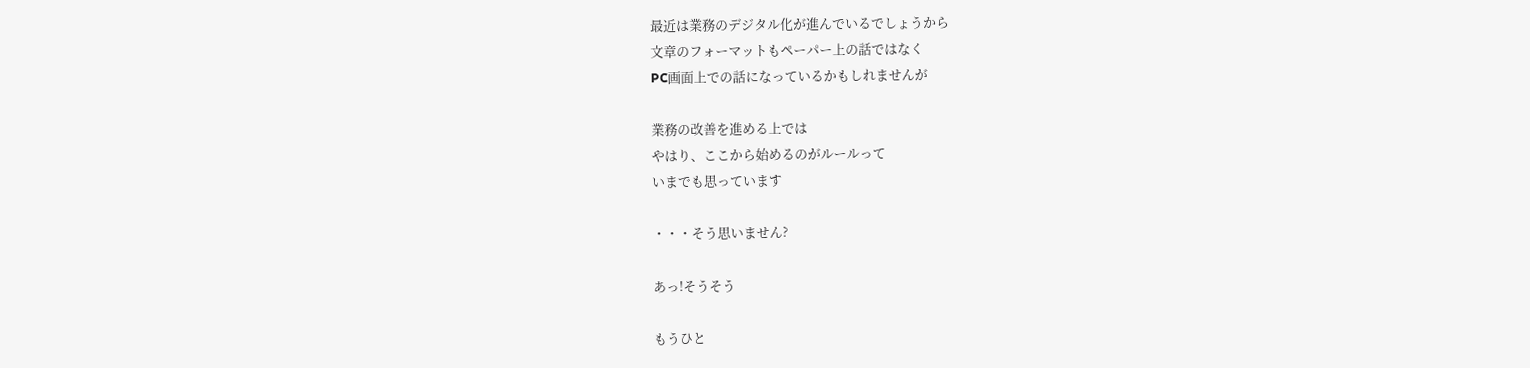最近は業務のデジタル化が進んでいるでしょうから
文章のフォーマットもペーパー上の話ではなく
PC画面上での話になっているかもしれませんが

業務の改善を進める上では
やはり、ここから始めるのがルールって
いまでも思っています

・・・そう思いません?

あっ!そうそう

もうひと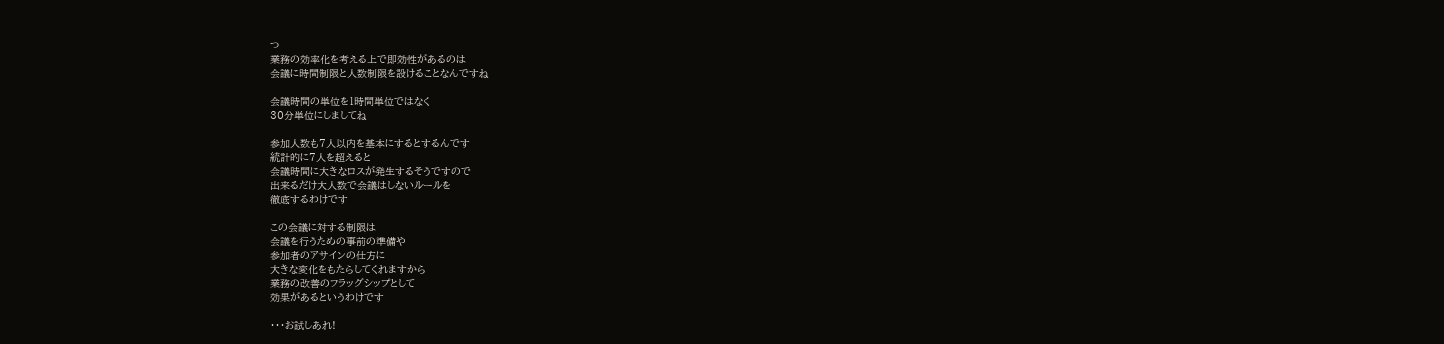つ
業務の効率化を考える上で即効性があるのは
会議に時間制限と人数制限を設けることなんですね

会議時間の単位を1時間単位ではなく
30分単位にしましてね

参加人数も7人以内を基本にするとするんです
統計的に7人を超えると
会議時間に大きなロスが発生するそうですので
出来るだけ大人数で会議はしないルールを
徹底するわけです

この会議に対する制限は
会議を行うための事前の準備や
参加者のアサインの仕方に
大きな変化をもたらしてくれますから
業務の改善のフラッグシップとして
効果があるというわけです

・・・お試しあれ!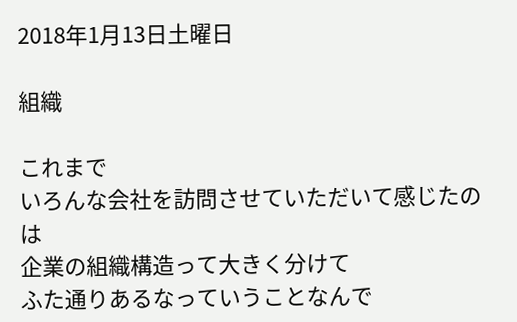2018年1月13日土曜日

組織

これまで
いろんな会社を訪問させていただいて感じたのは
企業の組織構造って大きく分けて
ふた通りあるなっていうことなんで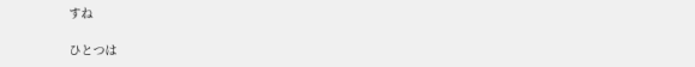すね

ひとつは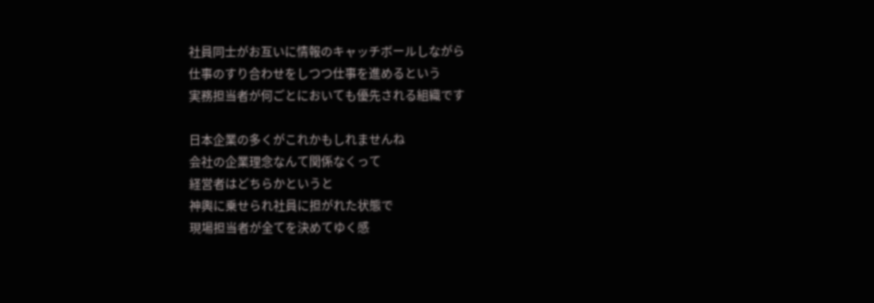社員同士がお互いに情報のキャッチボールしながら
仕事のすり合わせをしつつ仕事を進めるという
実務担当者が何ごとにおいても優先される組織です

日本企業の多くがこれかもしれませんね
会社の企業理念なんて関係なくって
経営者はどちらかというと
神輿に乗せられ社員に担がれた状態で
現場担当者が全てを決めてゆく感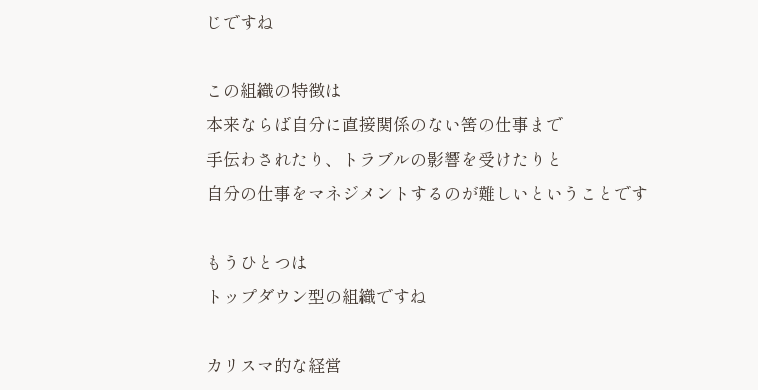じですね

この組織の特徴は
本来ならば自分に直接関係のない筈の仕事まで
手伝わされたり、トラブルの影響を受けたりと
自分の仕事をマネジメントするのが難しいということです

もうひとつは
トップダウン型の組織ですね

カリスマ的な経営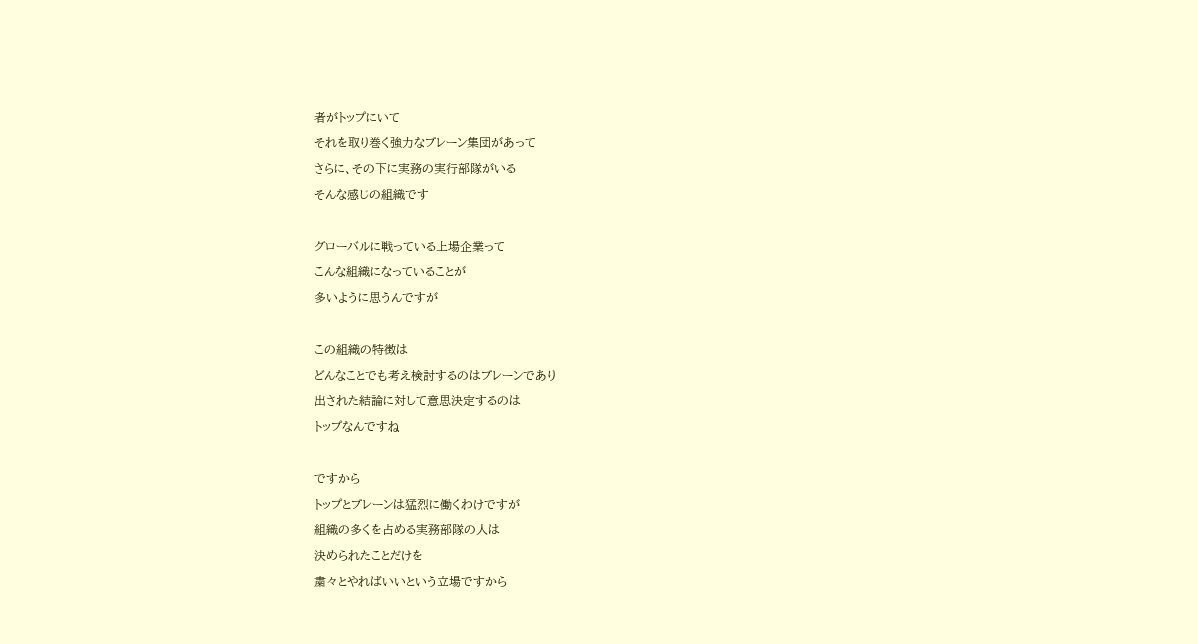者がトップにいて
それを取り巻く強力なブレーン集団があって
さらに、その下に実務の実行部隊がいる
そんな感じの組織です

グローバルに戦っている上場企業って
こんな組織になっていることが
多いように思うんですが

この組織の特徴は
どんなことでも考え検討するのはブレーンであり
出された結論に対して意思決定するのは
トップなんですね

ですから
トップとブレーンは猛烈に働くわけですが
組織の多くを占める実務部隊の人は
決められたことだけを
粛々とやればいいという立場ですから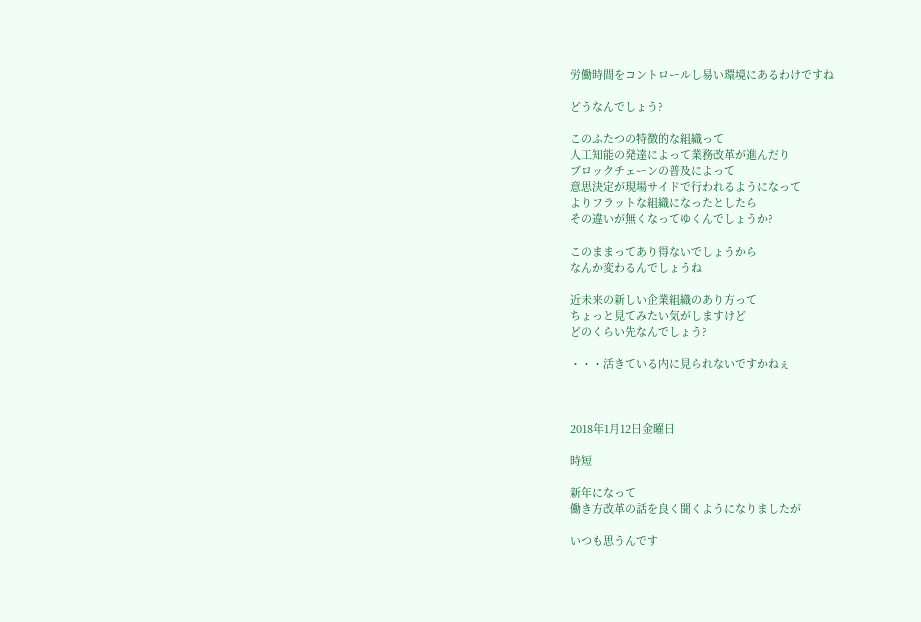労働時間をコントロールし易い環境にあるわけですね

どうなんでしょう?

このふたつの特徴的な組織って
人工知能の発達によって業務改革が進んだり
ブロックチェーンの普及によって
意思決定が現場サイドで行われるようになって
よりフラットな組織になったとしたら
その違いが無くなってゆくんでしょうか?

このままってあり得ないでしょうから
なんか変わるんでしょうね

近未来の新しい企業組織のあり方って
ちょっと見てみたい気がしますけど
どのくらい先なんでしょう?

・・・活きている内に見られないですかねぇ



2018年1月12日金曜日

時短

新年になって
働き方改革の話を良く聞くようになりましたが

いつも思うんです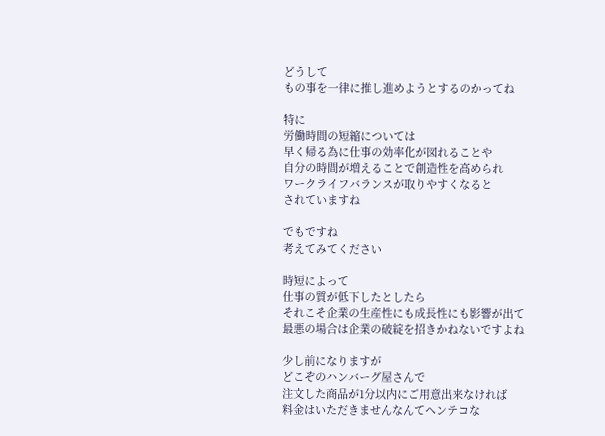どうして
もの事を一律に推し進めようとするのかってね

特に
労働時間の短縮については
早く帰る為に仕事の効率化が図れることや
自分の時間が増えることで創造性を高められ
ワークライフバランスが取りやすくなると
されていますね

でもですね
考えてみてください

時短によって
仕事の質が低下したとしたら
それこそ企業の生産性にも成長性にも影響が出て
最悪の場合は企業の破綻を招きかねないですよね

少し前になりますが
どこぞのハンバーグ屋さんで
注文した商品が1分以内にご用意出来なければ
料金はいただきませんなんてヘンテコな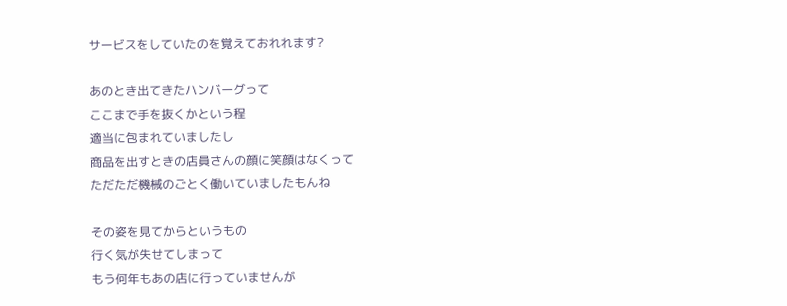サービスをしていたのを覚えておれれます?

あのとき出てきたハンバーグって
ここまで手を抜くかという程
適当に包まれていましたし
商品を出すときの店員さんの顔に笑顔はなくって
ただただ機械のごとく働いていましたもんね

その姿を見てからというもの
行く気が失せてしまって
もう何年もあの店に行っていませんが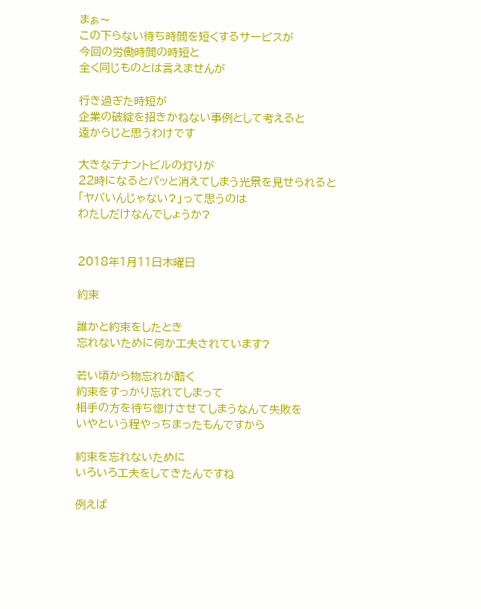まぁ〜
この下らない待ち時間を短くするサービスが
今回の労働時間の時短と
全く同じものとは言えませんが

行き過ぎた時短が
企業の破綻を招きかねない事例として考えると
遠からじと思うわけです

大きなテナントビルの灯りが
22時になるとパッと消えてしまう光景を見せられると
「ヤバいんじゃない?」って思うのは
わたしだけなんでしょうか?


2018年1月11日木曜日

約束

誰かと約束をしたとき
忘れないために何か工夫されています?

若い頃から物忘れが酷く
約束をすっかり忘れてしまって
相手の方を待ち惚けさせてしまうなんて失敗を
いやという程やっちまったもんですから

約束を忘れないために
いろいろ工夫をしてきたんですね

例えば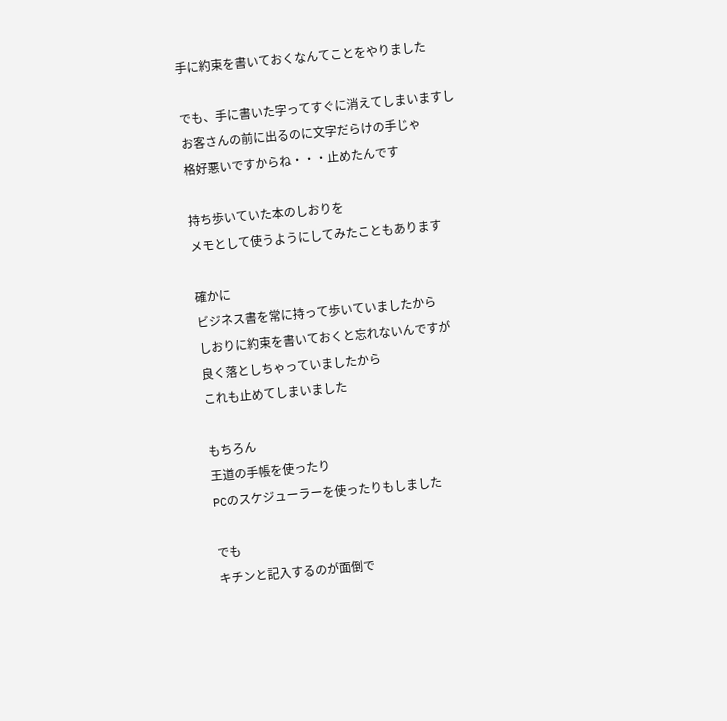手に約束を書いておくなんてことをやりました

でも、手に書いた字ってすぐに消えてしまいますし
お客さんの前に出るのに文字だらけの手じゃ
格好悪いですからね・・・止めたんです

持ち歩いていた本のしおりを
メモとして使うようにしてみたこともあります

確かに
ビジネス書を常に持って歩いていましたから
しおりに約束を書いておくと忘れないんですが
良く落としちゃっていましたから
これも止めてしまいました

もちろん
王道の手帳を使ったり
PCのスケジューラーを使ったりもしました

でも
キチンと記入するのが面倒で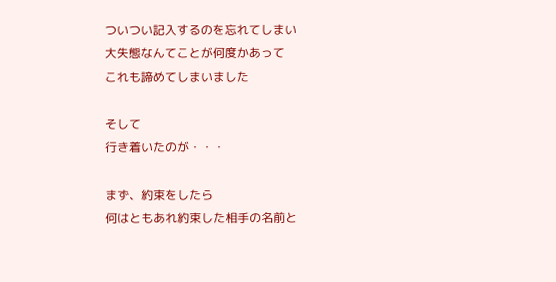ついつい記入するのを忘れてしまい
大失態なんてことが何度かあって
これも諦めてしまいました

そして
行き着いたのが・・・

まず、約束をしたら
何はともあれ約束した相手の名前と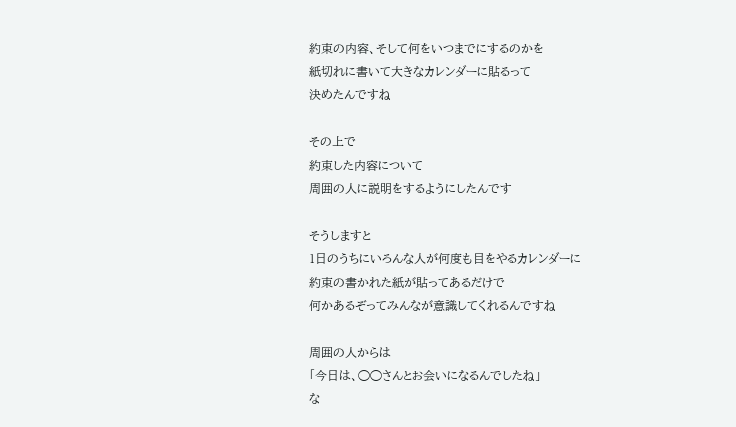約束の内容、そして何をいつまでにするのかを
紙切れに書いて大きなカレンダーに貼るって
決めたんですね

その上で
約束した内容について
周囲の人に説明をするようにしたんです

そうしますと
1日のうちにいろんな人が何度も目をやるカレンダーに
約束の書かれた紙が貼ってあるだけで
何かあるぞってみんなが意識してくれるんですね

周囲の人からは
「今日は、◯◯さんとお会いになるんでしたね」
な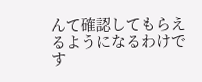んて確認してもらえるようになるわけです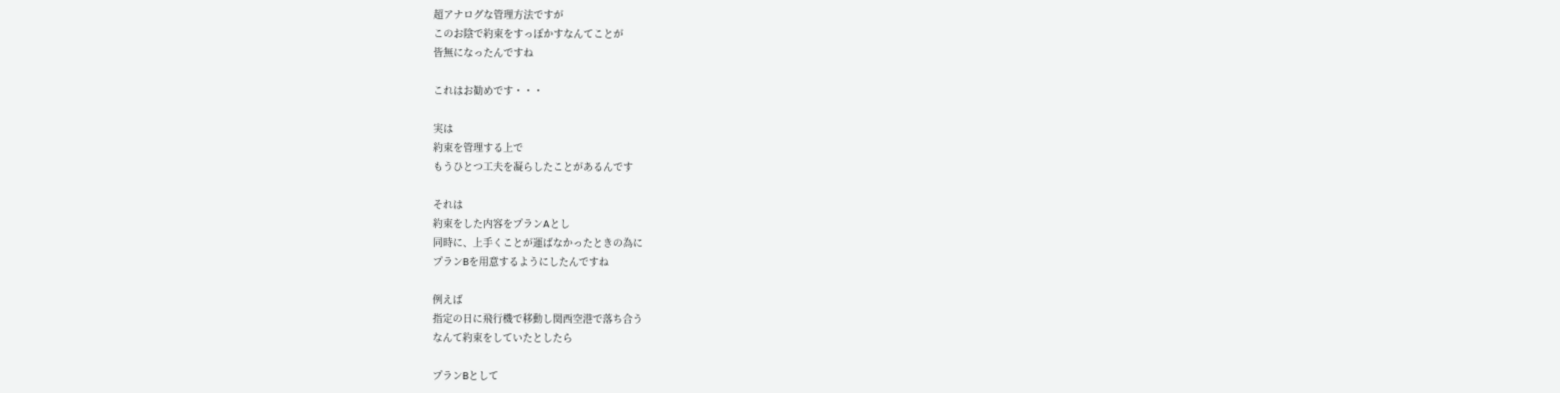超アナログな管理方法ですが
このお陰で約束をすっぽかすなんてことが
皆無になったんですね

これはお勧めです・・・

実は
約束を管理する上で
もうひとつ工夫を凝らしたことがあるんです

それは
約束をした内容をプランAとし
同時に、上手くことが運ばなかったときの為に
プランBを用意するようにしたんですね

例えば
指定の日に飛行機で移動し関西空港で落ち合う
なんて約束をしていたとしたら

プランBとして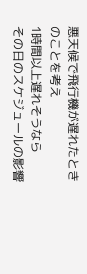悪天候で飛行機が遅れたときのことを考え
1時間以上遅れそうなら
その日のスケジュールの影響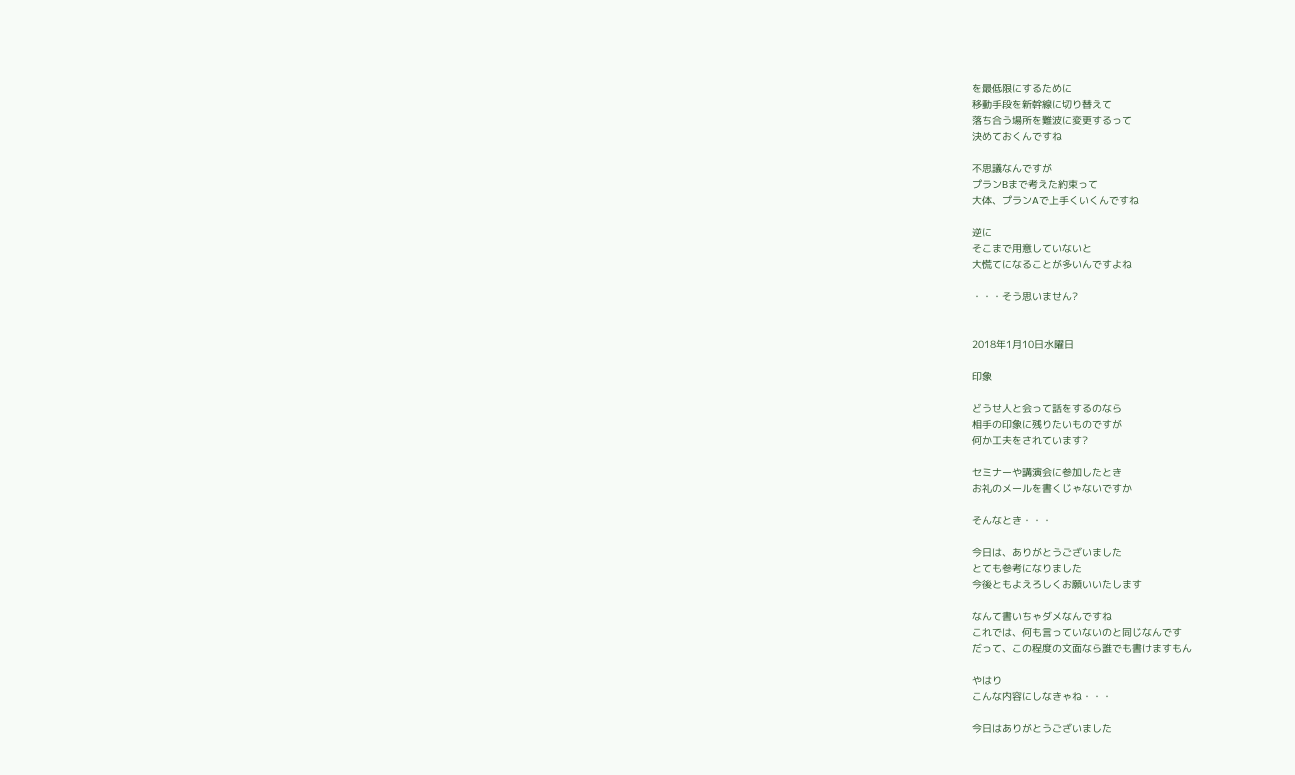を最低限にするために
移動手段を新幹線に切り替えて
落ち合う場所を難波に変更するって
決めておくんですね

不思議なんですが
プランBまで考えた約束って
大体、プランAで上手くいくんですね

逆に
そこまで用意していないと
大慌てになることが多いんですよね

・・・そう思いません?


2018年1月10日水曜日

印象

どうせ人と会って話をするのなら
相手の印象に残りたいものですが
何か工夫をされています?

セミナーや講演会に参加したとき
お礼のメールを書くじゃないですか

そんなとき・・・

今日は、ありがとうございました
とても参考になりました
今後ともよえろしくお願いいたします

なんて書いちゃダメなんですね
これでは、何も言っていないのと同じなんです
だって、この程度の文面なら誰でも書けますもん

やはり
こんな内容にしなきゃね・・・

今日はありがとうございました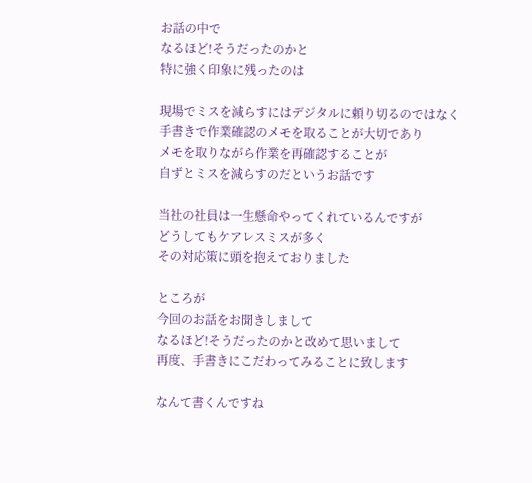お話の中で
なるほど!そうだったのかと
特に強く印象に残ったのは

現場でミスを減らすにはデジタルに頼り切るのではなく
手書きで作業確認のメモを取ることが大切であり
メモを取りながら作業を再確認することが
自ずとミスを減らすのだというお話です

当社の社員は一生懸命やってくれているんですが
どうしてもケアレスミスが多く
その対応策に頭を抱えておりました

ところが
今回のお話をお聞きしまして
なるほど!そうだったのかと改めて思いまして
再度、手書きにこだわってみることに致します

なんて書くんですね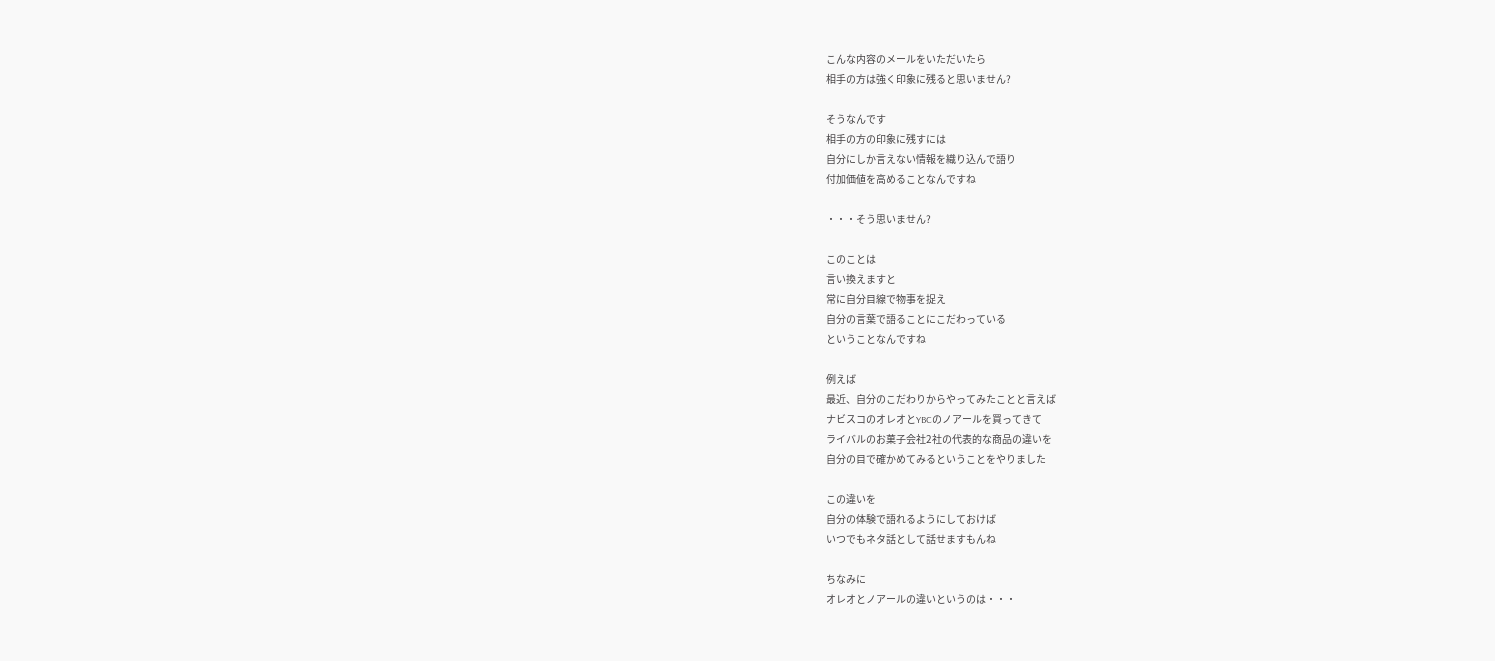こんな内容のメールをいただいたら
相手の方は強く印象に残ると思いません?

そうなんです
相手の方の印象に残すには
自分にしか言えない情報を織り込んで語り
付加価値を高めることなんですね

・・・そう思いません?

このことは
言い換えますと
常に自分目線で物事を捉え
自分の言葉で語ることにこだわっている
ということなんですね

例えば
最近、自分のこだわりからやってみたことと言えば
ナビスコのオレオとYBCのノアールを買ってきて
ライバルのお菓子会社2社の代表的な商品の違いを
自分の目で確かめてみるということをやりました

この違いを
自分の体験で語れるようにしておけば
いつでもネタ話として話せますもんね

ちなみに
オレオとノアールの違いというのは・・・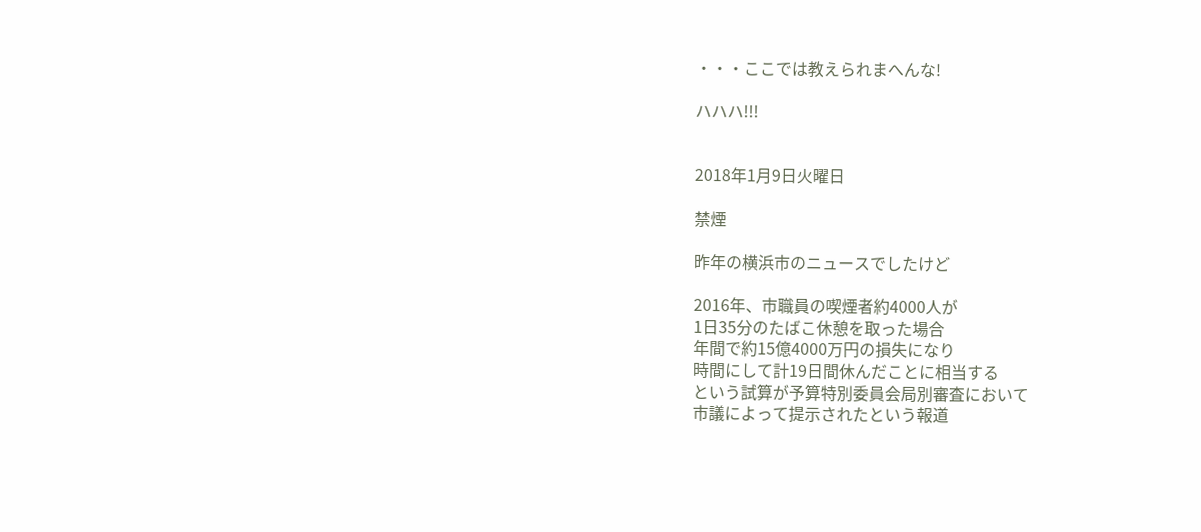・・・ここでは教えられまへんな!

ハハハ!!!


2018年1月9日火曜日

禁煙

昨年の横浜市のニュースでしたけど

2016年、市職員の喫煙者約4000人が
1日35分のたばこ休憩を取った場合
年間で約15億4000万円の損失になり
時間にして計19日間休んだことに相当する
という試算が予算特別委員会局別審査において
市議によって提示されたという報道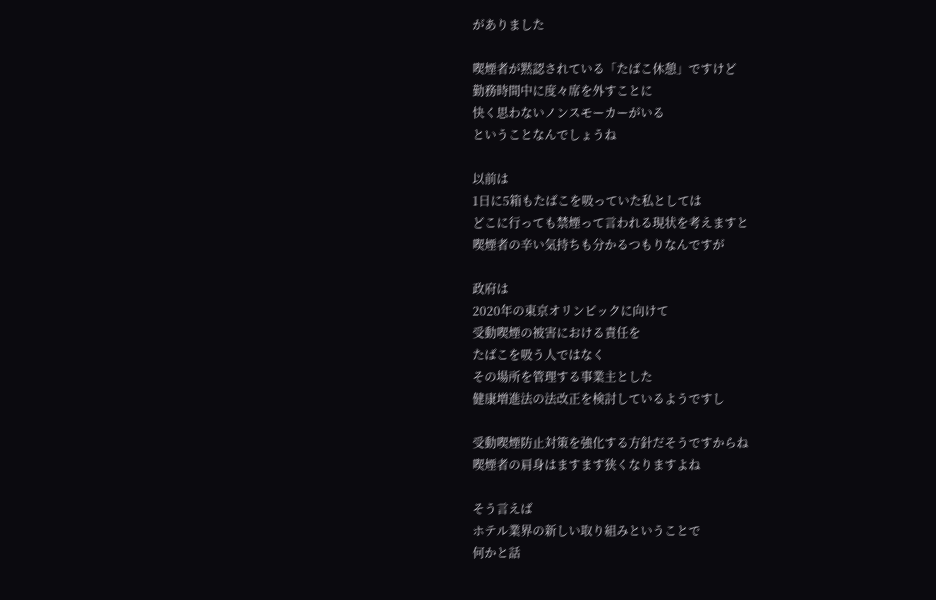がありました

喫煙者が黙認されている「たばこ休憩」ですけど
勤務時間中に度々席を外すことに
快く思わないノンスモーカーがいる
ということなんでしょうね

以前は
1日に5箱もたばこを吸っていた私としては
どこに行っても禁煙って言われる現状を考えますと
喫煙者の辛い気持ちも分かるつもりなんですが

政府は
2020年の東京オリンピックに向けて
受動喫煙の被害における責任を
たばこを吸う人ではなく
その場所を管理する事業主とした
健康増進法の法改正を検討しているようですし

受動喫煙防止対策を強化する方針だそうですからね
喫煙者の肩身はますます狭くなりますよね

そう言えば
ホテル業界の新しい取り組みということで
何かと話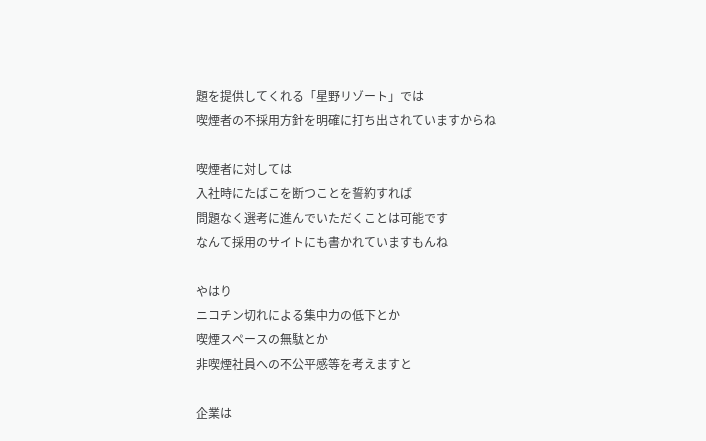題を提供してくれる「星野リゾート」では
喫煙者の不採用方針を明確に打ち出されていますからね

喫煙者に対しては
入社時にたばこを断つことを誓約すれば
問題なく選考に進んでいただくことは可能です
なんて採用のサイトにも書かれていますもんね

やはり
ニコチン切れによる集中力の低下とか
喫煙スペースの無駄とか
非喫煙社員への不公平感等を考えますと

企業は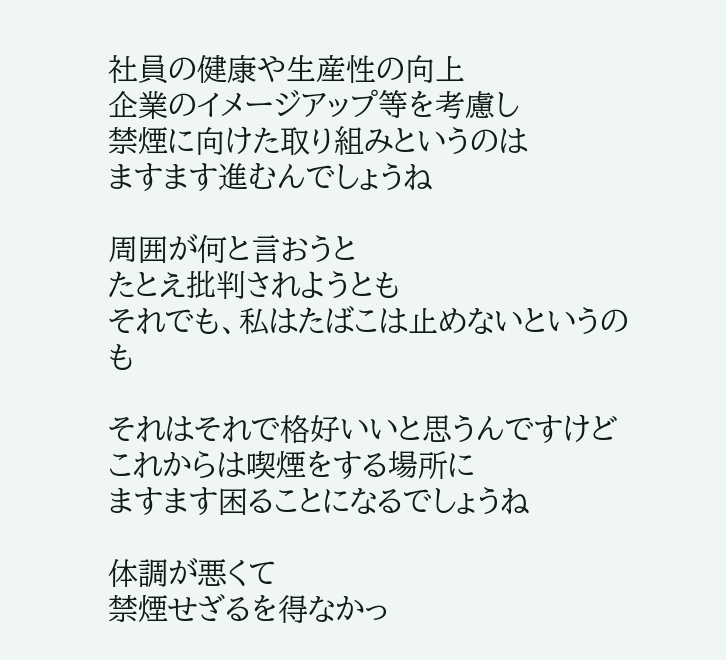社員の健康や生産性の向上
企業のイメージアップ等を考慮し
禁煙に向けた取り組みというのは
ますます進むんでしょうね

周囲が何と言おうと
たとえ批判されようとも
それでも、私はたばこは止めないというのも

それはそれで格好いいと思うんですけど
これからは喫煙をする場所に
ますます困ることになるでしょうね

体調が悪くて
禁煙せざるを得なかっ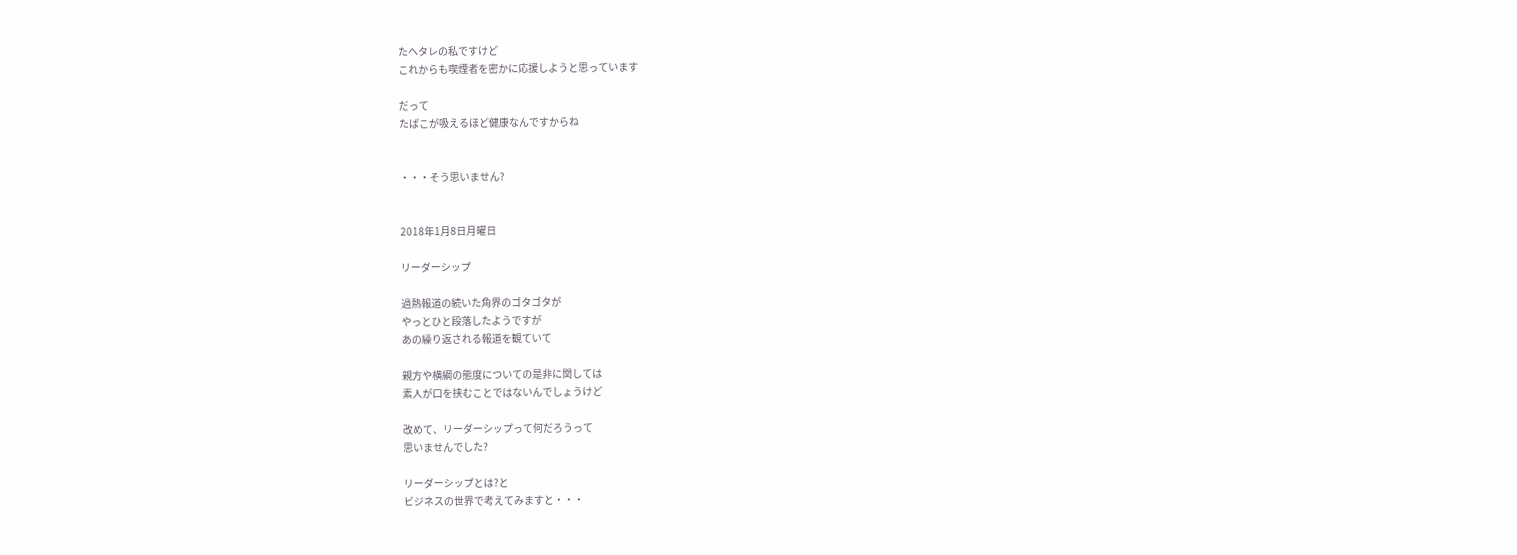たヘタレの私ですけど
これからも喫煙者を密かに応援しようと思っています

だって
たばこが吸えるほど健康なんですからね


・・・そう思いません?


2018年1月8日月曜日

リーダーシップ

過熱報道の続いた角界のゴタゴタが
やっとひと段落したようですが
あの繰り返される報道を観ていて

親方や横綱の態度についての是非に関しては
素人が口を挟むことではないんでしょうけど

改めて、リーダーシップって何だろうって
思いませんでした?

リーダーシップとは?と
ビジネスの世界で考えてみますと・・・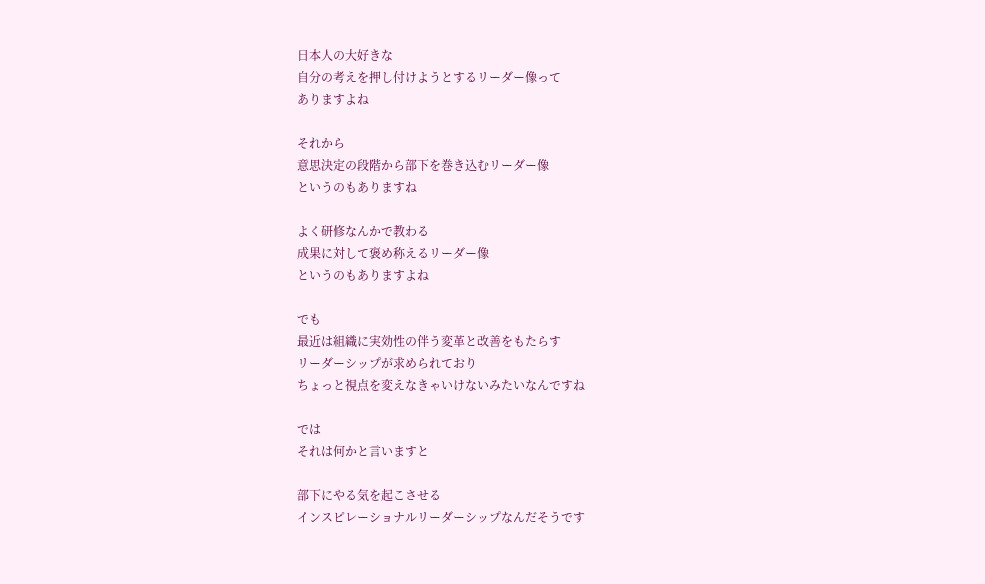日本人の大好きな
自分の考えを押し付けようとするリーダー像って
ありますよね

それから
意思決定の段階から部下を巻き込むリーダー像
というのもありますね

よく研修なんかで教わる
成果に対して褒め称えるリーダー像
というのもありますよね

でも
最近は組織に実効性の伴う変革と改善をもたらす
リーダーシップが求められており
ちょっと視点を変えなきゃいけないみたいなんですね

では
それは何かと言いますと

部下にやる気を起こさせる
インスピレーショナルリーダーシップなんだそうです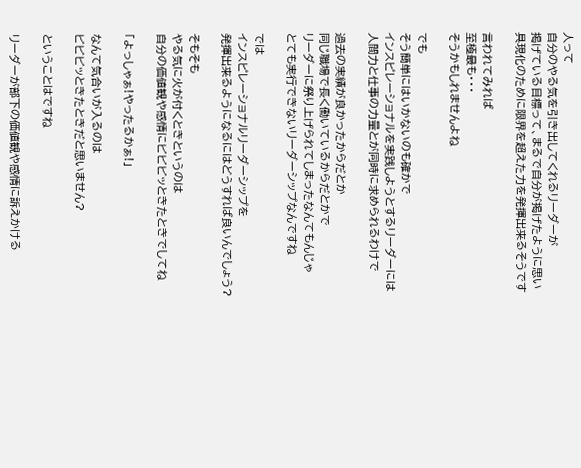人って
自分のやる気を引き出してくれるリーダーが
掲げている目標って、まるで自分が掲げたように思い
具現化のために限界を超えた力を発揮出来るそうです

言われてみれば
至極最も・・・
そうかもしれませんよね

でも
そう簡単にはいかないのも確かで
インスピレーショナルを実践しようとするリーダーには
人間力と仕事の力量とが同時に求められるわけで

過去の実績が良かったからだとか
同じ職場で長く働いているからだとかで
リーダーに祭り上げられてしまったなんてもんじゃ
とても実行できないリーダーシップなんですね

では
インスピレーショナルリーダーシップを
発揮出来るようになるにはどうすれば良いんでしょう?

そもそも
やる気に火が付くときというのは
自分の価値観や感情にビビビッときたときでしてね

「よっしゃぁ!やったるかぁ!」

なんて気合いが入るのは
ビビビッときたときだと思いません?

ということはですね

リーダーが部下の価値観や感情に訴えかける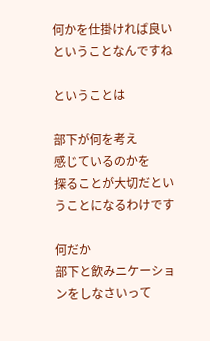何かを仕掛ければ良いということなんですね

ということは

部下が何を考え
感じているのかを
探ることが大切だということになるわけです

何だか
部下と飲みニケーションをしなさいって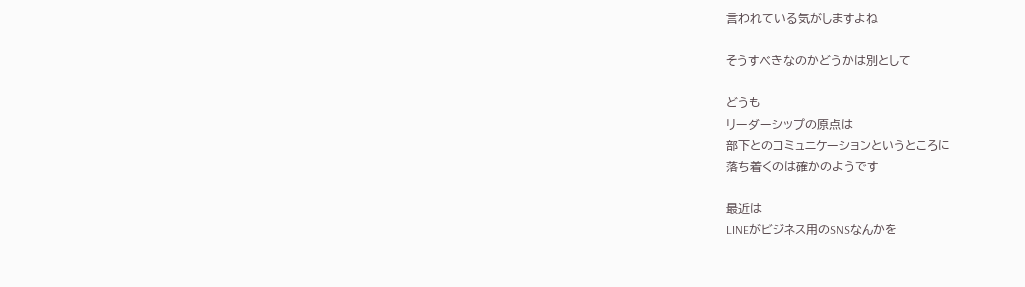言われている気がしますよね

そうすべきなのかどうかは別として

どうも
リーダーシップの原点は
部下とのコミュニケーションというところに
落ち着くのは確かのようです

最近は
LINEがビジネス用のSNSなんかを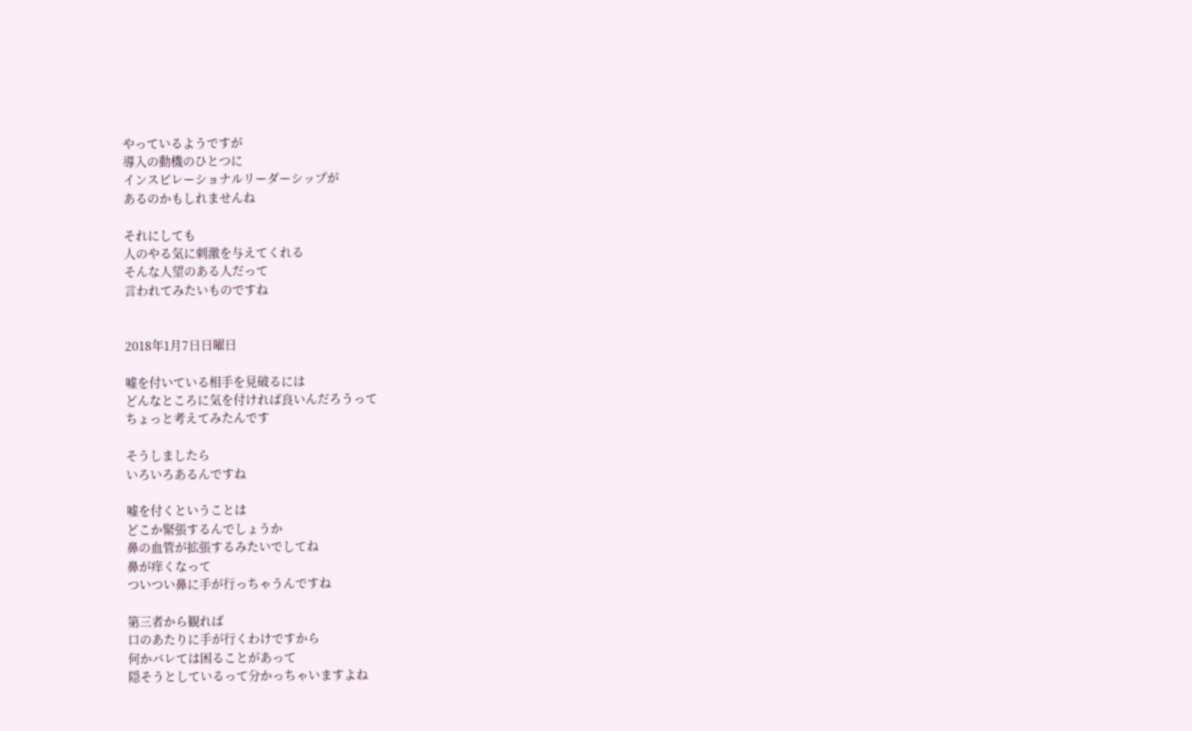やっているようですが
導入の動機のひとつに
インスピレーショナルリーダーシップが
あるのかもしれませんね

それにしても
人のやる気に刺激を与えてくれる
そんな人望のある人だって
言われてみたいものですね


2018年1月7日日曜日

嘘を付いている相手を見破るには
どんなところに気を付ければ良いんだろうって
ちょっと考えてみたんです

そうしましたら
いろいろあるんですね

嘘を付くということは
どこか緊張するんでしょうか
鼻の血管が拡張するみたいでしてね
鼻が痒くなって
ついつい鼻に手が行っちゃうんですね

第三者から観れば
口のあたりに手が行くわけですから
何かバレては困ることがあって
隠そうとしているって分かっちゃいますよね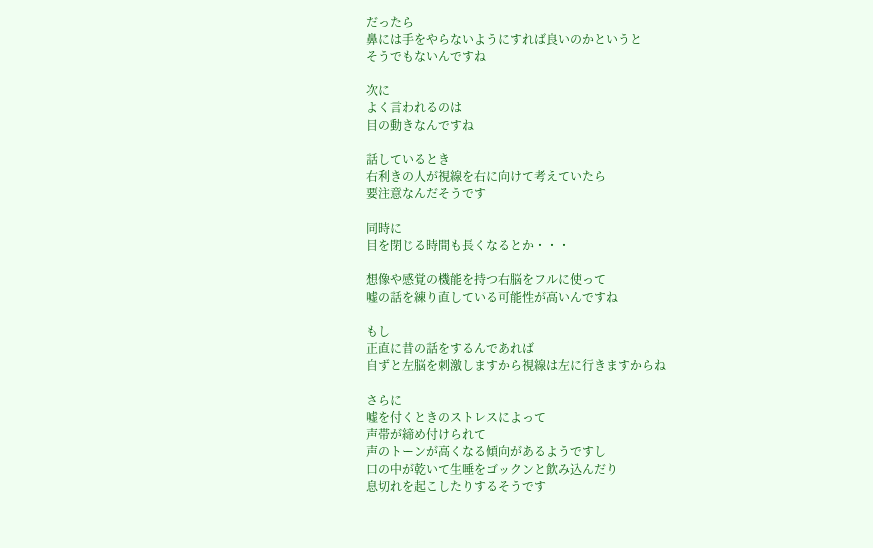だったら
鼻には手をやらないようにすれば良いのかというと
そうでもないんですね

次に
よく言われるのは
目の動きなんですね

話しているとき
右利きの人が視線を右に向けて考えていたら
要注意なんだそうです

同時に
目を閉じる時間も長くなるとか・・・

想像や感覚の機能を持つ右脳をフルに使って
嘘の話を練り直している可能性が高いんですね

もし
正直に昔の話をするんであれば
自ずと左脳を刺激しますから視線は左に行きますからね

さらに
嘘を付くときのストレスによって
声帯が締め付けられて
声のトーンが高くなる傾向があるようですし
口の中が乾いて生唾をゴックンと飲み込んだり
息切れを起こしたりするそうです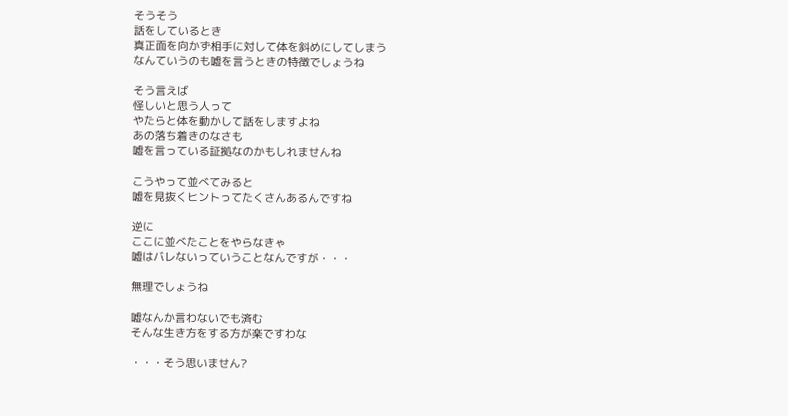そうそう
話をしているとき
真正面を向かず相手に対して体を斜めにしてしまう
なんていうのも嘘を言うときの特徴でしょうね

そう言えば
怪しいと思う人って
やたらと体を動かして話をしますよね
あの落ち着きのなさも
嘘を言っている証拠なのかもしれませんね

こうやって並べてみると
嘘を見抜くヒントってたくさんあるんですね

逆に
ここに並べたことをやらなきゃ
嘘はバレないっていうことなんですが・・・

無理でしょうね

嘘なんか言わないでも済む
そんな生き方をする方が楽ですわな

・・・そう思いません?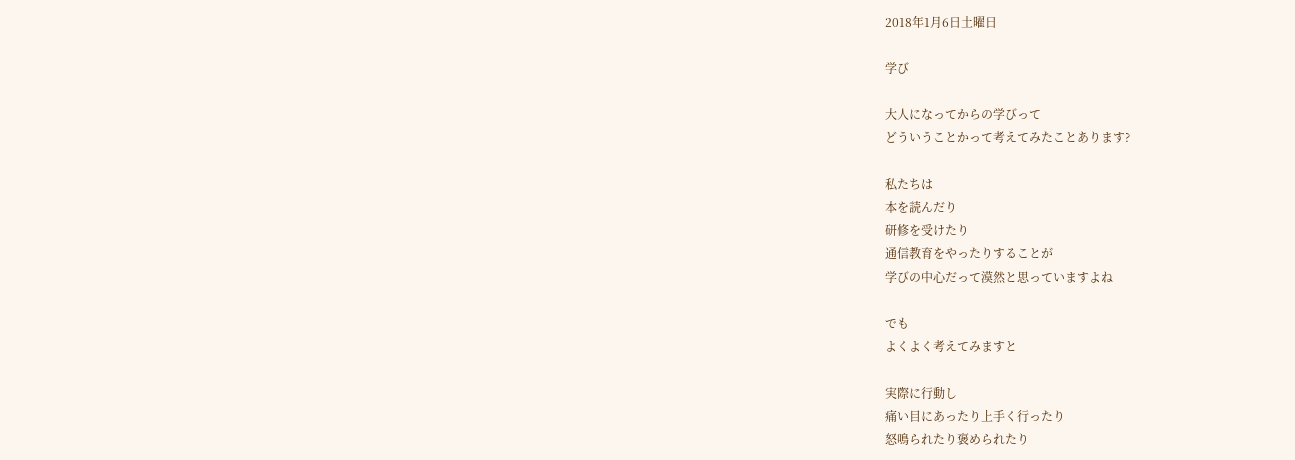2018年1月6日土曜日

学び

大人になってからの学びって
どういうことかって考えてみたことあります?

私たちは
本を読んだり
研修を受けたり
通信教育をやったりすることが
学びの中心だって漠然と思っていますよね

でも
よくよく考えてみますと

実際に行動し
痛い目にあったり上手く行ったり
怒鳴られたり褒められたり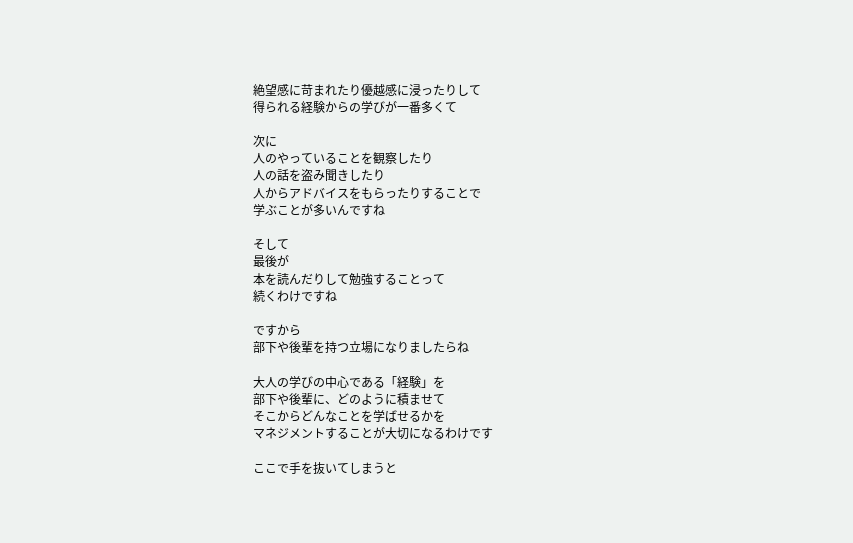絶望感に苛まれたり優越感に浸ったりして
得られる経験からの学びが一番多くて

次に
人のやっていることを観察したり
人の話を盗み聞きしたり
人からアドバイスをもらったりすることで
学ぶことが多いんですね

そして
最後が
本を読んだりして勉強することって
続くわけですね

ですから
部下や後輩を持つ立場になりましたらね

大人の学びの中心である「経験」を
部下や後輩に、どのように積ませて
そこからどんなことを学ばせるかを
マネジメントすることが大切になるわけです

ここで手を抜いてしまうと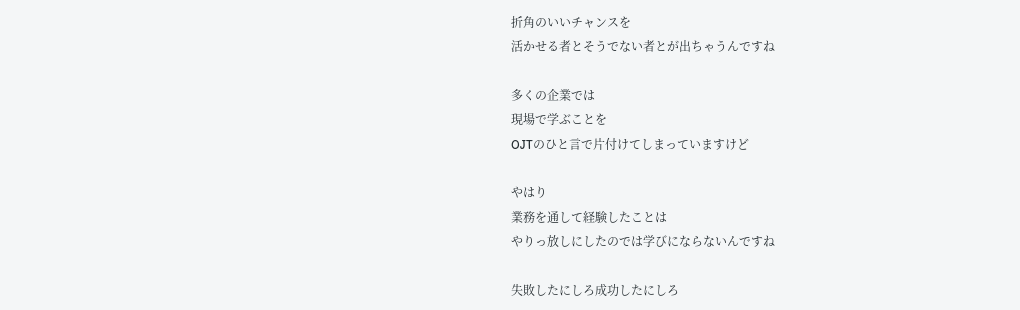折角のいいチャンスを
活かせる者とそうでない者とが出ちゃうんですね

多くの企業では
現場で学ぶことを
OJTのひと言で片付けてしまっていますけど

やはり
業務を通して経験したことは
やりっ放しにしたのでは学びにならないんですね

失敗したにしろ成功したにしろ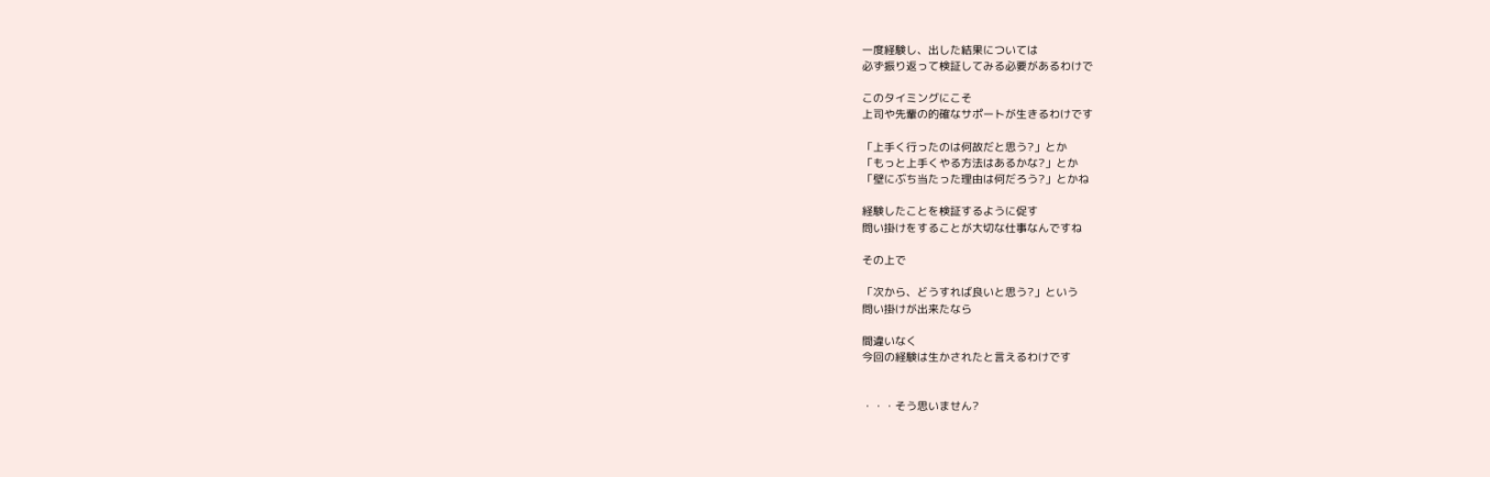一度経験し、出した結果については
必ず振り返って検証してみる必要があるわけで

このタイミングにこそ
上司や先輩の的確なサポートが生きるわけです

「上手く行ったのは何故だと思う?」とか
「もっと上手くやる方法はあるかな?」とか
「壁にぶち当たった理由は何だろう?」とかね

経験したことを検証するように促す
問い掛けをすることが大切な仕事なんですね

その上で

「次から、どうすれば良いと思う?」という
問い掛けが出来たなら

間違いなく
今回の経験は生かされたと言えるわけです


・・・そう思いません?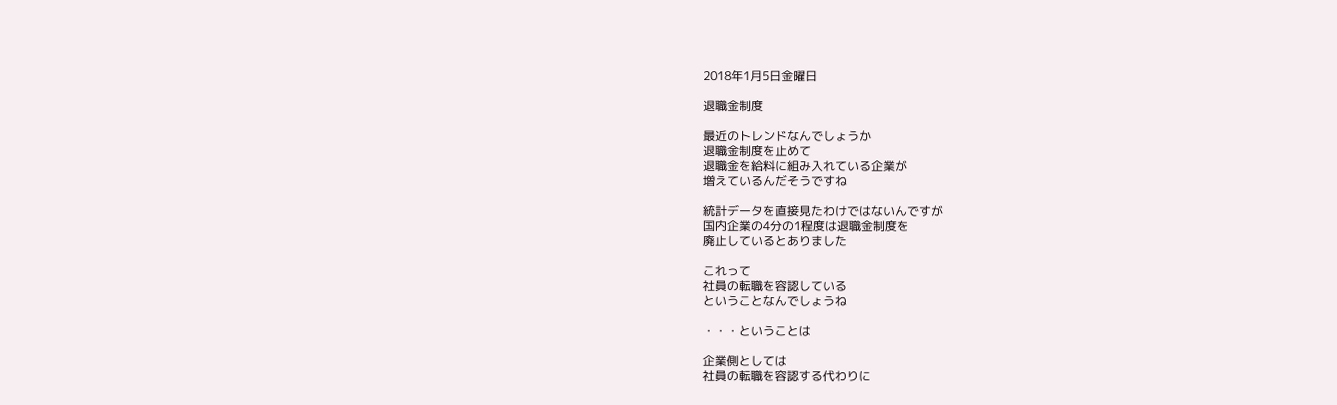2018年1月5日金曜日

退職金制度

最近のトレンドなんでしょうか
退職金制度を止めて
退職金を給料に組み入れている企業が
増えているんだそうですね

統計データを直接見たわけではないんですが
国内企業の4分の1程度は退職金制度を
廃止しているとありました

これって
社員の転職を容認している
ということなんでしょうね

・・・ということは

企業側としては
社員の転職を容認する代わりに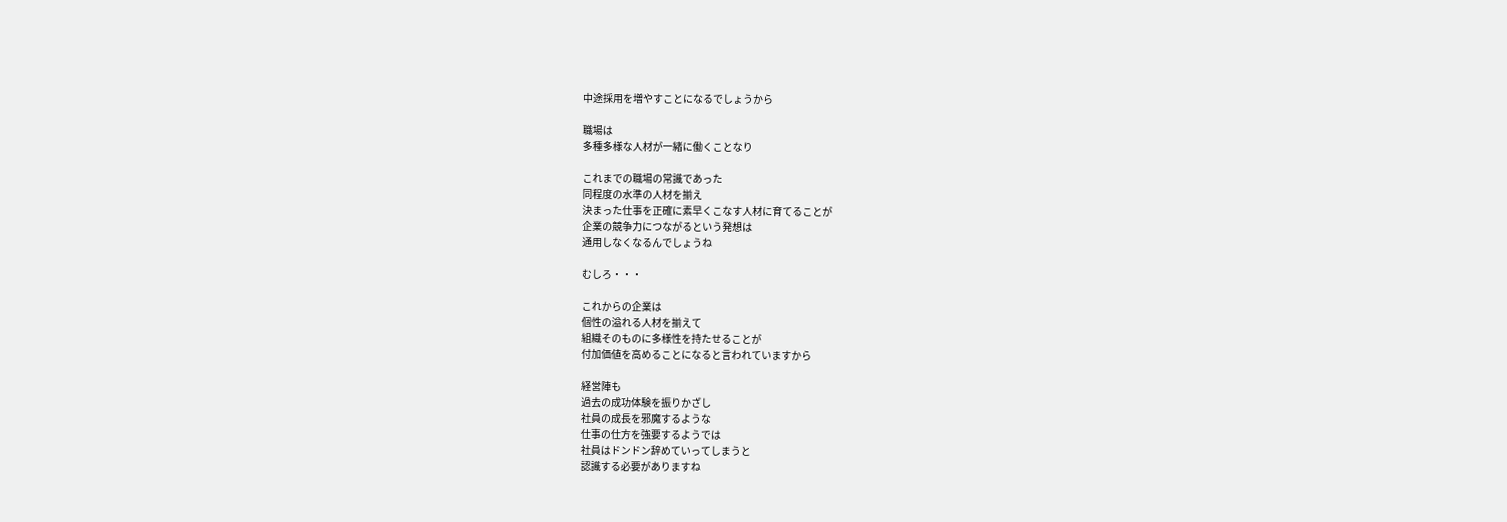中途採用を増やすことになるでしょうから

職場は
多種多様な人材が一緒に働くことなり

これまでの職場の常識であった
同程度の水準の人材を揃え
決まった仕事を正確に素早くこなす人材に育てることが
企業の競争力につながるという発想は
通用しなくなるんでしょうね

むしろ・・・

これからの企業は
個性の溢れる人材を揃えて
組織そのものに多様性を持たせることが
付加価値を高めることになると言われていますから

経営陣も
過去の成功体験を振りかざし
社員の成長を邪魔するような
仕事の仕方を強要するようでは
社員はドンドン辞めていってしまうと
認識する必要がありますね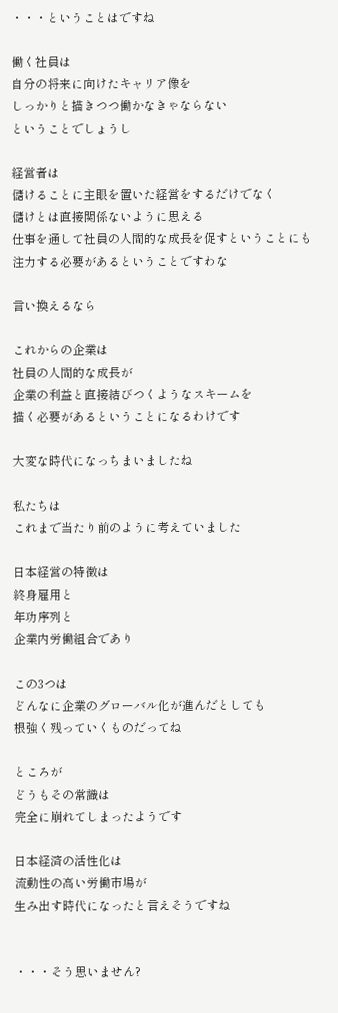・・・ということはですね

働く社員は
自分の将来に向けたキャリア像を
しっかりと描きつつ働かなきゃならない
ということでしょうし

経営者は
儲けることに主眼を置いた経営をするだけでなく
儲けとは直接関係ないように思える
仕事を通して社員の人間的な成長を促すということにも
注力する必要があるということですわな

言い換えるなら

これからの企業は
社員の人間的な成長が
企業の利益と直接結びつくようなスキームを
描く必要があるということになるわけです

大変な時代になっちまいましたね

私たちは
これまで当たり前のように考えていました

日本経営の特徴は
終身雇用と
年功序列と
企業内労働組合であり

この3つは
どんなに企業のグローバル化が進んだとしても
根強く残っていくものだってね

ところが
どうもその常識は
完全に崩れてしまったようです

日本経済の活性化は
流動性の高い労働市場が
生み出す時代になったと言えそうですね


・・・そう思いません?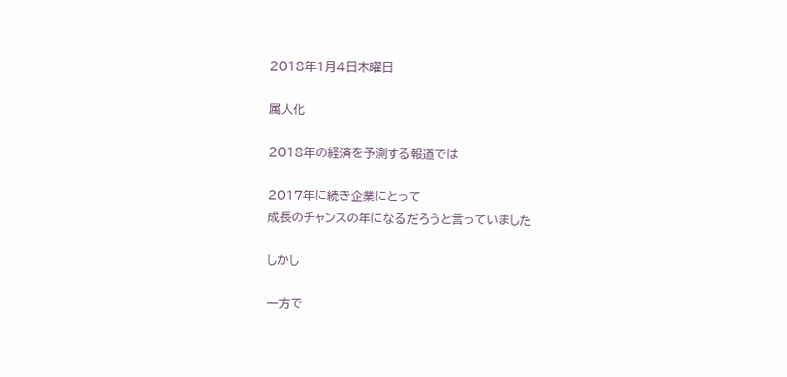2018年1月4日木曜日

属人化

2018年の経済を予測する報道では

2017年に続き企業にとって
成長のチャンスの年になるだろうと言っていました

しかし

一方で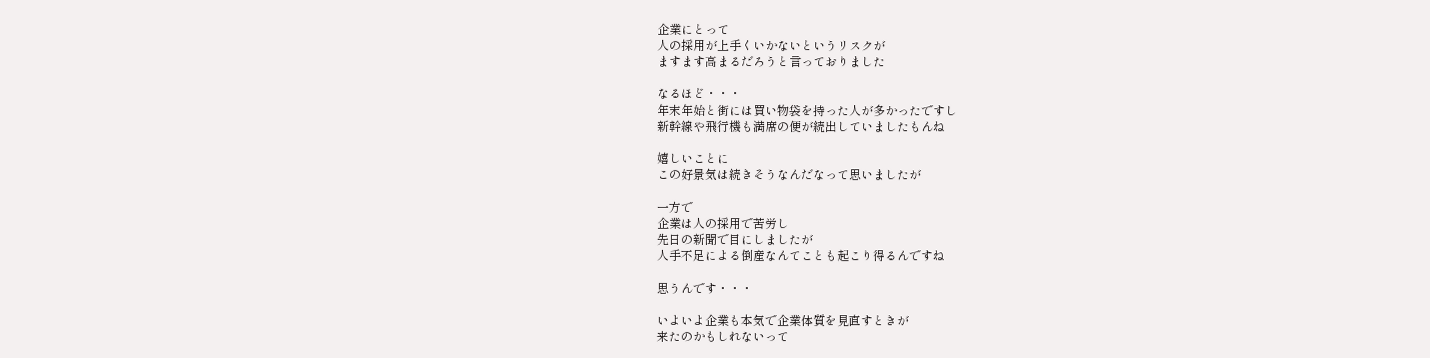企業にとって
人の採用が上手くいかないというリスクが
ますます高まるだろうと言っておりました

なるほど・・・
年末年始と街には買い物袋を持った人が多かったですし
新幹線や飛行機も満席の便が続出していましたもんね

嬉しいことに
この好景気は続きそうなんだなって思いましたが

一方で
企業は人の採用で苦労し
先日の新聞で目にしましたが
人手不足による倒産なんてことも起こり得るんですね

思うんです・・・

いよいよ企業も本気で企業体質を見直すときが
来たのかもしれないって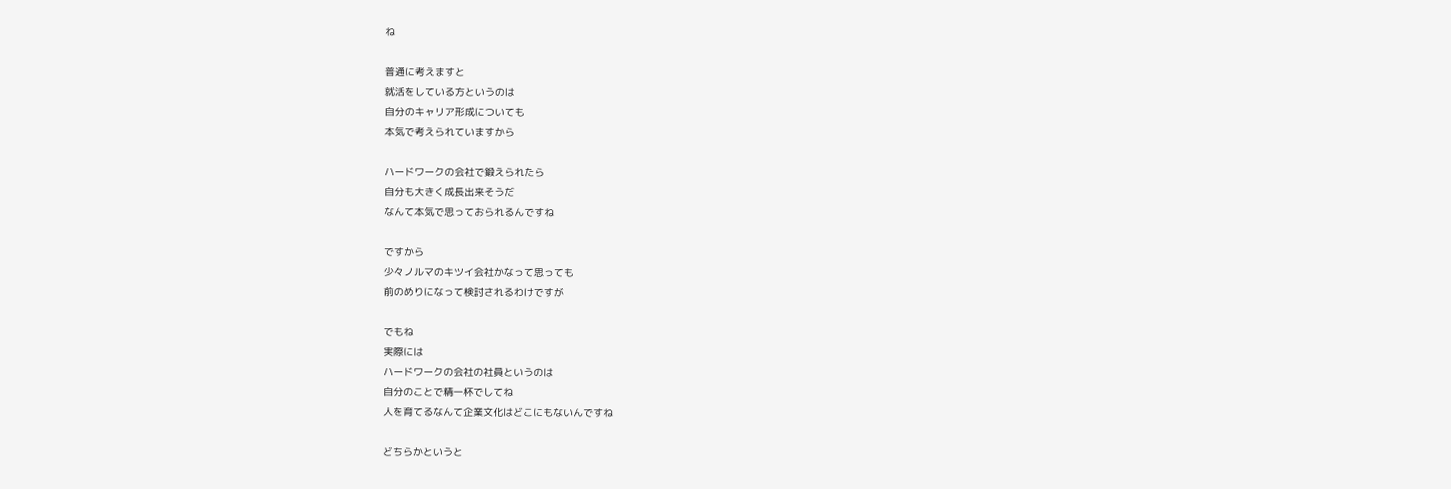ね

普通に考えますと
就活をしている方というのは
自分のキャリア形成についても
本気で考えられていますから

ハードワークの会社で鍛えられたら
自分も大きく成長出来そうだ
なんて本気で思っておられるんですね

ですから
少々ノルマのキツイ会社かなって思っても
前のめりになって検討されるわけですが

でもね
実際には
ハードワークの会社の社員というのは
自分のことで精一杯でしてね
人を育てるなんて企業文化はどこにもないんですね

どちらかというと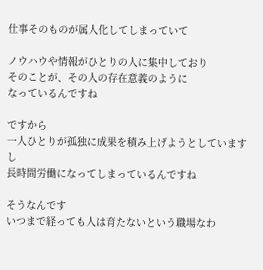仕事そのものが属人化してしまっていて

ノウハウや情報がひとりの人に集中しており
そのことが、その人の存在意義のように
なっているんですね

ですから
一人ひとりが孤独に成果を積み上げようとしていますし
長時間労働になってしまっているんですね

そうなんです
いつまで経っても人は育たないという職場なわ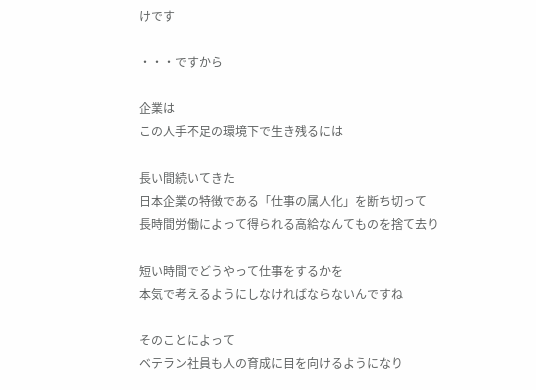けです

・・・ですから

企業は
この人手不足の環境下で生き残るには

長い間続いてきた
日本企業の特徴である「仕事の属人化」を断ち切って
長時間労働によって得られる高給なんてものを捨て去り

短い時間でどうやって仕事をするかを
本気で考えるようにしなければならないんですね

そのことによって
ベテラン社員も人の育成に目を向けるようになり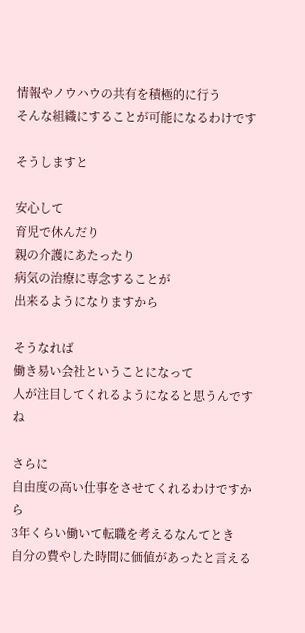情報やノウハウの共有を積極的に行う
そんな組織にすることが可能になるわけです

そうしますと

安心して
育児で休んだり
親の介護にあたったり
病気の治療に専念することが
出来るようになりますから

そうなれば
働き易い会社ということになって
人が注目してくれるようになると思うんですね

さらに
自由度の高い仕事をさせてくれるわけですから
3年くらい働いて転職を考えるなんてとき
自分の費やした時間に価値があったと言える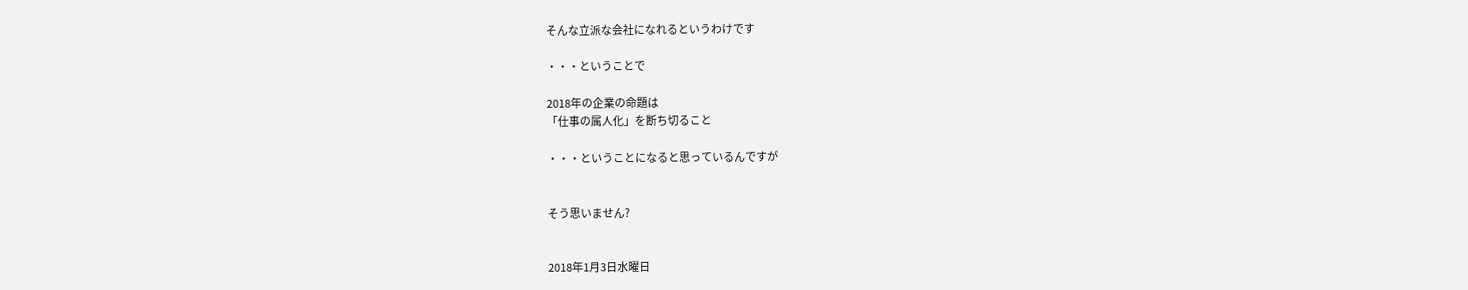そんな立派な会社になれるというわけです

・・・ということで

2018年の企業の命題は
「仕事の属人化」を断ち切ること

・・・ということになると思っているんですが


そう思いません?


2018年1月3日水曜日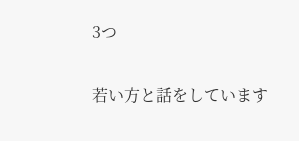3つ

若い方と話をしています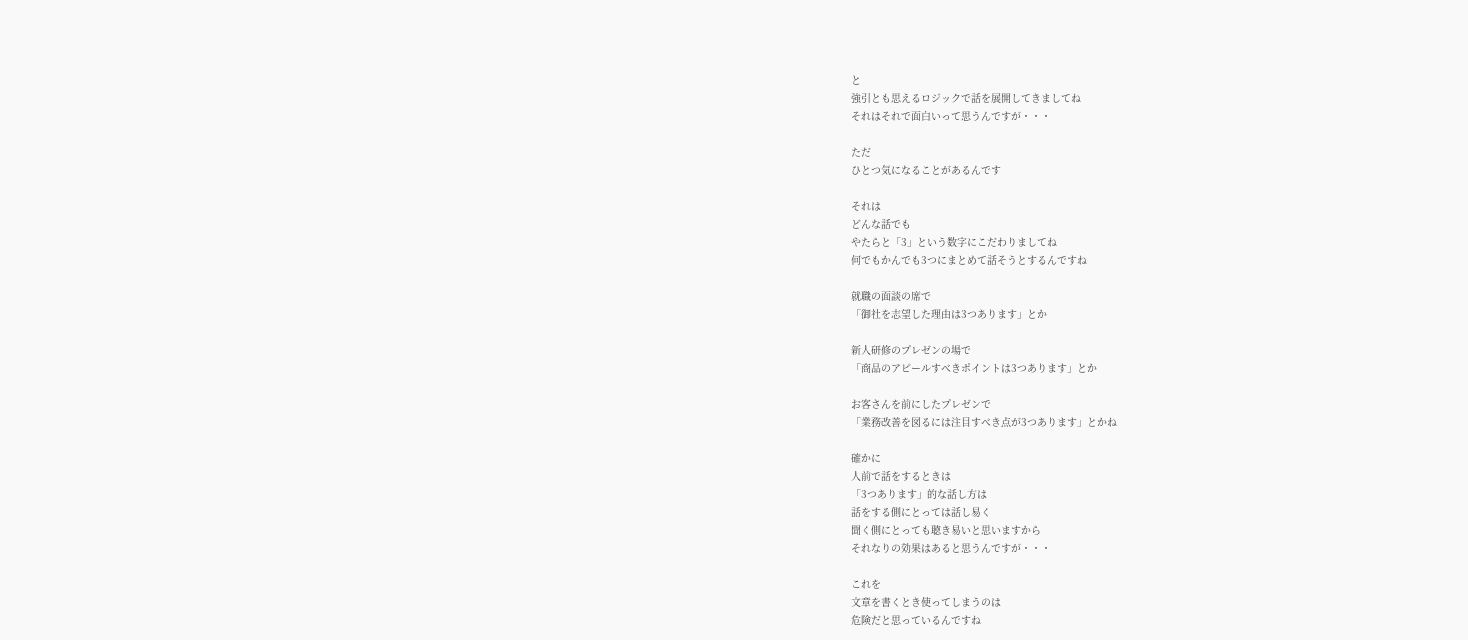と
強引とも思えるロジックで話を展開してきましてね
それはそれで面白いって思うんですが・・・

ただ
ひとつ気になることがあるんです

それは
どんな話でも
やたらと「3」という数字にこだわりましてね
何でもかんでも3つにまとめて話そうとするんですね

就職の面談の席で
「御社を志望した理由は3つあります」とか

新人研修のプレゼンの場で
「商品のアピールすべきポイントは3つあります」とか

お客さんを前にしたプレゼンで
「業務改善を図るには注目すべき点が3つあります」とかね

確かに
人前で話をするときは
「3つあります」的な話し方は
話をする側にとっては話し易く
聞く側にとっても聴き易いと思いますから
それなりの効果はあると思うんですが・・・

これを
文章を書くとき使ってしまうのは
危険だと思っているんですね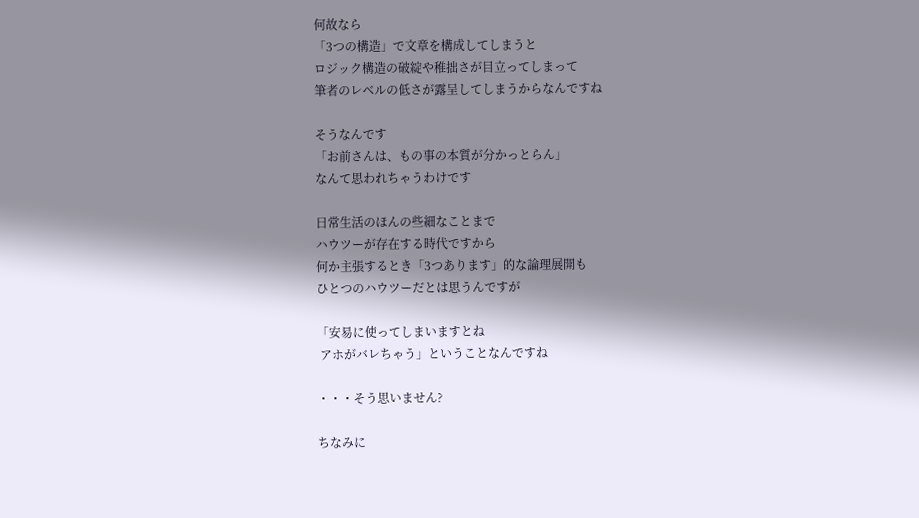何故なら
「3つの構造」で文章を構成してしまうと
ロジック構造の破綻や稚拙さが目立ってしまって
筆者のレベルの低さが露呈してしまうからなんですね

そうなんです
「お前さんは、もの事の本質が分かっとらん」
なんて思われちゃうわけです

日常生活のほんの些細なことまで
ハウツーが存在する時代ですから
何か主張するとき「3つあります」的な論理展開も
ひとつのハウツーだとは思うんですが

「安易に使ってしまいますとね
 アホがバレちゃう」ということなんですね

・・・そう思いません?

ちなみに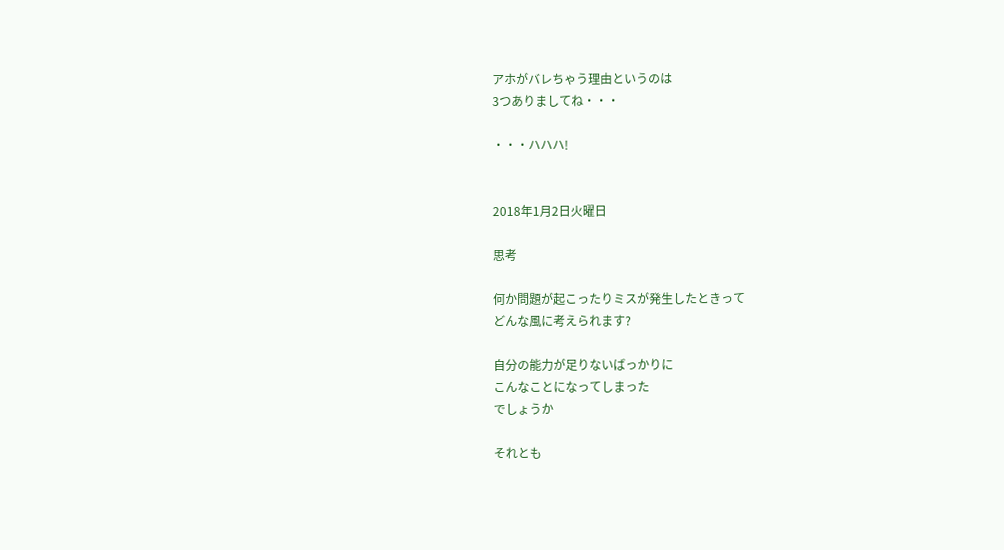アホがバレちゃう理由というのは
3つありましてね・・・

・・・ハハハ!


2018年1月2日火曜日

思考

何か問題が起こったりミスが発生したときって
どんな風に考えられます?

自分の能力が足りないばっかりに
こんなことになってしまった
でしょうか

それとも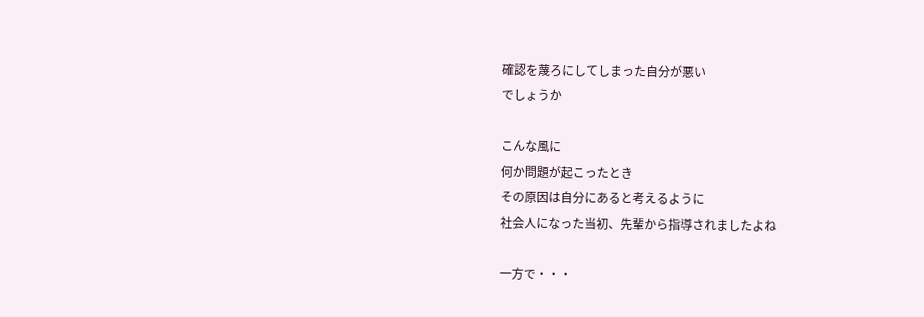確認を蔑ろにしてしまった自分が悪い
でしょうか

こんな風に
何か問題が起こったとき
その原因は自分にあると考えるように
社会人になった当初、先輩から指導されましたよね

一方で・・・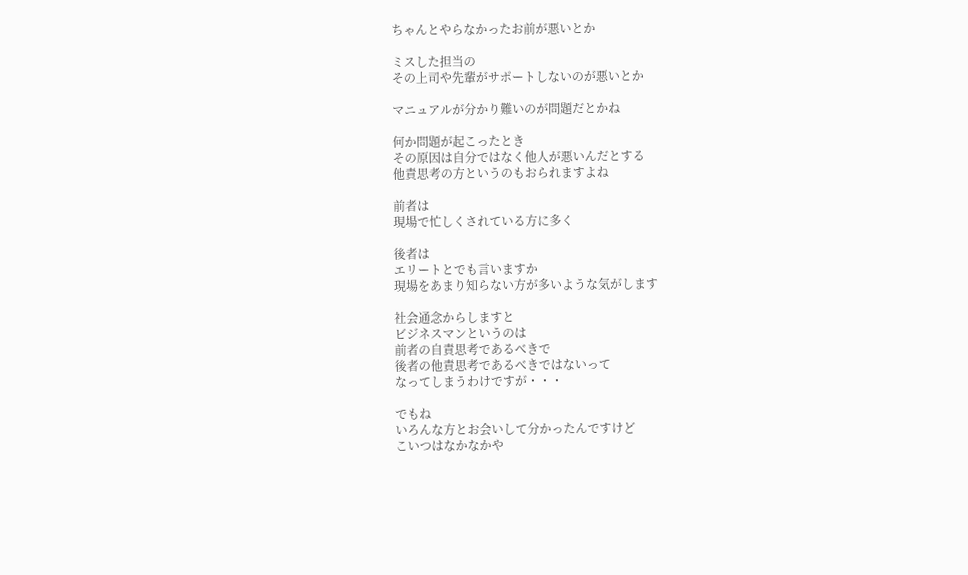ちゃんとやらなかったお前が悪いとか

ミスした担当の
その上司や先輩がサポートしないのが悪いとか

マニュアルが分かり難いのが問題だとかね

何か問題が起こったとき
その原因は自分ではなく他人が悪いんだとする
他責思考の方というのもおられますよね

前者は
現場で忙しくされている方に多く

後者は
エリートとでも言いますか
現場をあまり知らない方が多いような気がします

社会通念からしますと
ビジネスマンというのは
前者の自責思考であるべきで
後者の他責思考であるべきではないって
なってしまうわけですが・・・

でもね
いろんな方とお会いして分かったんですけど
こいつはなかなかや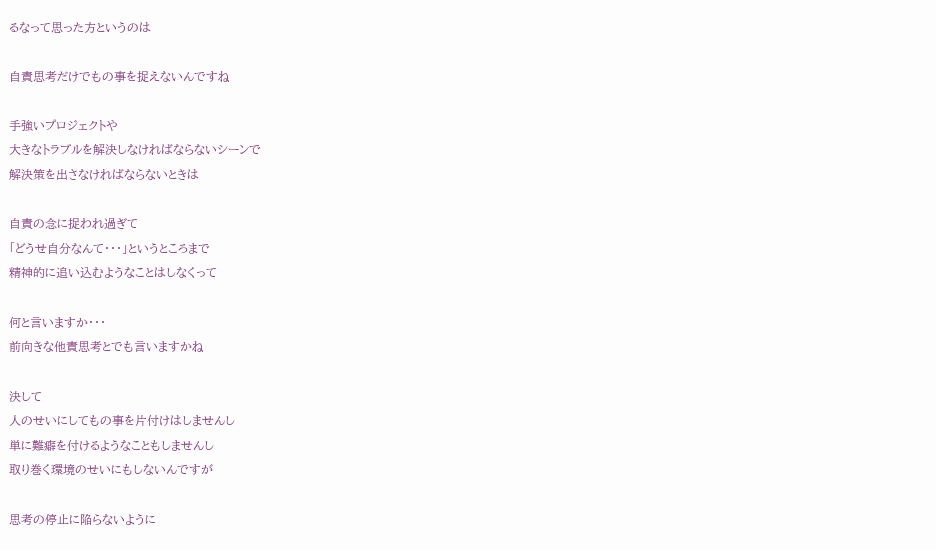るなって思った方というのは

自責思考だけでもの事を捉えないんですね

手強いプロジェクトや
大きなトラブルを解決しなければならないシーンで
解決策を出さなければならないときは

自責の念に捉われ過ぎて
「どうせ自分なんて・・・」というところまで
精神的に追い込むようなことはしなくって

何と言いますか・・・
前向きな他責思考とでも言いますかね

決して
人のせいにしてもの事を片付けはしませんし
単に難癖を付けるようなこともしませんし
取り巻く環境のせいにもしないんですが

思考の停止に陥らないように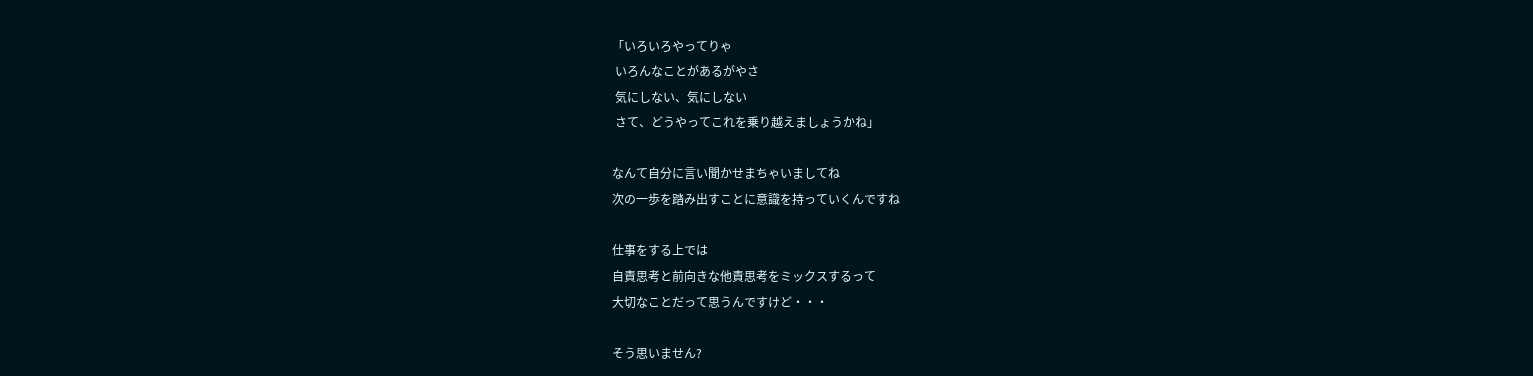「いろいろやってりゃ
 いろんなことがあるがやさ
 気にしない、気にしない
 さて、どうやってこれを乗り越えましょうかね」

なんて自分に言い聞かせまちゃいましてね
次の一歩を踏み出すことに意識を持っていくんですね

仕事をする上では
自責思考と前向きな他責思考をミックスするって
大切なことだって思うんですけど・・・

そう思いません?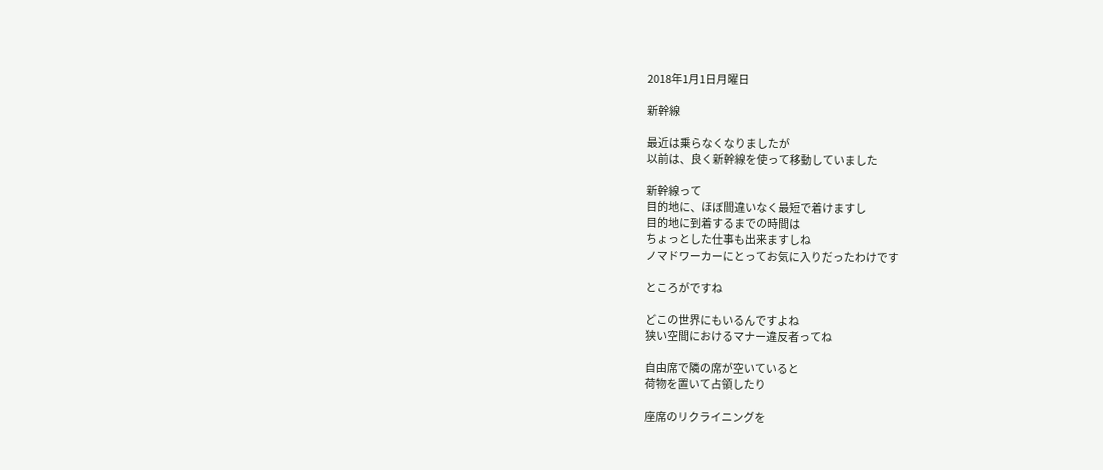2018年1月1日月曜日

新幹線

最近は乗らなくなりましたが
以前は、良く新幹線を使って移動していました

新幹線って
目的地に、ほぼ間違いなく最短で着けますし
目的地に到着するまでの時間は
ちょっとした仕事も出来ますしね
ノマドワーカーにとってお気に入りだったわけです

ところがですね

どこの世界にもいるんですよね
狭い空間におけるマナー違反者ってね

自由席で隣の席が空いていると
荷物を置いて占領したり

座席のリクライニングを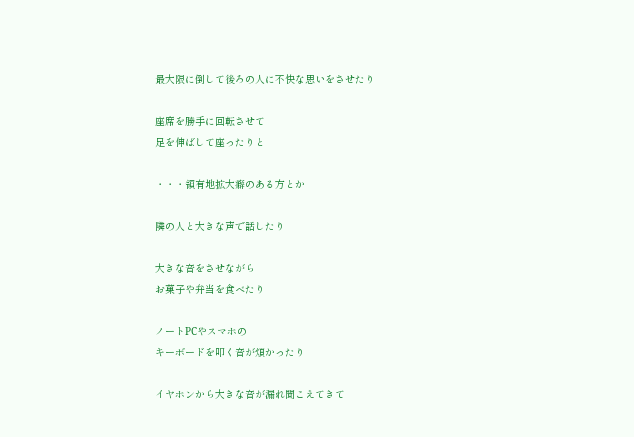最大限に倒して後ろの人に不快な思いをさせたり

座席を勝手に回転させて
足を伸ばして座ったりと

・・・領有地拡大癖のある方とか

隣の人と大きな声で話したり

大きな音をさせながら
お菓子や弁当を食べたり

ノートPCやスマホの
キーボードを叩く音が煩かったり

イヤホンから大きな音が漏れ聞こえてきて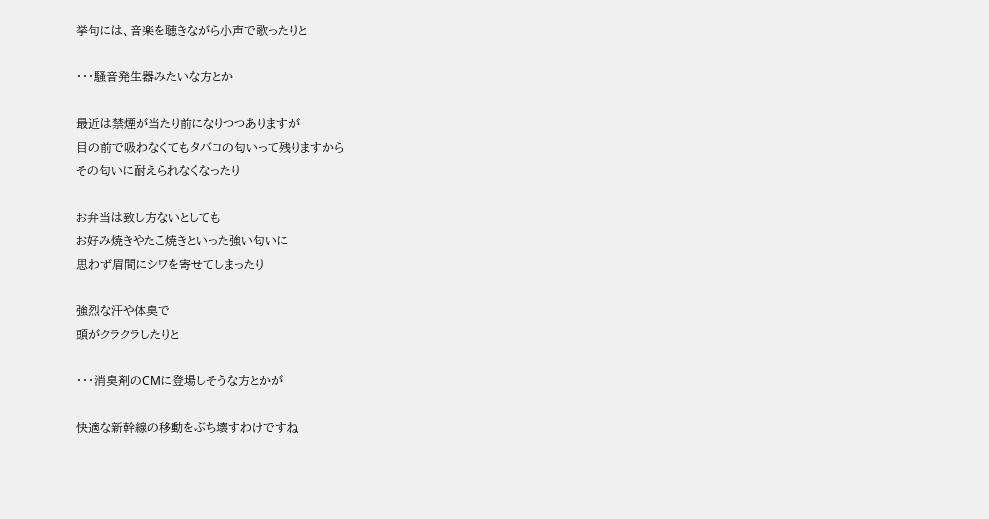挙句には、音楽を聴きながら小声で歌ったりと

・・・騒音発生器みたいな方とか

最近は禁煙が当たり前になりつつありますが
目の前で吸わなくてもタバコの匂いって残りますから
その匂いに耐えられなくなったり

お弁当は致し方ないとしても
お好み焼きやたこ焼きといった強い匂いに
思わず眉間にシワを寄せてしまったり

強烈な汗や体臭で
頭がクラクラしたりと

・・・消臭剤のCMに登場しそうな方とかが

快適な新幹線の移動をぶち壊すわけですね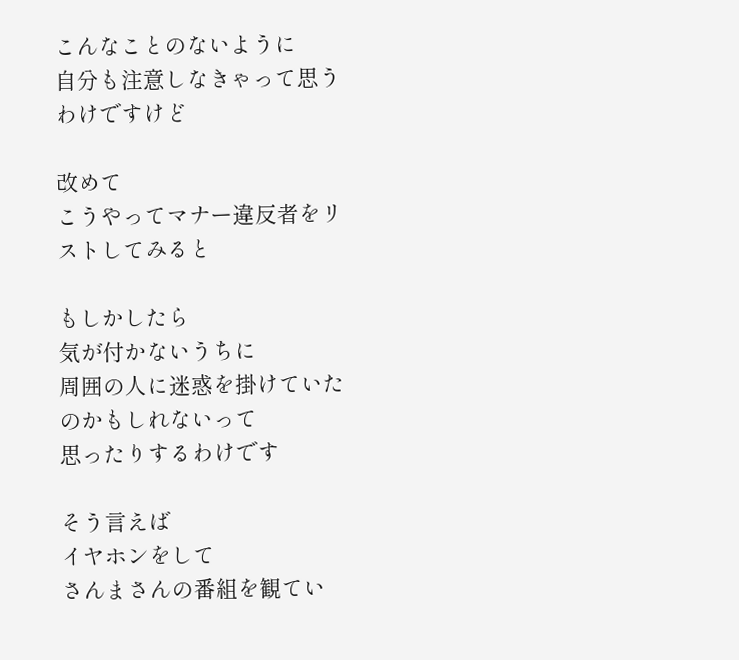こんなことのないように
自分も注意しなきゃって思うわけですけど

改めて
こうやってマナー違反者をリストしてみると

もしかしたら
気が付かないうちに
周囲の人に迷惑を掛けていたのかもしれないって
思ったりするわけです

そう言えば
イヤホンをして
さんまさんの番組を観てい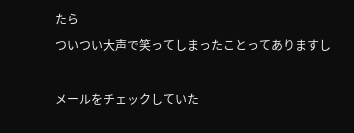たら
ついつい大声で笑ってしまったことってありますし

メールをチェックしていた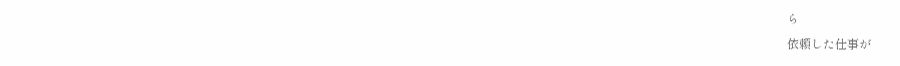ら
依頼した仕事が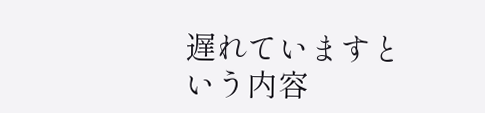遅れていますという内容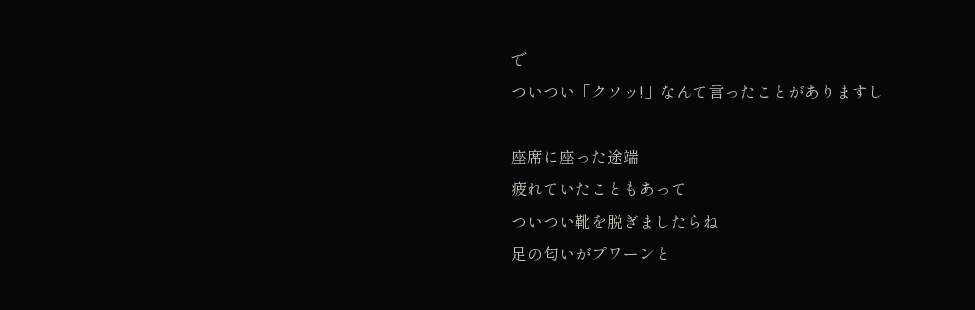で
ついつい「クソッ!」なんて言ったことがありますし

座席に座った途端
疲れていたこともあって
ついつい靴を脱ぎましたらね
足の匂いがプワーンと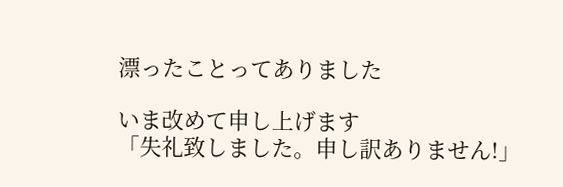漂ったことってありました

いま改めて申し上げます
「失礼致しました。申し訳ありません!」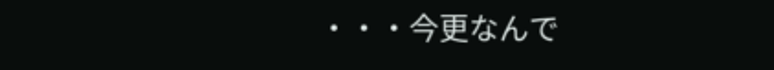・・・今更なんで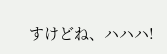すけどね、ハハハ!